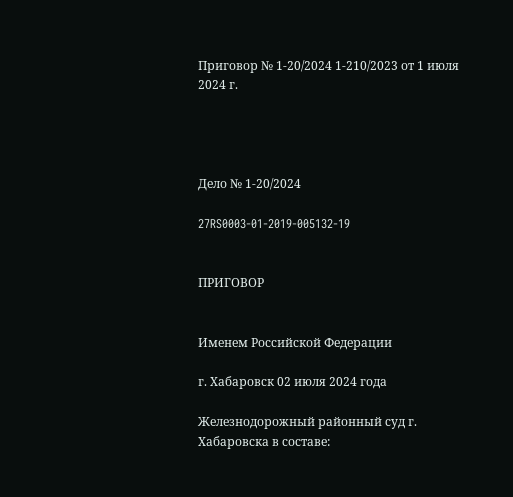Приговор № 1-20/2024 1-210/2023 от 1 июля 2024 г.




Дело № 1-20/2024

27RS0003-01-2019-005132-19


ПРИГОВОР


Именем Российской Федерации

г. Хабаровск 02 июля 2024 года

Железнодорожный районный суд г. Хабаровска в составе: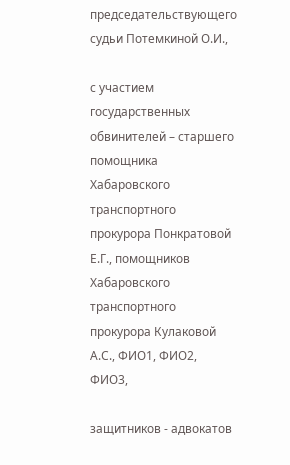председательствующего судьи Потемкиной О.И.,

с участием государственных обвинителей – старшего помощника Хабаровского транспортного прокурора Понкратовой Е.Г., помощников Хабаровского транспортного прокурора Кулаковой А.С., ФИО1, ФИО2, ФИО3,

защитников - адвокатов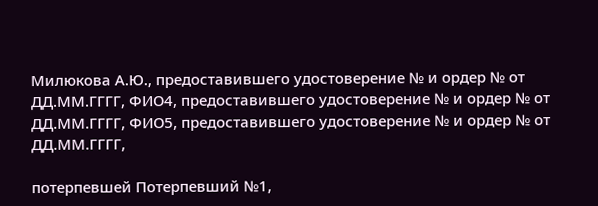Милюкова А.Ю., предоставившего удостоверение № и ордер № от ДД.ММ.ГГГГ, ФИО4, предоставившего удостоверение № и ордер № от ДД.ММ.ГГГГ, ФИО5, предоставившего удостоверение № и ордер № от ДД.ММ.ГГГГ,

потерпевшей Потерпевший №1,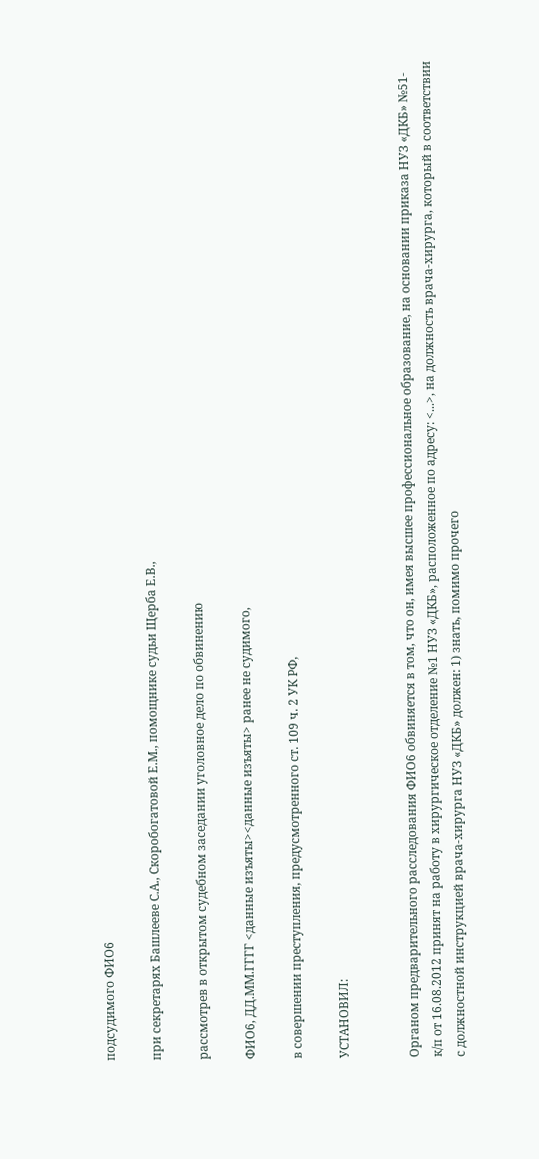подсудимого ФИО6

при секретарях Башлееве С.А., Скоробогатовой Е.М., помощнике судьи Щерба Е.В.,

рассмотрев в открытом судебном заседании уголовное дело по обвинению

ФИО6, ДД.ММ.ГГГГ <данные изъяты><данные изъяты> ранее не судимого,

в совершении преступления, предусмотренного ст. 109 ч. 2 УК РФ,

УСТАНОВИЛ:


Органом предварительного расследования ФИО6 обвиняется в том, что он, имея высшее профессиональное образование, на основании приказа НУЗ «ДКБ» №51-к/п от 16.08.2012 принят на работу в хирургическое отделение №1 НУЗ «ДКБ», расположенное по адресу: <...>, на должность врача-хирурга, который в соответствии с должностной инструкцией врача-хирурга НУЗ «ДКБ» должен: 1) знать, помимо прочего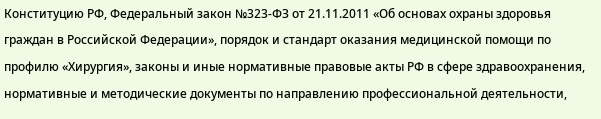Конституцию РФ, Федеральный закон №323-ФЗ от 21.11.2011 «Об основах охраны здоровья граждан в Российской Федерации», порядок и стандарт оказания медицинской помощи по профилю «Хирургия», законы и иные нормативные правовые акты РФ в сфере здравоохранения, нормативные и методические документы по направлению профессиональной деятельности,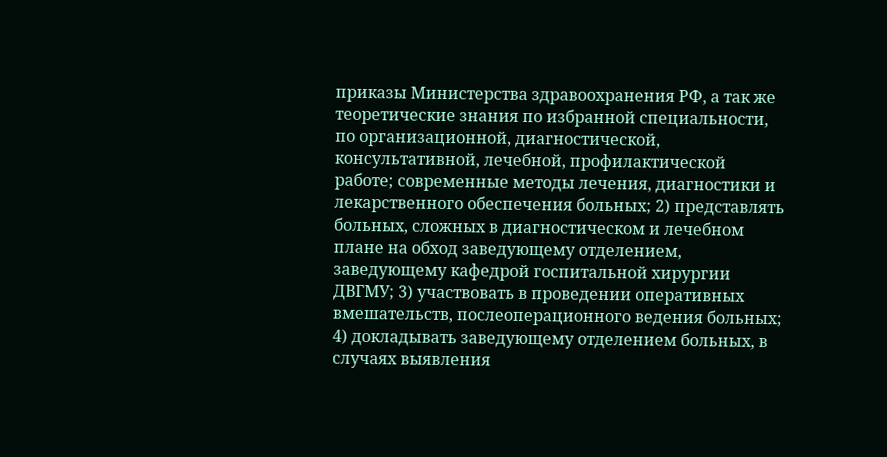приказы Министерства здравоохранения РФ, а так же теоретические знания по избранной специальности, по организационной, диагностической, консультативной, лечебной, профилактической работе; современные методы лечения, диагностики и лекарственного обеспечения больных; 2) представлять больных, сложных в диагностическом и лечебном плане на обход заведующему отделением, заведующему кафедрой госпитальной хирургии ДВГМУ; 3) участвовать в проведении оперативных вмешательств, послеоперационного ведения больных; 4) докладывать заведующему отделением больных, в случаях выявления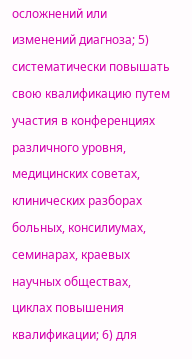осложнений или изменений диагноза; 5) систематически повышать свою квалификацию путем участия в конференциях различного уровня, медицинских советах, клинических разборах больных, консилиумах, семинарах, краевых научных обществах, циклах повышения квалификации; 6) для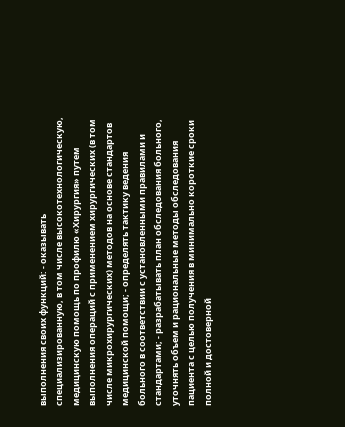выполнения своих функций: - оказывать специализированную, в том числе высокотехнологическую, медицинскую помощь по профилю «Хирургия» путем выполнения операций с применением хирургических (в том числе микрохирургических) методов на основе стандартов медицинской помощи; - определять тактику ведения больного в соответствии с установленными правилами и стандартами; - разрабатывать план обследования больного, уточнять объем и рациональные методы обследования пациента с целью получения в минимально короткие сроки полной и достоверной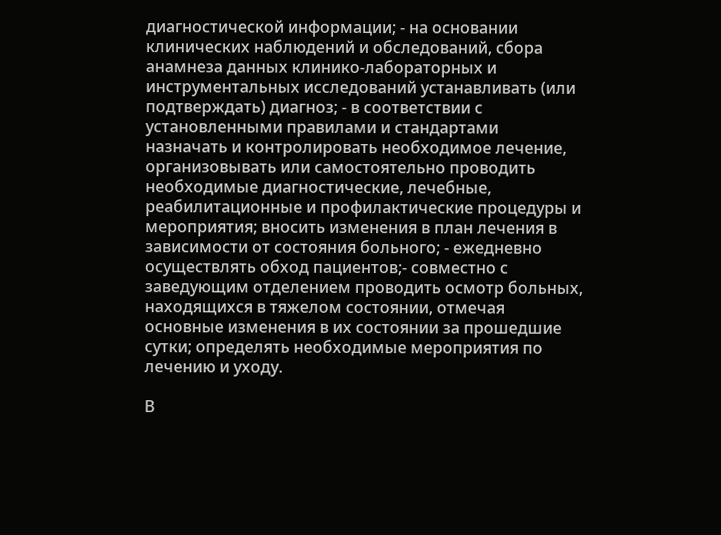диагностической информации; - на основании клинических наблюдений и обследований, сбора анамнеза данных клинико-лабораторных и инструментальных исследований устанавливать (или подтверждать) диагноз; - в соответствии с установленными правилами и стандартами назначать и контролировать необходимое лечение, организовывать или самостоятельно проводить необходимые диагностические, лечебные, реабилитационные и профилактические процедуры и мероприятия; вносить изменения в план лечения в зависимости от состояния больного; - ежедневно осуществлять обход пациентов;- совместно с заведующим отделением проводить осмотр больных, находящихся в тяжелом состоянии, отмечая основные изменения в их состоянии за прошедшие сутки; определять необходимые мероприятия по лечению и уходу.

В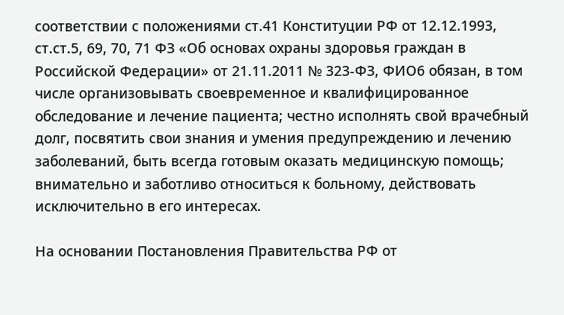соответствии с положениями ст.41 Конституции РФ от 12.12.1993, ст.ст.5, 69, 70, 71 ФЗ «Об основах охраны здоровья граждан в Российской Федерации» от 21.11.2011 № 323-ФЗ, ФИО6 обязан, в том числе организовывать своевременное и квалифицированное обследование и лечение пациента; честно исполнять свой врачебный долг, посвятить свои знания и умения предупреждению и лечению заболеваний, быть всегда готовым оказать медицинскую помощь; внимательно и заботливо относиться к больному, действовать исключительно в его интересах.

На основании Постановления Правительства РФ от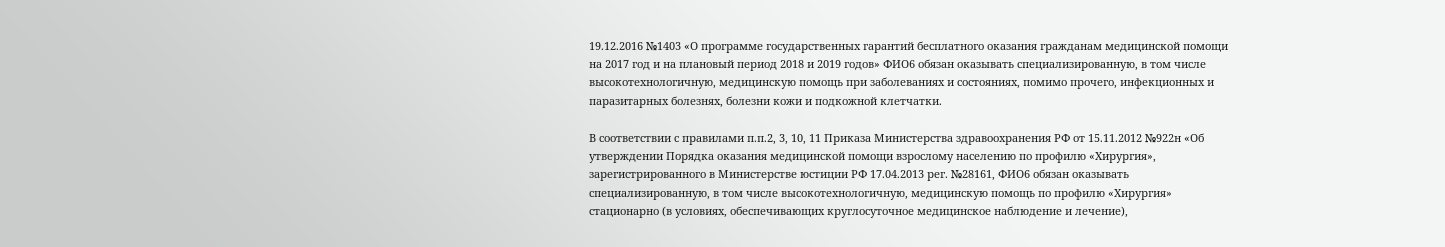19.12.2016 №1403 «О программе государственных гарантий бесплатного оказания гражданам медицинской помощи на 2017 год и на плановый период 2018 и 2019 годов» ФИО6 обязан оказывать специализированную, в том числе высокотехнологичную, медицинскую помощь при заболеваниях и состояниях, помимо прочего, инфекционных и паразитарных болезнях, болезни кожи и подкожной клетчатки.

В соответствии с правилами п.п.2, 3, 10, 11 Приказа Министерства здравоохранения РФ от 15.11.2012 №922н «Об утверждении Порядка оказания медицинской помощи взрослому населению по профилю «Хирургия», зарегистрированного в Министерстве юстиции РФ 17.04.2013 рег. №28161, ФИО6 обязан оказывать специализированную, в том числе высокотехнологичную, медицинскую помощь по профилю «Хирургия» стационарно (в условиях, обеспечивающих круглосуточное медицинское наблюдение и лечение),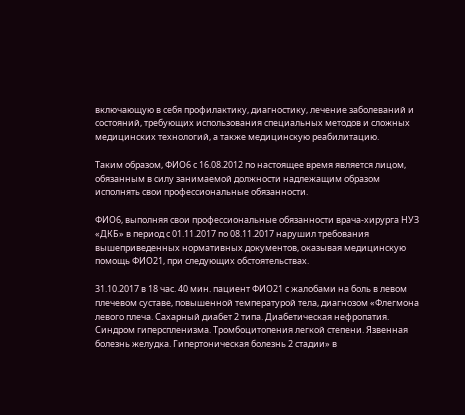включающую в себя профилактику, диагностику, лечение заболеваний и состояний, требующих использования специальных методов и сложных медицинских технологий, а также медицинскую реабилитацию.

Таким образом, ФИО6 с 16.08.2012 по настоящее время является лицом, обязанным в силу занимаемой должности надлежащим образом исполнять свои профессиональные обязанности.

ФИО6, выполняя свои профессиональные обязанности врача-хирурга НУЗ «ДКБ» в период с 01.11.2017 по 08.11.2017 нарушил требования вышеприведенных нормативных документов, оказывая медицинскую помощь ФИО21, при следующих обстоятельствах.

31.10.2017 в 18 час. 40 мин. пациент ФИО21 с жалобами на боль в левом плечевом суставе, повышенной температурой тела, диагнозом «Флегмона левого плеча. Сахарный диабет 2 типа. Диабетическая нефропатия. Синдром гиперспленизма. Тромбоцитопения легкой степени. Язвенная болезнь желудка. Гипертоническая болезнь 2 стадии» в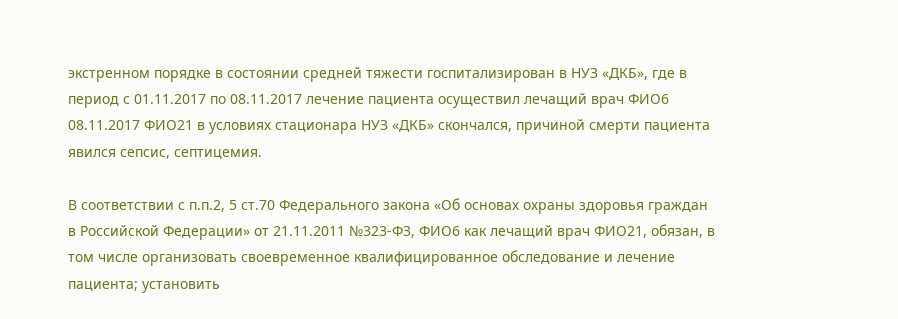экстренном порядке в состоянии средней тяжести госпитализирован в НУЗ «ДКБ», где в период с 01.11.2017 по 08.11.2017 лечение пациента осуществил лечащий врач ФИО6 08.11.2017 ФИО21 в условиях стационара НУЗ «ДКБ» скончался, причиной смерти пациента явился сепсис, септицемия.

В соответствии с п.п.2, 5 ст.70 Федерального закона «Об основах охраны здоровья граждан в Российской Федерации» от 21.11.2011 №323-ФЗ, ФИО6 как лечащий врач ФИО21, обязан, в том числе организовать своевременное квалифицированное обследование и лечение пациента; установить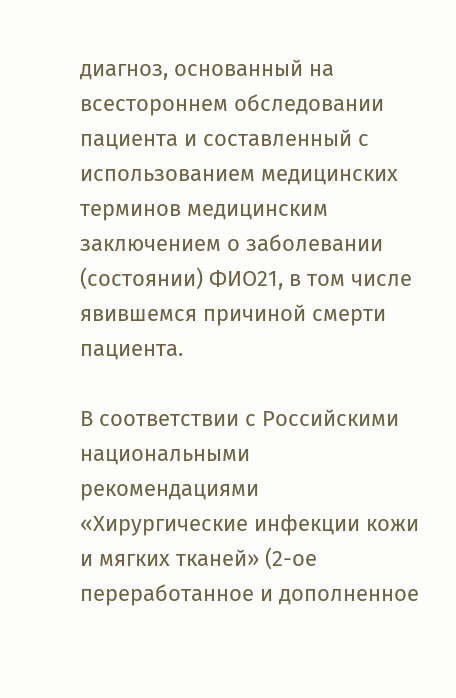диагноз, основанный на всестороннем обследовании пациента и составленный с использованием медицинских терминов медицинским заключением о заболевании (состоянии) ФИО21, в том числе явившемся причиной смерти пациента.

В соответствии с Российскими национальными рекомендациями «Хирургические инфекции кожи и мягких тканей» (2-ое переработанное и дополненное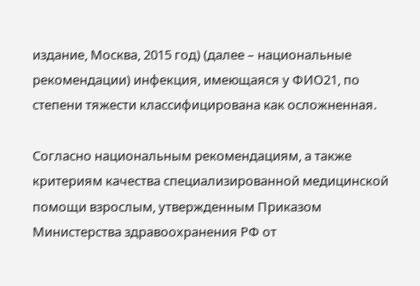издание, Москва, 2015 год) (далее – национальные рекомендации) инфекция, имеющаяся у ФИО21, по степени тяжести классифицирована как осложненная.

Согласно национальным рекомендациям, а также критериям качества специализированной медицинской помощи взрослым, утвержденным Приказом Министерства здравоохранения РФ от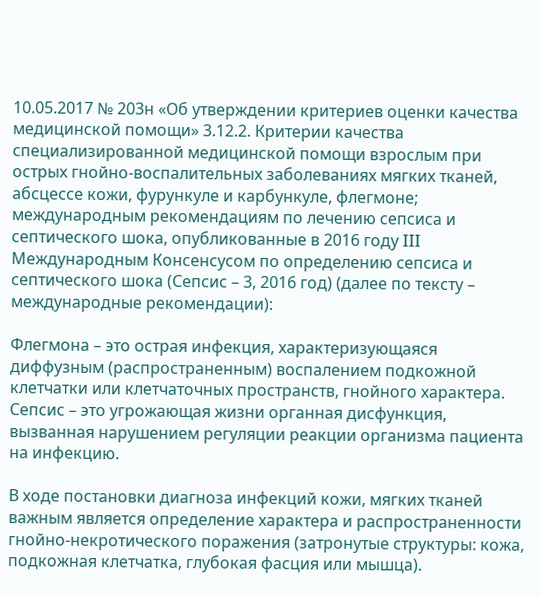10.05.2017 № 203н «Об утверждении критериев оценки качества медицинской помощи» 3.12.2. Критерии качества специализированной медицинской помощи взрослым при острых гнойно-воспалительных заболеваниях мягких тканей, абсцессе кожи, фурункуле и карбункуле, флегмоне; международным рекомендациям по лечению сепсиса и септического шока, опубликованные в 2016 году III Международным Консенсусом по определению сепсиса и септического шока (Сепсис – 3, 2016 год) (далее по тексту – международные рекомендации):

Флегмона – это острая инфекция, характеризующаяся диффузным (распространенным) воспалением подкожной клетчатки или клетчаточных пространств, гнойного характера. Сепсис – это угрожающая жизни органная дисфункция, вызванная нарушением регуляции реакции организма пациента на инфекцию.

В ходе постановки диагноза инфекций кожи, мягких тканей важным является определение характера и распространенности гнойно-некротического поражения (затронутые структуры: кожа, подкожная клетчатка, глубокая фасция или мышца).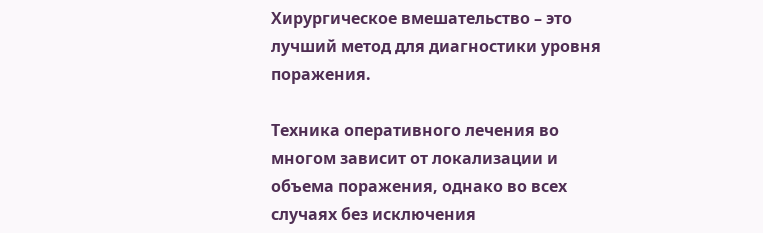Хирургическое вмешательство – это лучший метод для диагностики уровня поражения.

Техника оперативного лечения во многом зависит от локализации и объема поражения, однако во всех случаях без исключения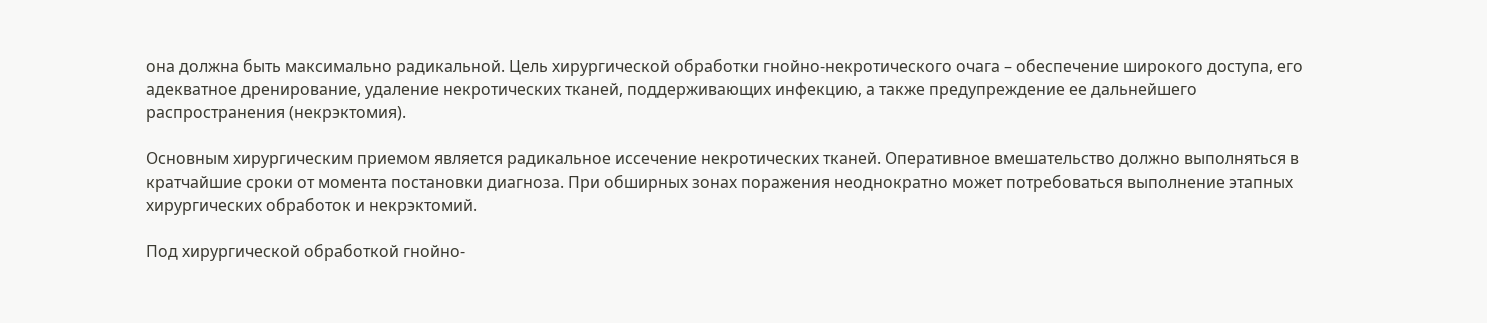она должна быть максимально радикальной. Цель хирургической обработки гнойно-некротического очага – обеспечение широкого доступа, его адекватное дренирование, удаление некротических тканей, поддерживающих инфекцию, а также предупреждение ее дальнейшего распространения (некрэктомия).

Основным хирургическим приемом является радикальное иссечение некротических тканей. Оперативное вмешательство должно выполняться в кратчайшие сроки от момента постановки диагноза. При обширных зонах поражения неоднократно может потребоваться выполнение этапных хирургических обработок и некрэктомий.

Под хирургической обработкой гнойно-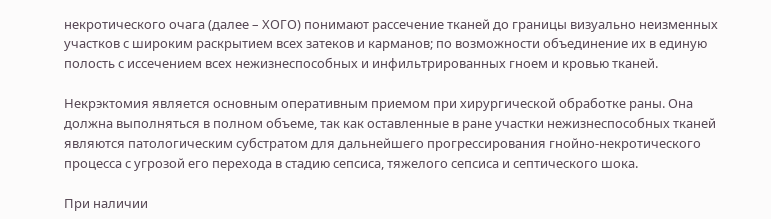некротического очага (далее – ХОГО) понимают рассечение тканей до границы визуально неизменных участков с широким раскрытием всех затеков и карманов; по возможности объединение их в единую полость с иссечением всех нежизнеспособных и инфильтрированных гноем и кровью тканей.

Некрэктомия является основным оперативным приемом при хирургической обработке раны. Она должна выполняться в полном объеме, так как оставленные в ране участки нежизнеспособных тканей являются патологическим субстратом для дальнейшего прогрессирования гнойно-некротического процесса с угрозой его перехода в стадию сепсиса, тяжелого сепсиса и септического шока.

При наличии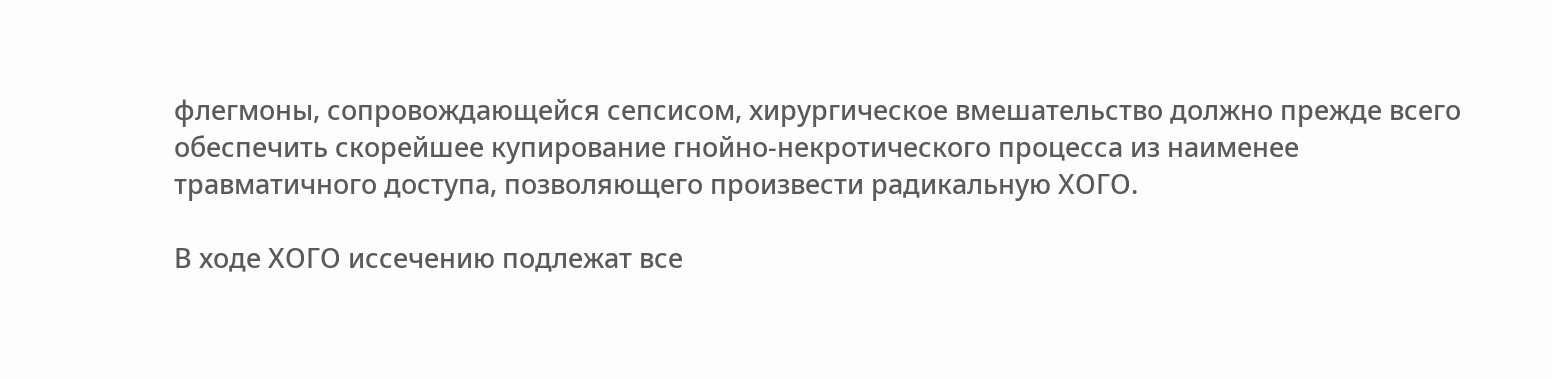флегмоны, сопровождающейся сепсисом, хирургическое вмешательство должно прежде всего обеспечить скорейшее купирование гнойно-некротического процесса из наименее травматичного доступа, позволяющего произвести радикальную ХОГО.

В ходе ХОГО иссечению подлежат все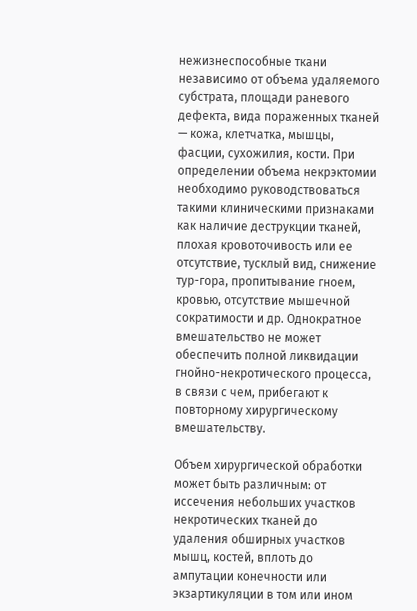нежизнеспособные ткани независимо от объема удаляемого субстрата, площади раневого дефекта, вида пораженных тканей — кожа, клетчатка, мышцы, фасции, сухожилия, кости. При определении объема некрэктомии необходимо руководствоваться такими клиническими признаками как наличие деструкции тканей, плохая кровоточивость или ее отсутствие, тусклый вид, снижение тур-гора, пропитывание гноем, кровью, отсутствие мышечной сократимости и др. Однократное вмешательство не может обеспечить полной ликвидации гнойно-некротического процесса, в связи с чем, прибегают к повторному хирургическому вмешательству.

Объем хирургической обработки может быть различным: от иссечения небольших участков некротических тканей до удаления обширных участков мышц, костей, вплоть до ампутации конечности или экзартикуляции в том или ином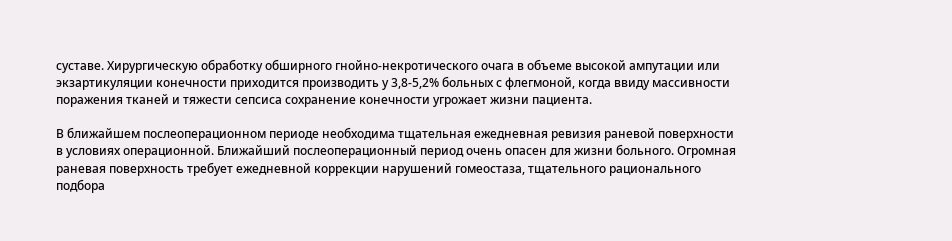суставе. Хирургическую обработку обширного гнойно-некротического очага в объеме высокой ампутации или экзартикуляции конечности приходится производить у 3,8-5,2% больных с флегмоной, когда ввиду массивности поражения тканей и тяжести сепсиса сохранение конечности угрожает жизни пациента.

В ближайшем послеоперационном периоде необходима тщательная ежедневная ревизия раневой поверхности в условиях операционной. Ближайший послеоперационный период очень опасен для жизни больного. Огромная раневая поверхность требует ежедневной коррекции нарушений гомеостаза, тщательного рационального подбора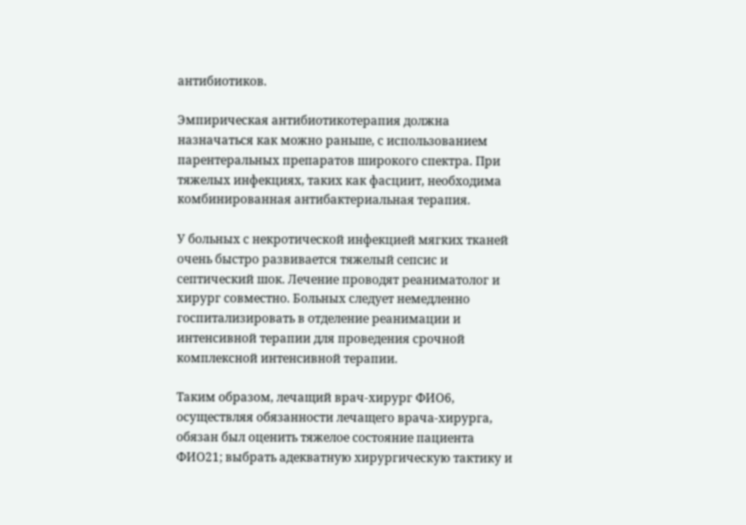антибиотиков.

Эмпирическая антибиотикотерапия должна назначаться как можно раньше, с использованием парентеральных препаратов широкого спектра. При тяжелых инфекциях, таких как фасциит, необходима комбинированная антибактериальная терапия.

У больных с некротической инфекцией мягких тканей очень быстро развивается тяжелый сепсис и септический шок. Лечение проводят реаниматолог и хирург совместно. Больных следует немедленно госпитализировать в отделение реанимации и интенсивной терапии для проведения срочной комплексной интенсивной терапии.

Таким образом, лечащий врач-хирург ФИО6, осуществляя обязанности лечащего врача-хирурга, обязан был оценить тяжелое состояние пациента ФИО21; выбрать адекватную хирургическую тактику и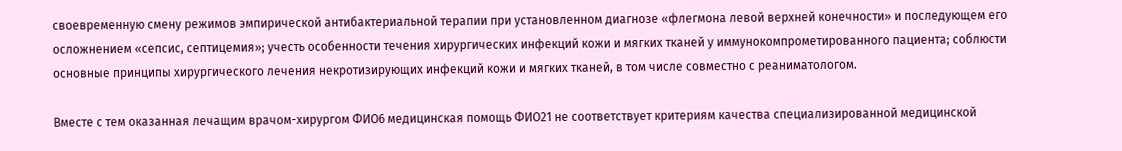своевременную смену режимов эмпирической антибактериальной терапии при установленном диагнозе «флегмона левой верхней конечности» и последующем его осложнением «сепсис, септицемия»; учесть особенности течения хирургических инфекций кожи и мягких тканей у иммунокомпрометированного пациента; соблюсти основные принципы хирургического лечения некротизирующих инфекций кожи и мягких тканей, в том числе совместно с реаниматологом.

Вместе с тем оказанная лечащим врачом-хирургом ФИО6 медицинская помощь ФИО21 не соответствует критериям качества специализированной медицинской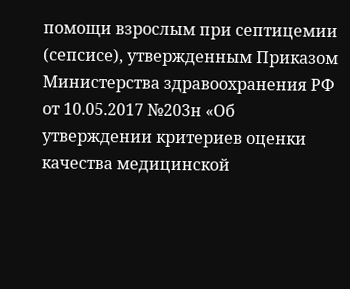помощи взрослым при септицемии (сепсисе), утвержденным Приказом Министерства здравоохранения РФ от 10.05.2017 №203н «Об утверждении критериев оценки качества медицинской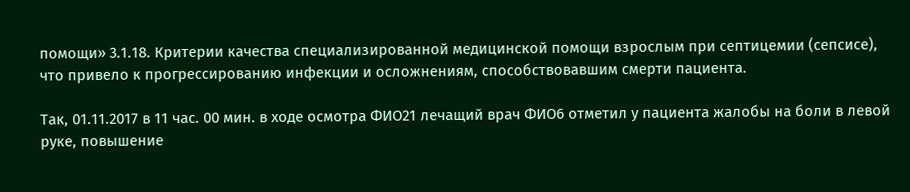помощи» 3.1.18. Критерии качества специализированной медицинской помощи взрослым при септицемии (сепсисе), что привело к прогрессированию инфекции и осложнениям, способствовавшим смерти пациента.

Так, 01.11.2017 в 11 час. 00 мин. в ходе осмотра ФИО21 лечащий врач ФИО6 отметил у пациента жалобы на боли в левой руке, повышение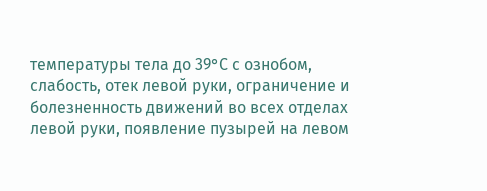температуры тела до 39°С с ознобом, слабость, отек левой руки, ограничение и болезненность движений во всех отделах левой руки, появление пузырей на левом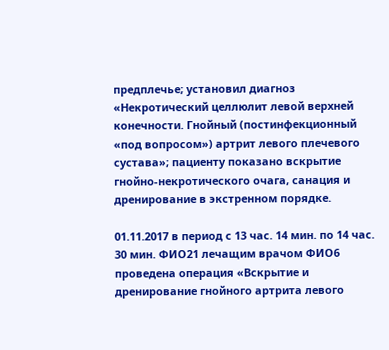предплечье; установил диагноз «Некротический целлюлит левой верхней конечности. Гнойный (постинфекционный «под вопросом») артрит левого плечевого сустава»; пациенту показано вскрытие гнойно-некротического очага, санация и дренирование в экстренном порядке.

01.11.2017 в период с 13 час. 14 мин. по 14 час. 30 мин. ФИО21 лечащим врачом ФИО6 проведена операция «Вскрытие и дренирование гнойного артрита левого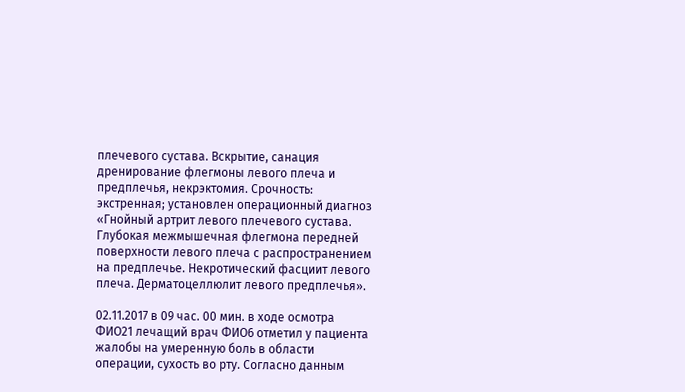плечевого сустава. Вскрытие, санация дренирование флегмоны левого плеча и предплечья, некрэктомия. Срочность: экстренная; установлен операционный диагноз «Гнойный артрит левого плечевого сустава. Глубокая межмышечная флегмона передней поверхности левого плеча с распространением на предплечье. Некротический фасциит левого плеча. Дерматоцеллюлит левого предплечья».

02.11.2017 в 09 час. 00 мин. в ходе осмотра ФИО21 лечащий врач ФИО6 отметил у пациента жалобы на умеренную боль в области операции, сухость во рту. Согласно данным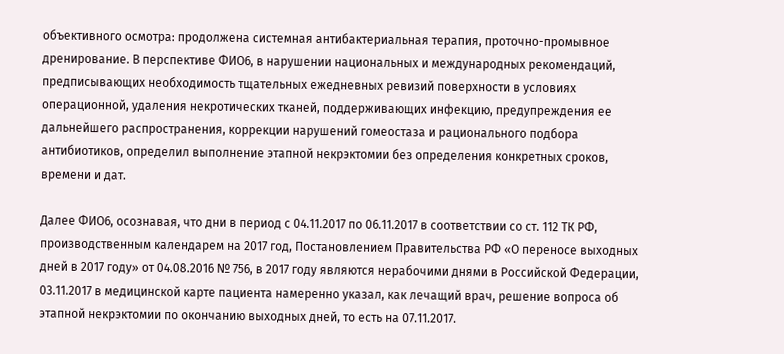объективного осмотра: продолжена системная антибактериальная терапия, проточно-промывное дренирование. В перспективе ФИО6, в нарушении национальных и международных рекомендаций, предписывающих необходимость тщательных ежедневных ревизий поверхности в условиях операционной, удаления некротических тканей, поддерживающих инфекцию, предупреждения ее дальнейшего распространения, коррекции нарушений гомеостаза и рационального подбора антибиотиков, определил выполнение этапной некрэктомии без определения конкретных сроков, времени и дат.

Далее ФИО6, осознавая, что дни в период с 04.11.2017 по 06.11.2017 в соответствии со ст. 112 ТК РФ, производственным календарем на 2017 год, Постановлением Правительства РФ «О переносе выходных дней в 2017 году» от 04.08.2016 № 756, в 2017 году являются нерабочими днями в Российской Федерации, 03.11.2017 в медицинской карте пациента намеренно указал, как лечащий врач, решение вопроса об этапной некрэктомии по окончанию выходных дней, то есть на 07.11.2017.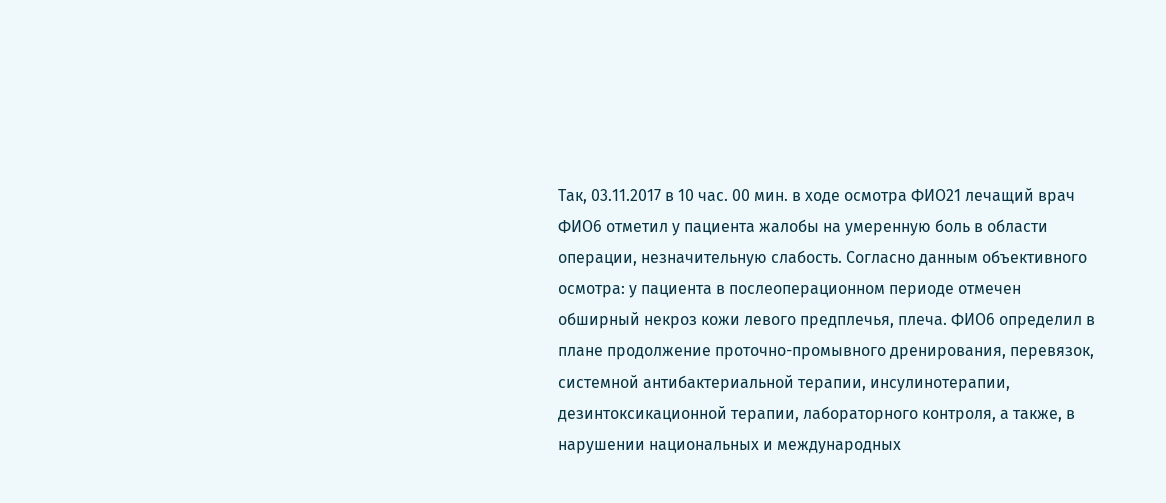Так, 03.11.2017 в 10 час. 00 мин. в ходе осмотра ФИО21 лечащий врач ФИО6 отметил у пациента жалобы на умеренную боль в области операции, незначительную слабость. Согласно данным объективного осмотра: у пациента в послеоперационном периоде отмечен обширный некроз кожи левого предплечья, плеча. ФИО6 определил в плане продолжение проточно-промывного дренирования, перевязок, системной антибактериальной терапии, инсулинотерапии, дезинтоксикационной терапии, лабораторного контроля, а также, в нарушении национальных и международных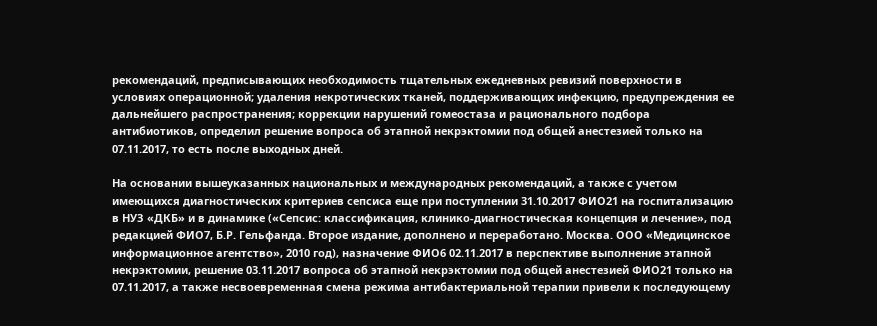рекомендаций, предписывающих необходимость тщательных ежедневных ревизий поверхности в условиях операционной; удаления некротических тканей, поддерживающих инфекцию, предупреждения ее дальнейшего распространения; коррекции нарушений гомеостаза и рационального подбора антибиотиков, определил решение вопроса об этапной некрэктомии под общей анестезией только на 07.11.2017, то есть после выходных дней.

На основании вышеуказанных национальных и международных рекомендаций, а также с учетом имеющихся диагностических критериев сепсиса еще при поступлении 31.10.2017 ФИО21 на госпитализацию в НУЗ «ДКБ» и в динамике («Сепсис: классификация, клинико-диагностическая концепция и лечение», под редакцией ФИО7, Б.Р. Гельфанда. Второе издание, дополнено и переработано. Москва. ООО «Медицинское информационное агентство», 2010 год), назначение ФИО6 02.11.2017 в перспективе выполнение этапной некрэктомии, решение 03.11.2017 вопроса об этапной некрэктомии под общей анестезией ФИО21 только на 07.11.2017, а также несвоевременная смена режима антибактериальной терапии привели к последующему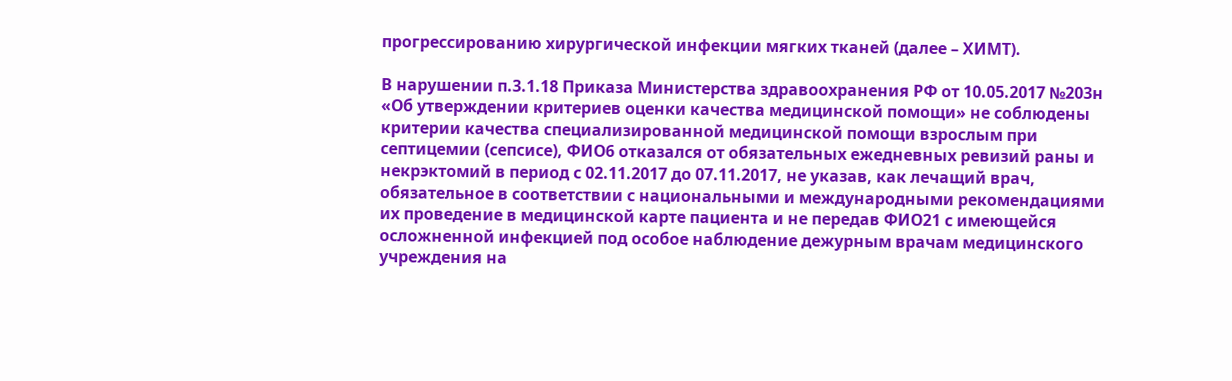прогрессированию хирургической инфекции мягких тканей (далее – ХИМТ).

В нарушении п.3.1.18 Приказа Министерства здравоохранения РФ от 10.05.2017 №203н «Об утверждении критериев оценки качества медицинской помощи» не соблюдены критерии качества специализированной медицинской помощи взрослым при септицемии (сепсисе), ФИО6 отказался от обязательных ежедневных ревизий раны и некрэктомий в период с 02.11.2017 до 07.11.2017, не указав, как лечащий врач, обязательное в соответствии с национальными и международными рекомендациями их проведение в медицинской карте пациента и не передав ФИО21 с имеющейся осложненной инфекцией под особое наблюдение дежурным врачам медицинского учреждения на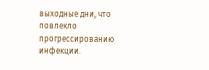выходные дни, что повлекло прогрессированию инфекции.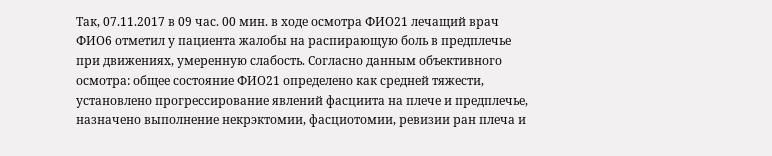Так, 07.11.2017 в 09 час. 00 мин. в ходе осмотра ФИО21 лечащий врач ФИО6 отметил у пациента жалобы на распирающую боль в предплечье при движениях, умеренную слабость. Согласно данным объективного осмотра: общее состояние ФИО21 определено как средней тяжести, установлено прогрессирование явлений фасциита на плече и предплечье, назначено выполнение некрэктомии, фасциотомии, ревизии ран плеча и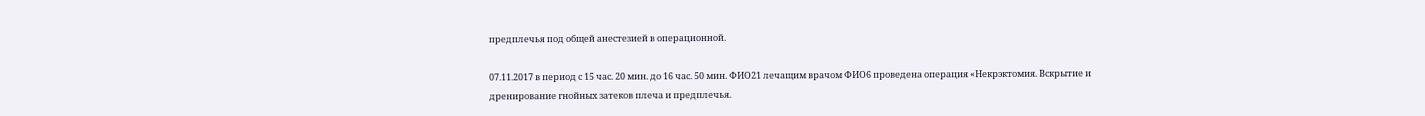предплечья под общей анестезией в операционной.

07.11.2017 в период с 15 час. 20 мин. до 16 час. 50 мин. ФИО21 лечащим врачом ФИО6 проведена операция «Некрэктомия. Вскрытие и дренирование гнойных затеков плеча и предплечья.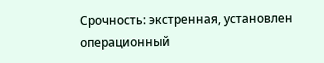Срочность: экстренная, установлен операционный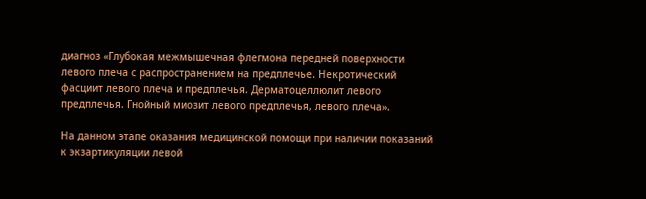диагноз «Глубокая межмышечная флегмона передней поверхности левого плеча с распространением на предплечье. Некротический фасциит левого плеча и предплечья. Дерматоцеллюлит левого предплечья. Гнойный миозит левого предплечья, левого плеча».

На данном этапе оказания медицинской помощи при наличии показаний к экзартикуляции левой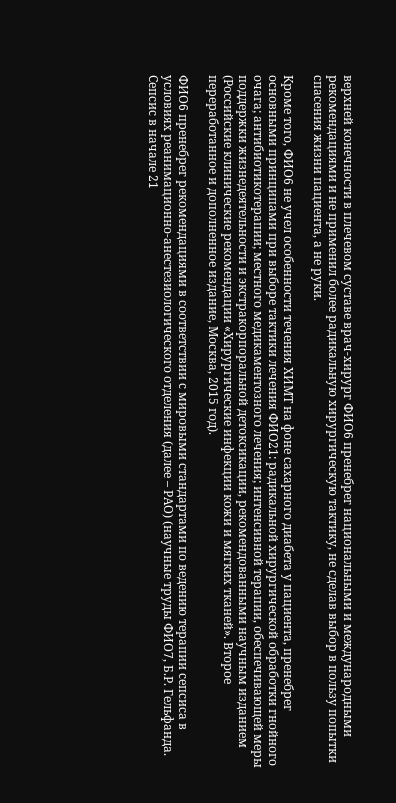верхней конечности в плечевом суставе врач-хирург ФИО6 пренебрег национальными и международными рекомендациями и не применил более радикальную хирургическую тактику, не сделав выбор в пользу попытки спасения жизни пациента, а не руки.

Кроме того, ФИО6 не учел особенности течения ХИМТ на фоне сахарного диабета у пациента, пренебрег основными принципами при выборе тактики лечения ФИО21: радикальной хирургической обработки гнойного очага; антибиотикотерапии; местного медикаментозного лечения; интенсивной терапии, обеспечивающей меры поддержки жизнедеятельности и экстракорпоральной детоксикации, рекомендованными научным изданием (Российские клинические рекомендации «Хирургические инфекции кожи и мягких тканей». Второе переработанное и дополненное издание, Москва, 2015 год).

ФИО6 пренебрег рекомендациями в соответствии с мировыми стандартами по ведению терапии сепсиса в условиях реанимационно-анестезиологического отделения (далее – РАО) (научные труды ФИО7, Б.Р. Гельфанда. Сепсис в начале 21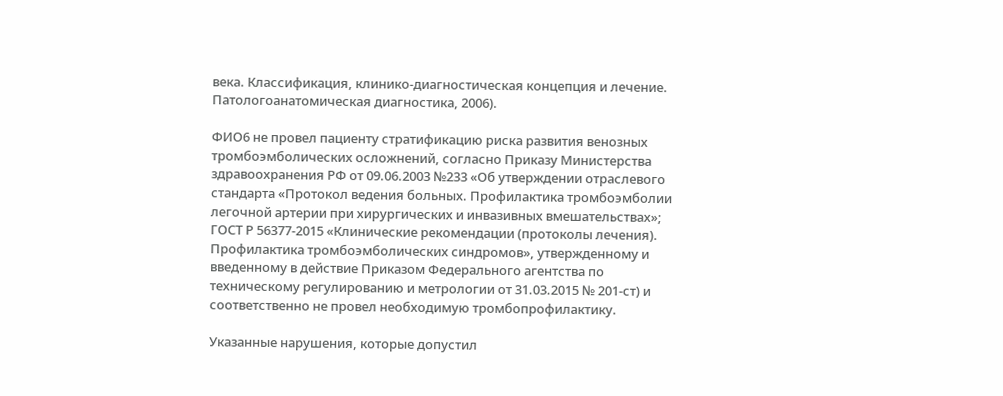века. Классификация, клинико-диагностическая концепция и лечение. Патологоанатомическая диагностика, 2006).

ФИО6 не провел пациенту стратификацию риска развития венозных тромбоэмболических осложнений, согласно Приказу Министерства здравоохранения РФ от 09.06.2003 №233 «Об утверждении отраслевого стандарта «Протокол ведения больных. Профилактика тромбоэмболии легочной артерии при хирургических и инвазивных вмешательствах»; ГОСТ Р 56377-2015 «Клинические рекомендации (протоколы лечения). Профилактика тромбоэмболических синдромов», утвержденному и введенному в действие Приказом Федерального агентства по техническому регулированию и метрологии от 31.03.2015 № 201-ст) и соответственно не провел необходимую тромбопрофилактику.

Указанные нарушения, которые допустил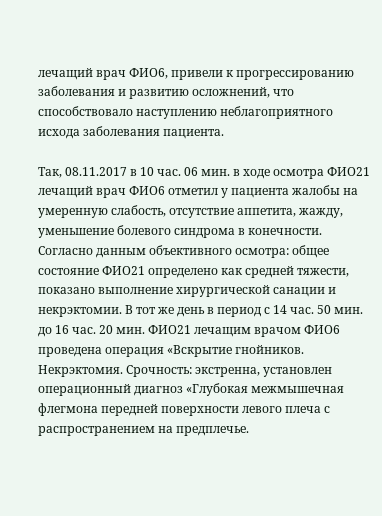лечащий врач ФИО6, привели к прогрессированию заболевания и развитию осложнений, что способствовало наступлению неблагоприятного исхода заболевания пациента.

Так, 08.11.2017 в 10 час. 06 мин. в ходе осмотра ФИО21 лечащий врач ФИО6 отметил у пациента жалобы на умеренную слабость, отсутствие аппетита, жажду, уменьшение болевого синдрома в конечности. Согласно данным объективного осмотра: общее состояние ФИО21 определено как средней тяжести, показано выполнение хирургической санации и некрэктомии. В тот же день в период с 14 час. 50 мин. до 16 час. 20 мин. ФИО21 лечащим врачом ФИО6 проведена операция «Вскрытие гнойников. Некрэктомия. Срочность: экстренна, установлен операционный диагноз «Глубокая межмышечная флегмона передней поверхности левого плеча с распространением на предплечье.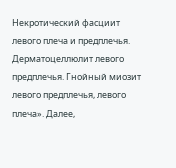Некротический фасциит левого плеча и предплечья. Дерматоцеллюлит левого предплечья. Гнойный миозит левого предплечья, левого плеча». Далее,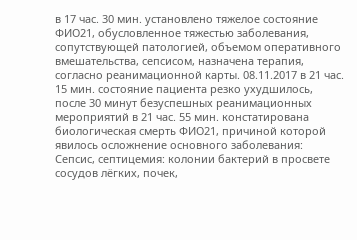в 17 час. 30 мин. установлено тяжелое состояние ФИО21, обусловленное тяжестью заболевания, сопутствующей патологией, объемом оперативного вмешательства, сепсисом, назначена терапия, согласно реанимационной карты. 08.11.2017 в 21 час. 15 мин. состояние пациента резко ухудшилось, после 30 минут безуспешных реанимационных мероприятий в 21 час. 55 мин. констатирована биологическая смерть ФИО21, причиной которой явилось осложнение основного заболевания: Сепсис, септицемия: колонии бактерий в просвете сосудов лёгких, почек,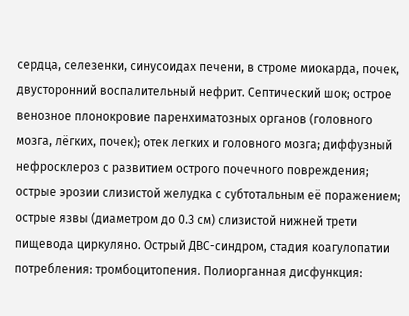сердца, селезенки, синусоидах печени, в строме миокарда, почек, двусторонний воспалительный нефрит. Септический шок; острое венозное плонокровие паренхиматозных органов (головного мозга, лёгких, почек); отек легких и головного мозга; диффузный нефросклероз с развитием острого почечного повреждения; острые эрозии слизистой желудка с субтотальным её поражением; острые язвы (диаметром до 0.3 см) слизистой нижней трети пищевода циркуляно. Острый ДВС-синдром, стадия коагулопатии потребления: тромбоцитопения. Полиорганная дисфункция: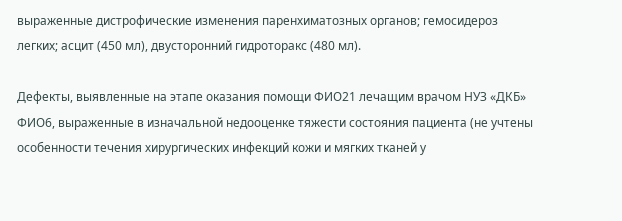выраженные дистрофические изменения паренхиматозных органов; гемосидероз легких; асцит (450 мл), двусторонний гидроторакс (480 мл).

Дефекты, выявленные на этапе оказания помощи ФИО21 лечащим врачом НУЗ «ДКБ» ФИО6, выраженные в изначальной недооценке тяжести состояния пациента (не учтены особенности течения хирургических инфекций кожи и мягких тканей у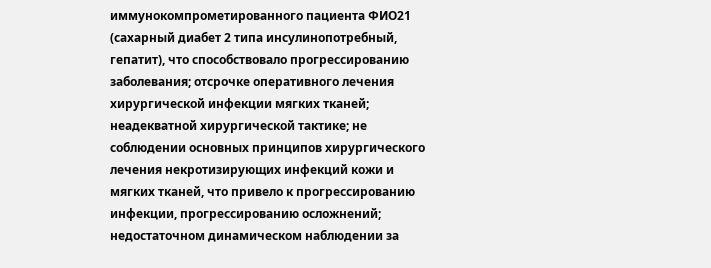иммунокомпрометированного пациента ФИО21 (сахарный диабет 2 типа инсулинопотребный, гепатит), что способствовало прогрессированию заболевания; отсрочке оперативного лечения хирургической инфекции мягких тканей; неадекватной хирургической тактике; не соблюдении основных принципов хирургического лечения некротизирующих инфекций кожи и мягких тканей, что привело к прогрессированию инфекции, прогрессированию осложнений; недостаточном динамическом наблюдении за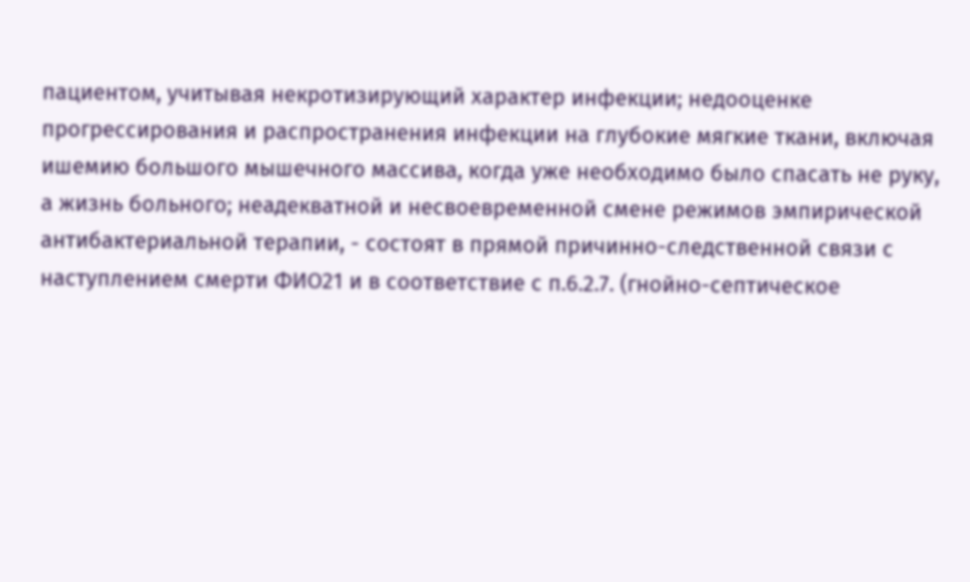пациентом, учитывая некротизирующий характер инфекции; недооценке прогрессирования и распространения инфекции на глубокие мягкие ткани, включая ишемию большого мышечного массива, когда уже необходимо было спасать не руку, а жизнь больного; неадекватной и несвоевременной смене режимов эмпирической антибактериальной терапии, - состоят в прямой причинно-следственной связи с наступлением смерти ФИО21 и в соответствие с п.6.2.7. (гнойно-септическое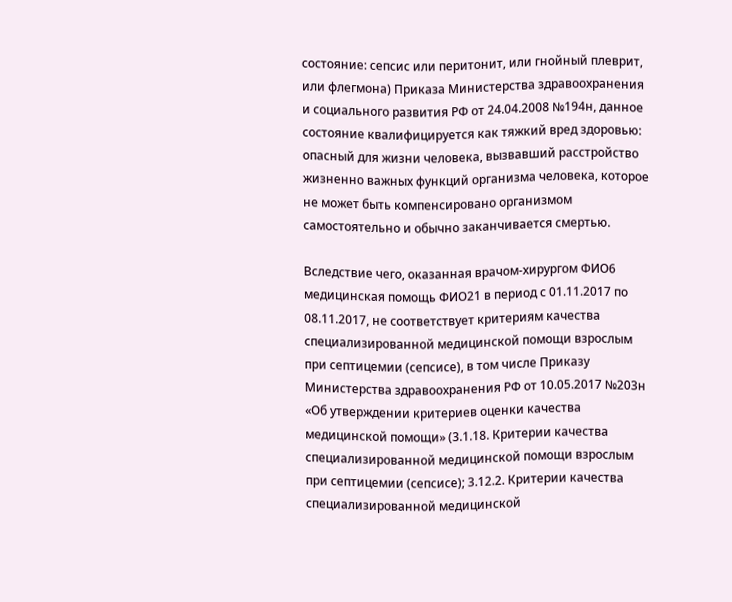состояние: сепсис или перитонит, или гнойный плеврит, или флегмона) Приказа Министерства здравоохранения и социального развития РФ от 24.04.2008 №194н, данное состояние квалифицируется как тяжкий вред здоровью: опасный для жизни человека, вызвавший расстройство жизненно важных функций организма человека, которое не может быть компенсировано организмом самостоятельно и обычно заканчивается смертью.

Вследствие чего, оказанная врачом-хирургом ФИО6 медицинская помощь ФИО21 в период с 01.11.2017 по 08.11.2017, не соответствует критериям качества специализированной медицинской помощи взрослым при септицемии (сепсисе), в том числе Приказу Министерства здравоохранения РФ от 10.05.2017 №203н «Об утверждении критериев оценки качества медицинской помощи» (3.1.18. Критерии качества специализированной медицинской помощи взрослым при септицемии (сепсисе); 3.12.2. Критерии качества специализированной медицинской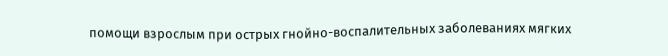помощи взрослым при острых гнойно-воспалительных заболеваниях мягких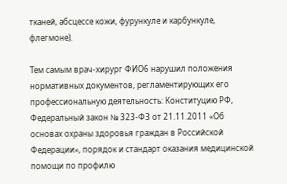тканей, абсцессе кожи, фурункуле и карбункуле, флегмоне).

Тем самым врач-хирург ФИО6 нарушил положения нормативных документов, регламентирующих его профессиональную деятельность: Конституцию РФ, Федеральный закон № 323-ФЗ от 21.11.2011 «Об основах охраны здоровья граждан в Российской Федерации», порядок и стандарт оказания медицинской помощи по профилю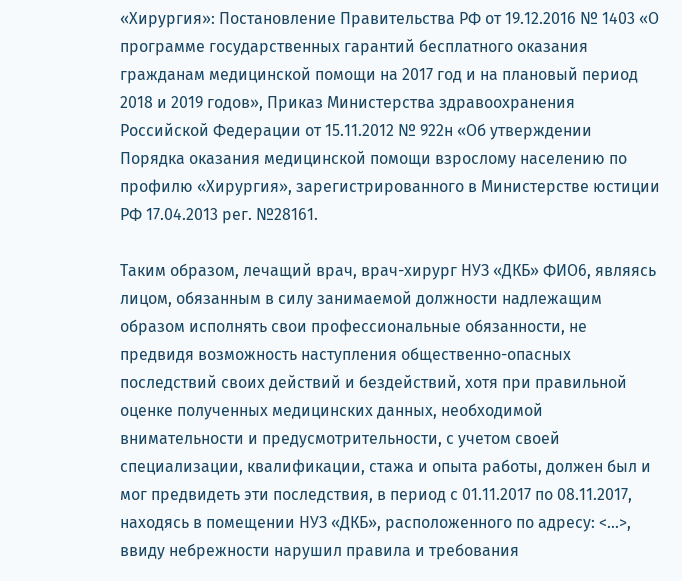«Хирургия»: Постановление Правительства РФ от 19.12.2016 № 1403 «О программе государственных гарантий бесплатного оказания гражданам медицинской помощи на 2017 год и на плановый период 2018 и 2019 годов», Приказ Министерства здравоохранения Российской Федерации от 15.11.2012 № 922н «Об утверждении Порядка оказания медицинской помощи взрослому населению по профилю «Хирургия», зарегистрированного в Министерстве юстиции РФ 17.04.2013 рег. №28161.

Таким образом, лечащий врач, врач-хирург НУЗ «ДКБ» ФИО6, являясь лицом, обязанным в силу занимаемой должности надлежащим образом исполнять свои профессиональные обязанности, не предвидя возможность наступления общественно-опасных последствий своих действий и бездействий, хотя при правильной оценке полученных медицинских данных, необходимой внимательности и предусмотрительности, с учетом своей специализации, квалификации, стажа и опыта работы, должен был и мог предвидеть эти последствия, в период с 01.11.2017 по 08.11.2017, находясь в помещении НУЗ «ДКБ», расположенного по адресу: <...>, ввиду небрежности нарушил правила и требования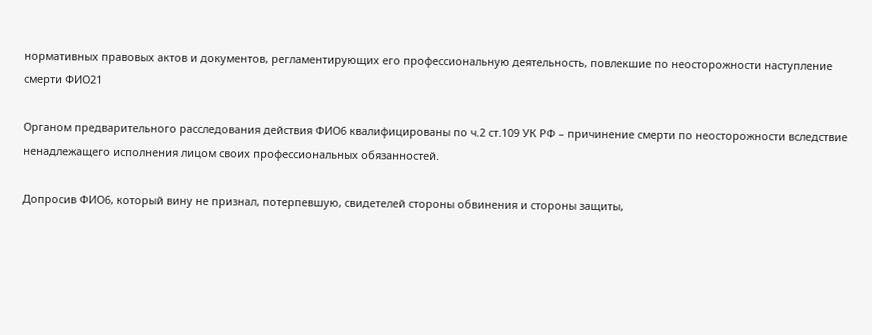нормативных правовых актов и документов, регламентирующих его профессиональную деятельность, повлекшие по неосторожности наступление смерти ФИО21

Органом предварительного расследования действия ФИО6 квалифицированы по ч.2 ст.109 УК РФ – причинение смерти по неосторожности вследствие ненадлежащего исполнения лицом своих профессиональных обязанностей.

Допросив ФИО6, который вину не признал, потерпевшую, свидетелей стороны обвинения и стороны защиты,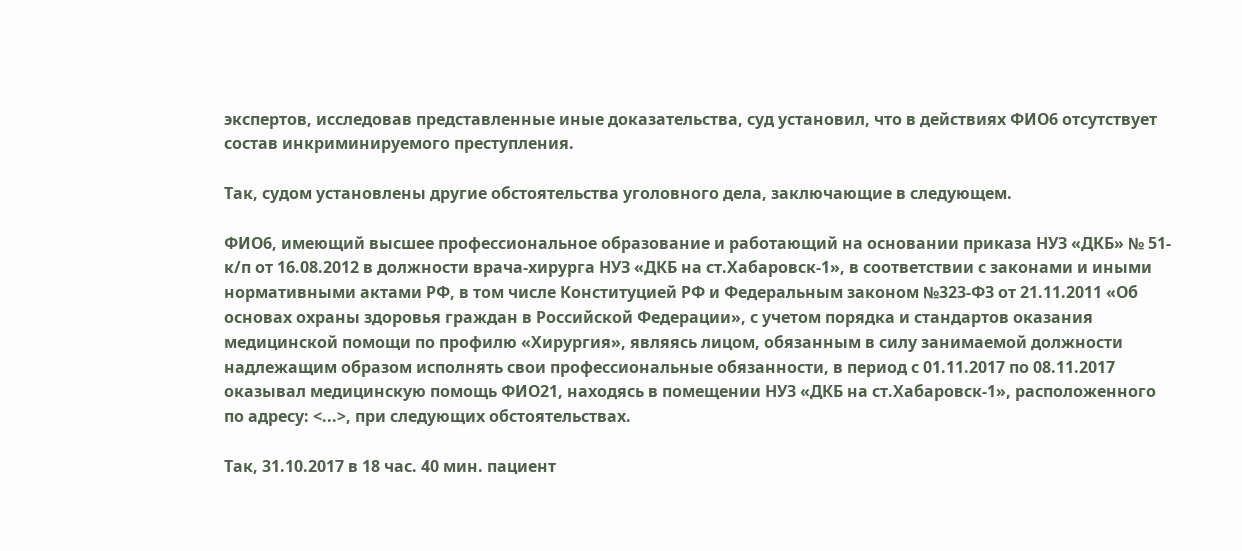экспертов, исследовав представленные иные доказательства, суд установил, что в действиях ФИО6 отсутствует состав инкриминируемого преступления.

Так, судом установлены другие обстоятельства уголовного дела, заключающие в следующем.

ФИО6, имеющий высшее профессиональное образование и работающий на основании приказа НУЗ «ДКБ» № 51-к/п от 16.08.2012 в должности врача-хирурга НУЗ «ДКБ на ст.Хабаровск-1», в соответствии с законами и иными нормативными актами РФ, в том числе Конституцией РФ и Федеральным законом №323-ФЗ от 21.11.2011 «Об основах охраны здоровья граждан в Российской Федерации», с учетом порядка и стандартов оказания медицинской помощи по профилю «Хирургия», являясь лицом, обязанным в силу занимаемой должности надлежащим образом исполнять свои профессиональные обязанности, в период с 01.11.2017 по 08.11.2017 оказывал медицинскую помощь ФИО21, находясь в помещении НУЗ «ДКБ на ст.Хабаровск-1», расположенного по адресу: <...>, при следующих обстоятельствах.

Так, 31.10.2017 в 18 час. 40 мин. пациент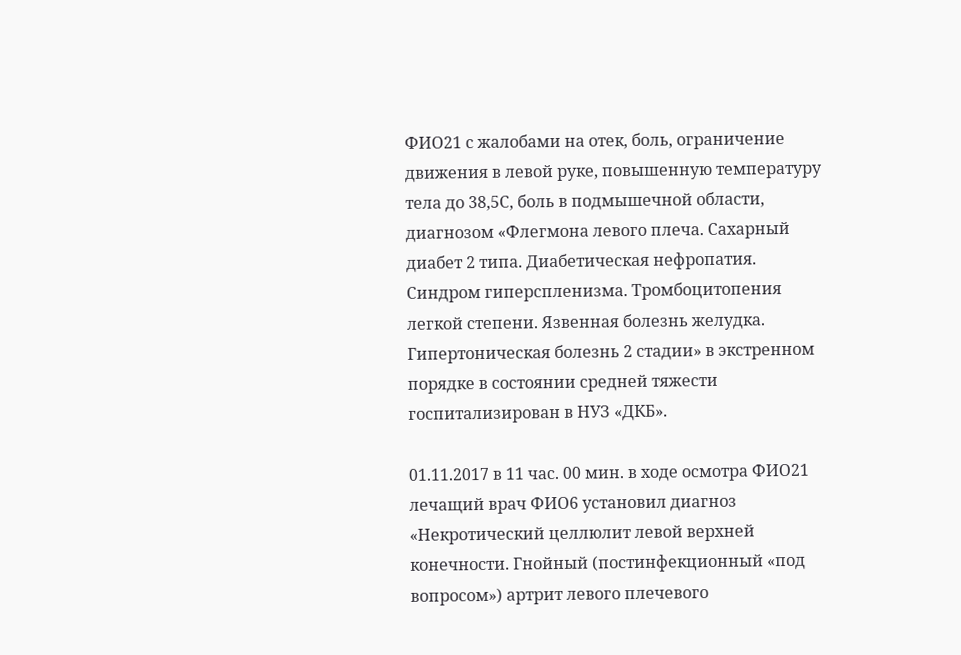ФИО21 с жалобами на отек, боль, ограничение движения в левой руке, повышенную температуру тела до 38,5С, боль в подмышечной области, диагнозом «Флегмона левого плеча. Сахарный диабет 2 типа. Диабетическая нефропатия. Синдром гиперспленизма. Тромбоцитопения легкой степени. Язвенная болезнь желудка. Гипертоническая болезнь 2 стадии» в экстренном порядке в состоянии средней тяжести госпитализирован в НУЗ «ДКБ».

01.11.2017 в 11 час. 00 мин. в ходе осмотра ФИО21 лечащий врач ФИО6 установил диагноз «Некротический целлюлит левой верхней конечности. Гнойный (постинфекционный «под вопросом») артрит левого плечевого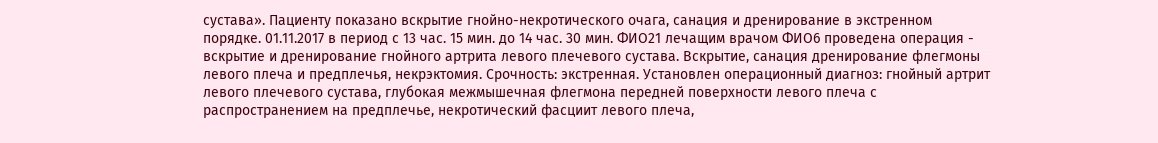сустава». Пациенту показано вскрытие гнойно-некротического очага, санация и дренирование в экстренном порядке. 01.11.2017 в период с 13 час. 15 мин. до 14 час. 30 мин. ФИО21 лечащим врачом ФИО6 проведена операция - вскрытие и дренирование гнойного артрита левого плечевого сустава. Вскрытие, санация дренирование флегмоны левого плеча и предплечья, некрэктомия. Срочность: экстренная. Установлен операционный диагноз: гнойный артрит левого плечевого сустава, глубокая межмышечная флегмона передней поверхности левого плеча с распространением на предплечье, некротический фасциит левого плеча,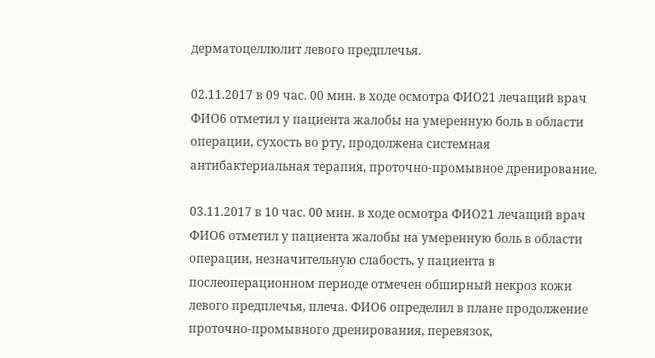дерматоцеллюлит левого предплечья.

02.11.2017 в 09 час. 00 мин. в ходе осмотра ФИО21 лечащий врач ФИО6 отметил у пациента жалобы на умеренную боль в области операции, сухость во рту, продолжена системная антибактериальная терапия, проточно-промывное дренирование.

03.11.2017 в 10 час. 00 мин. в ходе осмотра ФИО21 лечащий врач ФИО6 отметил у пациента жалобы на умеренную боль в области операции, незначительную слабость, у пациента в послеоперационном периоде отмечен обширный некроз кожи левого предплечья, плеча. ФИО6 определил в плане продолжение проточно-промывного дренирования, перевязок,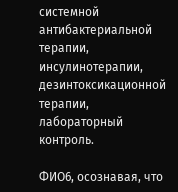системной антибактериальной терапии, инсулинотерапии, дезинтоксикационной терапии, лабораторный контроль.

ФИО6, осознавая, что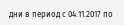дни в период с 04.11.2017 по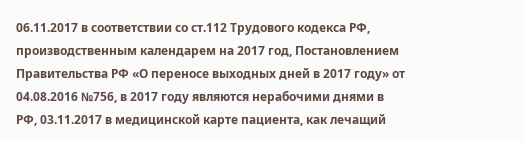06.11.2017 в соответствии со ст.112 Трудового кодекса РФ, производственным календарем на 2017 год, Постановлением Правительства РФ «О переносе выходных дней в 2017 году» от 04.08.2016 №756, в 2017 году являются нерабочими днями в РФ, 03.11.2017 в медицинской карте пациента, как лечащий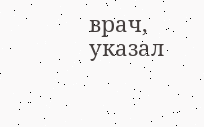врач, указал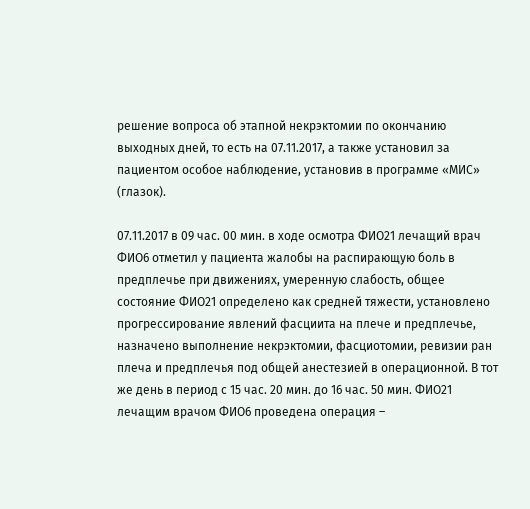решение вопроса об этапной некрэктомии по окончанию выходных дней, то есть на 07.11.2017, а также установил за пациентом особое наблюдение, установив в программе «МИС» (глазок).

07.11.2017 в 09 час. 00 мин. в ходе осмотра ФИО21 лечащий врач ФИО6 отметил у пациента жалобы на распирающую боль в предплечье при движениях, умеренную слабость, общее состояние ФИО21 определено как средней тяжести, установлено прогрессирование явлений фасциита на плече и предплечье, назначено выполнение некрэктомии, фасциотомии, ревизии ран плеча и предплечья под общей анестезией в операционной. В тот же день в период с 15 час. 20 мин. до 16 час. 50 мин. ФИО21 лечащим врачом ФИО6 проведена операция –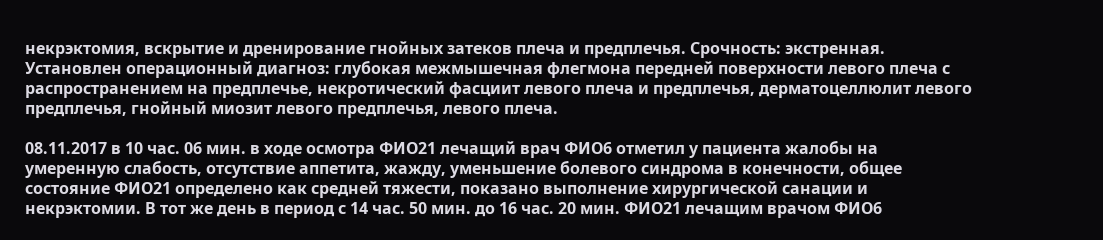некрэктомия, вскрытие и дренирование гнойных затеков плеча и предплечья. Срочность: экстренная. Установлен операционный диагноз: глубокая межмышечная флегмона передней поверхности левого плеча с распространением на предплечье, некротический фасциит левого плеча и предплечья, дерматоцеллюлит левого предплечья, гнойный миозит левого предплечья, левого плеча.

08.11.2017 в 10 час. 06 мин. в ходе осмотра ФИО21 лечащий врач ФИО6 отметил у пациента жалобы на умеренную слабость, отсутствие аппетита, жажду, уменьшение болевого синдрома в конечности, общее состояние ФИО21 определено как средней тяжести, показано выполнение хирургической санации и некрэктомии. В тот же день в период с 14 час. 50 мин. до 16 час. 20 мин. ФИО21 лечащим врачом ФИО6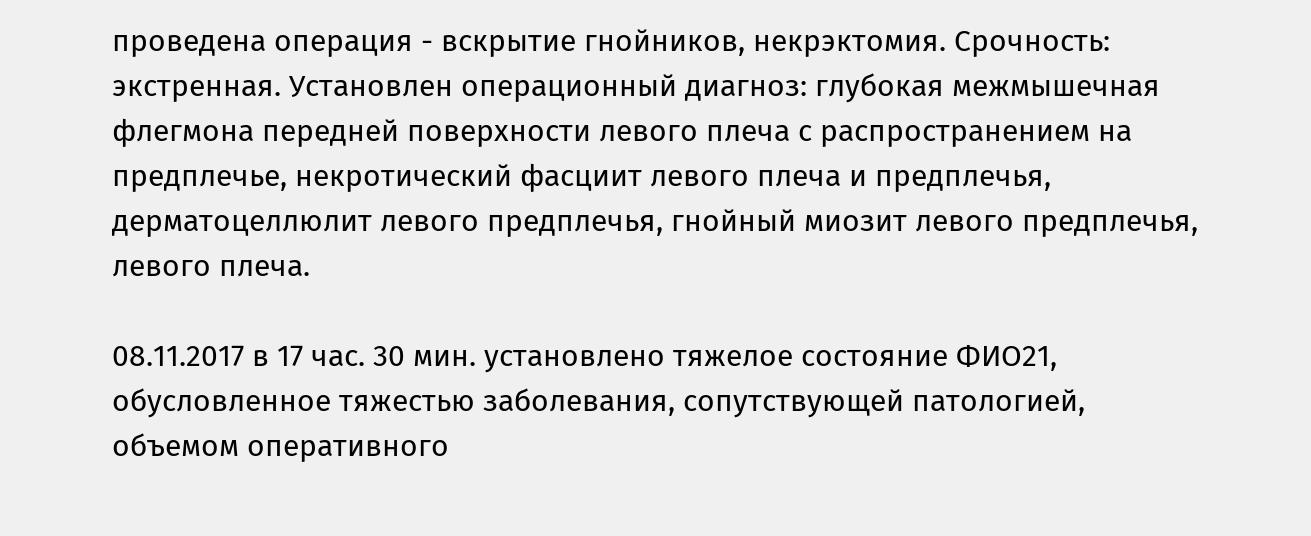проведена операция - вскрытие гнойников, некрэктомия. Срочность: экстренная. Установлен операционный диагноз: глубокая межмышечная флегмона передней поверхности левого плеча с распространением на предплечье, некротический фасциит левого плеча и предплечья, дерматоцеллюлит левого предплечья, гнойный миозит левого предплечья, левого плеча.

08.11.2017 в 17 час. 30 мин. установлено тяжелое состояние ФИО21, обусловленное тяжестью заболевания, сопутствующей патологией, объемом оперативного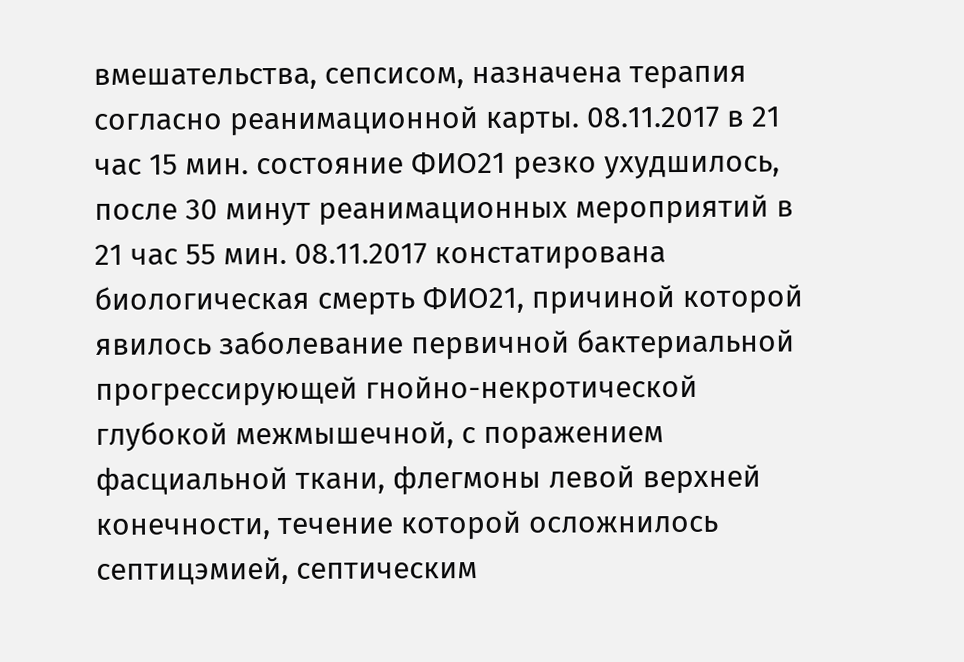вмешательства, сепсисом, назначена терапия согласно реанимационной карты. 08.11.2017 в 21 час 15 мин. состояние ФИО21 резко ухудшилось, после 30 минут реанимационных мероприятий в 21 час 55 мин. 08.11.2017 констатирована биологическая смерть ФИО21, причиной которой явилось заболевание первичной бактериальной прогрессирующей гнойно-некротической глубокой межмышечной, с поражением фасциальной ткани, флегмоны левой верхней конечности, течение которой осложнилось септицэмией, септическим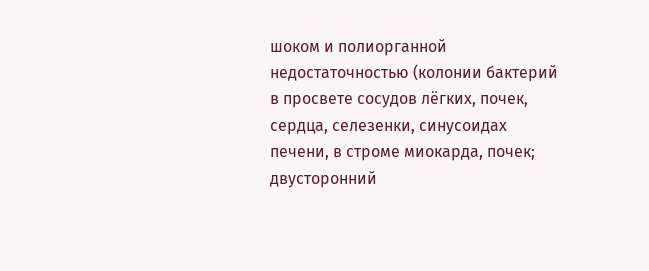шоком и полиорганной недостаточностью (колонии бактерий в просвете сосудов лёгких, почек, сердца, селезенки, синусоидах печени, в строме миокарда, почек; двусторонний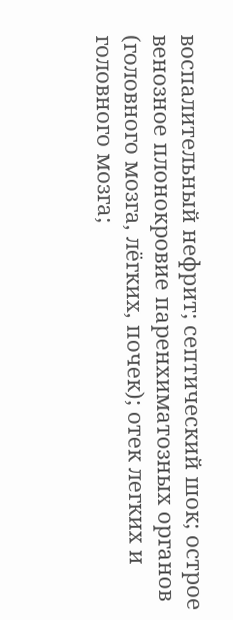воспалительный нефрит; септический шок; острое венозное плонокровие паренхиматозных органов (головного мозга, лёгких, почек); отек легких и головного мозга;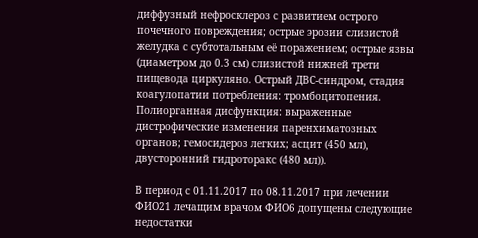диффузный нефросклероз с развитием острого почечного повреждения; острые эрозии слизистой желудка с субтотальным её поражением; острые язвы (диаметром до 0.3 см) слизистой нижней трети пищевода циркуляно. Острый ДВС-синдром, стадия коагулопатии потребления: тромбоцитопения. Полиорганная дисфункция: выраженные дистрофические изменения паренхиматозных органов; гемосидероз легких; асцит (450 мл), двусторонний гидроторакс (480 мл)).

В период с 01.11.2017 по 08.11.2017 при лечении ФИО21 лечащим врачом ФИО6 допущены следующие недостатки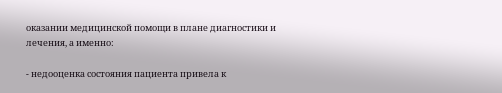оказании медицинской помощи в плане диагностики и лечения, а именно:

- недооценка состояния пациента привела к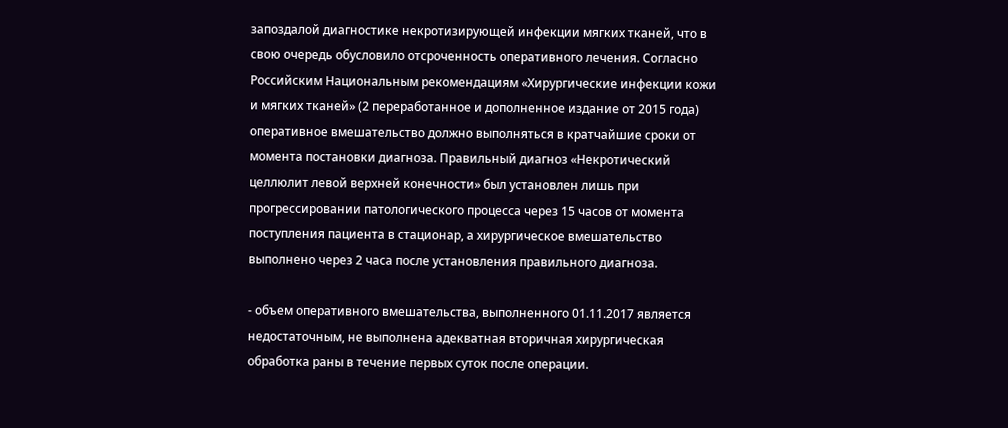запоздалой диагностике некротизирующей инфекции мягких тканей, что в свою очередь обусловило отсроченность оперативного лечения. Согласно Российским Национальным рекомендациям «Хирургические инфекции кожи и мягких тканей» (2 переработанное и дополненное издание от 2015 года) оперативное вмешательство должно выполняться в кратчайшие сроки от момента постановки диагноза. Правильный диагноз «Некротический целлюлит левой верхней конечности» был установлен лишь при прогрессировании патологического процесса через 15 часов от момента поступления пациента в стационар, а хирургическое вмешательство выполнено через 2 часа после установления правильного диагноза.

- объем оперативного вмешательства, выполненного 01.11.2017 является недостаточным, не выполнена адекватная вторичная хирургическая обработка раны в течение первых суток после операции.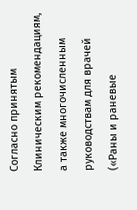Согласно принятым Клиническим рекомендациям, а также многочисленным руководствам для врачей («Раны и раневые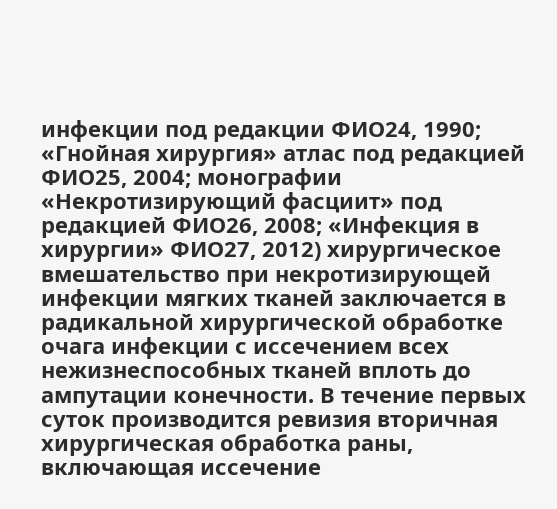инфекции под редакции ФИО24, 1990; «Гнойная хирургия» атлас под редакцией ФИО25, 2004; монографии «Некротизирующий фасциит» под редакцией ФИО26, 2008; «Инфекция в хирургии» ФИО27, 2012) хирургическое вмешательство при некротизирующей инфекции мягких тканей заключается в радикальной хирургической обработке очага инфекции с иссечением всех нежизнеспособных тканей вплоть до ампутации конечности. В течение первых суток производится ревизия вторичная хирургическая обработка раны, включающая иссечение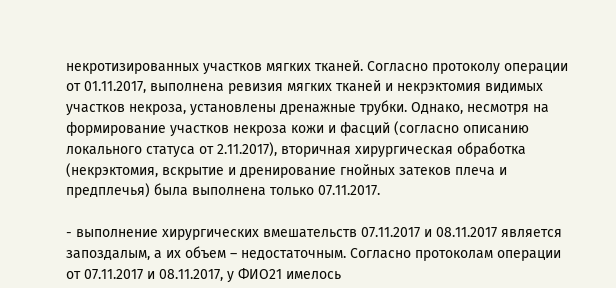некротизированных участков мягких тканей. Согласно протоколу операции от 01.11.2017, выполнена ревизия мягких тканей и некрэктомия видимых участков некроза, установлены дренажные трубки. Однако, несмотря на формирование участков некроза кожи и фасций (согласно описанию локального статуса от 2.11.2017), вторичная хирургическая обработка (некрэктомия, вскрытие и дренирование гнойных затеков плеча и предплечья) была выполнена только 07.11.2017.

- выполнение хирургических вмешательств 07.11.2017 и 08.11.2017 является запоздалым, а их объем – недостаточным. Согласно протоколам операции от 07.11.2017 и 08.11.2017, у ФИО21 имелось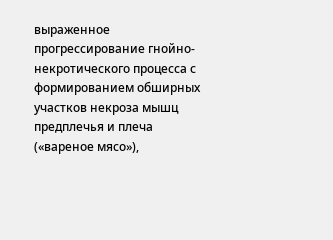выраженное прогрессирование гнойно-некротического процесса с формированием обширных участков некроза мышц предплечья и плеча («вареное мясо»),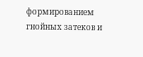формированием гнойных затеков и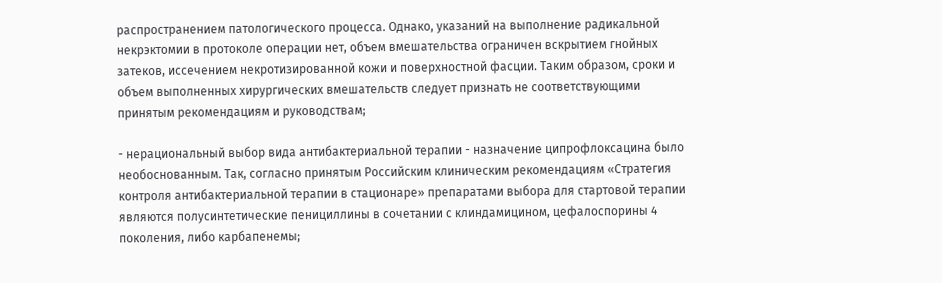распространением патологического процесса. Однако, указаний на выполнение радикальной некрэктомии в протоколе операции нет, объем вмешательства ограничен вскрытием гнойных затеков, иссечением некротизированной кожи и поверхностной фасции. Таким образом, сроки и объем выполненных хирургических вмешательств следует признать не соответствующими принятым рекомендациям и руководствам;

- нерациональный выбор вида антибактериальной терапии - назначение ципрофлоксацина было необоснованным. Так, согласно принятым Российским клиническим рекомендациям «Стратегия контроля антибактериальной терапии в стационаре» препаратами выбора для стартовой терапии являются полусинтетические пенициллины в сочетании с клиндамицином, цефалоспорины 4 поколения, либо карбапенемы;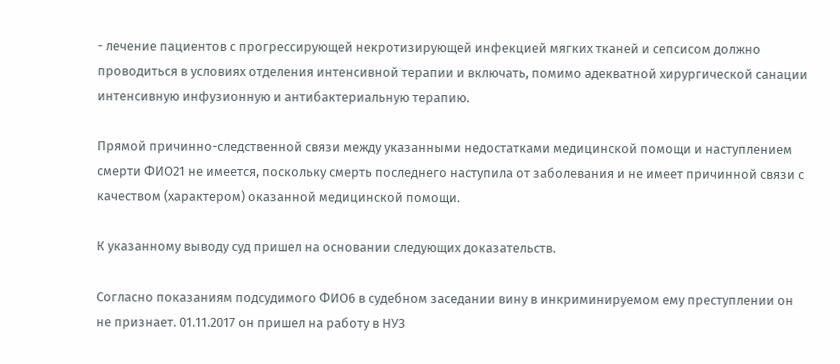- лечение пациентов с прогрессирующей некротизирующей инфекцией мягких тканей и сепсисом должно проводиться в условиях отделения интенсивной терапии и включать, помимо адекватной хирургической санации интенсивную инфузионную и антибактериальную терапию.

Прямой причинно-следственной связи между указанными недостатками медицинской помощи и наступлением смерти ФИО21 не имеется, поскольку смерть последнего наступила от заболевания и не имеет причинной связи с качеством (характером) оказанной медицинской помощи.

К указанному выводу суд пришел на основании следующих доказательств.

Согласно показаниям подсудимого ФИО6 в судебном заседании вину в инкриминируемом ему преступлении он не признает. 01.11.2017 он пришел на работу в НУЗ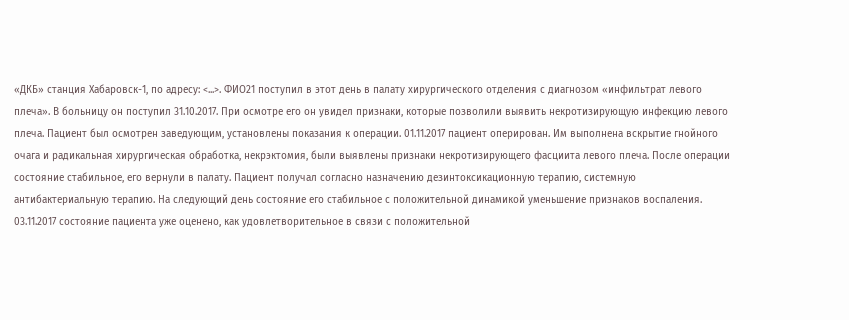«ДКБ» станция Хабаровск-1, по адресу: <...>. ФИО21 поступил в этот день в палату хирургического отделения с диагнозом «инфильтрат левого плеча». В больницу он поступил 31.10.2017. При осмотре его он увидел признаки, которые позволили выявить некротизирующую инфекцию левого плеча. Пациент был осмотрен заведующим, установлены показания к операции. 01.11.2017 пациент оперирован. Им выполнена вскрытие гнойного очага и радикальная хирургическая обработка, некрэктомия, были выявлены признаки некротизирующего фасциита левого плеча. После операции состояние стабильное, его вернули в палату. Пациент получал согласно назначению дезинтоксикационную терапию, системную антибактериальную терапию. На следующий день состояние его стабильное с положительной динамикой уменьшение признаков воспаления. 03.11.2017 состояние пациента уже оценено, как удовлетворительное в связи с положительной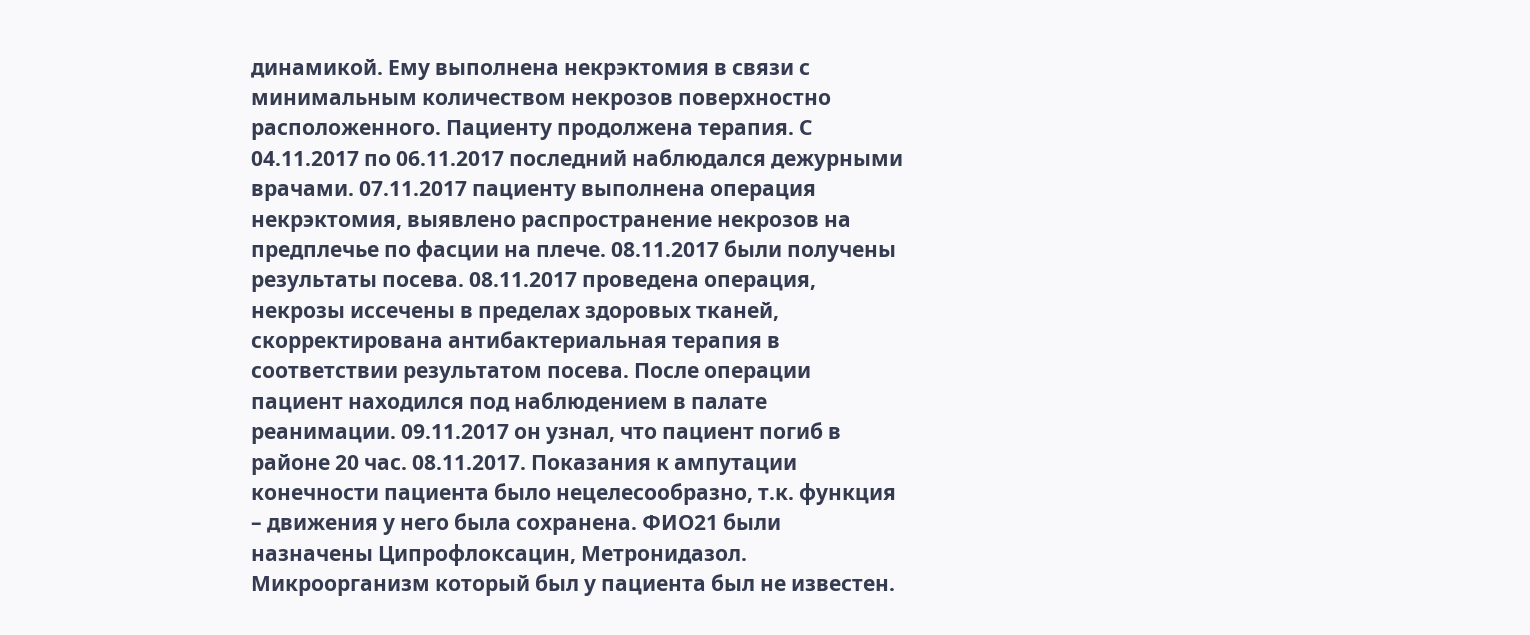динамикой. Ему выполнена некрэктомия в связи с минимальным количеством некрозов поверхностно расположенного. Пациенту продолжена терапия. С 04.11.2017 по 06.11.2017 последний наблюдался дежурными врачами. 07.11.2017 пациенту выполнена операция некрэктомия, выявлено распространение некрозов на предплечье по фасции на плече. 08.11.2017 были получены результаты посева. 08.11.2017 проведена операция, некрозы иссечены в пределах здоровых тканей, скорректирована антибактериальная терапия в соответствии результатом посева. После операции пациент находился под наблюдением в палате реанимации. 09.11.2017 он узнал, что пациент погиб в районе 20 час. 08.11.2017. Показания к ампутации конечности пациента было нецелесообразно, т.к. функция – движения у него была сохранена. ФИО21 были назначены Ципрофлоксацин, Метронидазол. Микроорганизм который был у пациента был не известен.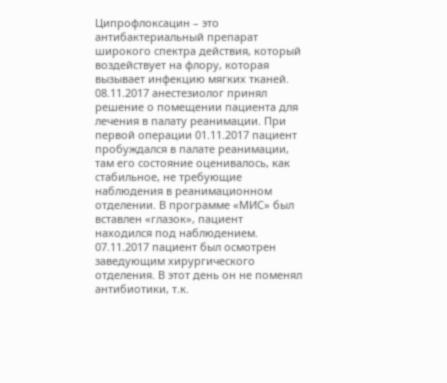Ципрофлоксацин – это антибактериальный препарат широкого спектра действия, который воздействует на флору, которая вызывает инфекцию мягких тканей. 08.11.2017 анестезиолог принял решение о помещении пациента для лечения в палату реанимации. При первой операции 01.11.2017 пациент пробуждался в палате реанимации, там его состояние оценивалось, как стабильное, не требующие наблюдения в реанимационном отделении. В программе «МИС» был вставлен «глазок», пациент находился под наблюдением. 07.11.2017 пациент был осмотрен заведующим хирургического отделения. В этот день он не поменял антибиотики, т.к.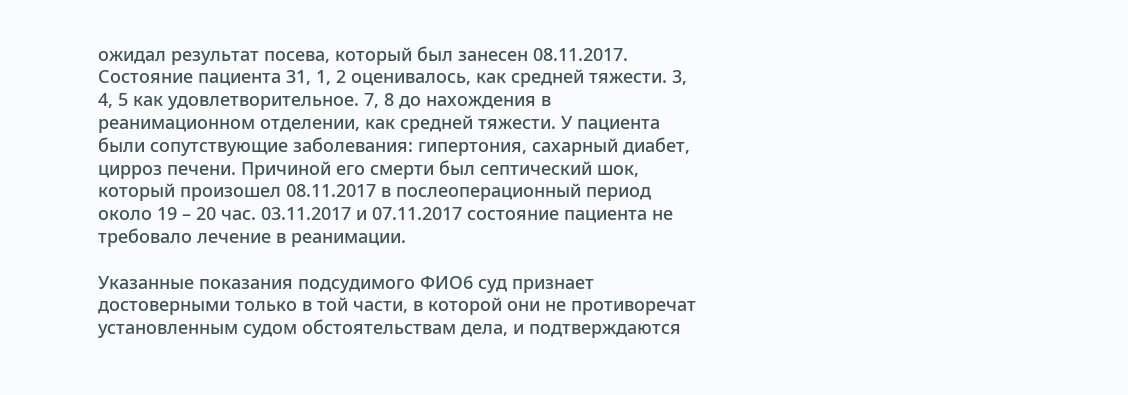ожидал результат посева, который был занесен 08.11.2017. Состояние пациента 31, 1, 2 оценивалось, как средней тяжести. 3, 4, 5 как удовлетворительное. 7, 8 до нахождения в реанимационном отделении, как средней тяжести. У пациента были сопутствующие заболевания: гипертония, сахарный диабет, цирроз печени. Причиной его смерти был септический шок, который произошел 08.11.2017 в послеоперационный период около 19 – 20 час. 03.11.2017 и 07.11.2017 состояние пациента не требовало лечение в реанимации.

Указанные показания подсудимого ФИО6 суд признает достоверными только в той части, в которой они не противоречат установленным судом обстоятельствам дела, и подтверждаются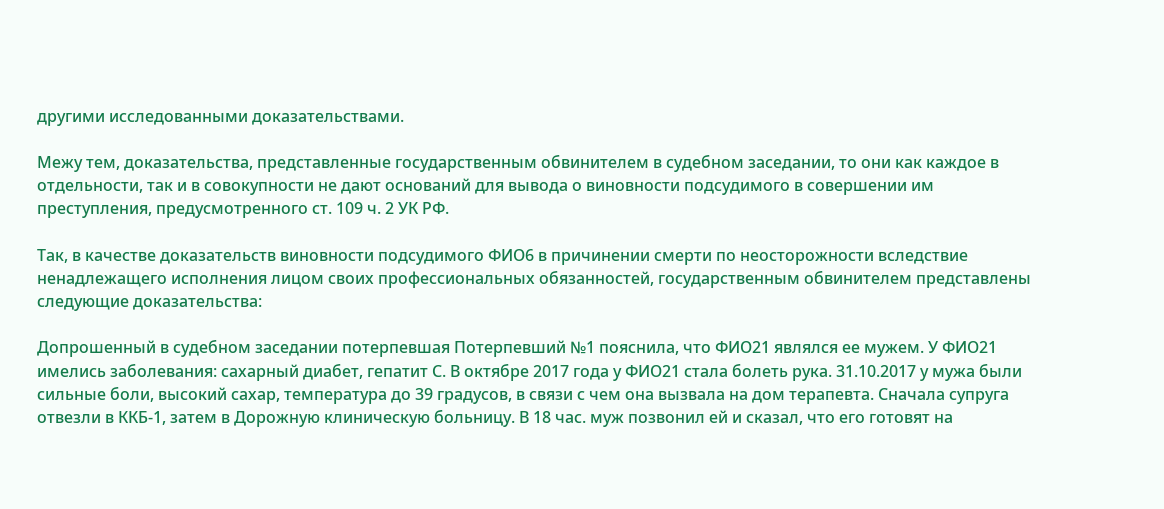другими исследованными доказательствами.

Межу тем, доказательства, представленные государственным обвинителем в судебном заседании, то они как каждое в отдельности, так и в совокупности не дают оснований для вывода о виновности подсудимого в совершении им преступления, предусмотренного ст. 109 ч. 2 УК РФ.

Так, в качестве доказательств виновности подсудимого ФИО6 в причинении смерти по неосторожности вследствие ненадлежащего исполнения лицом своих профессиональных обязанностей, государственным обвинителем представлены следующие доказательства:

Допрошенный в судебном заседании потерпевшая Потерпевший №1 пояснила, что ФИО21 являлся ее мужем. У ФИО21 имелись заболевания: сахарный диабет, гепатит С. В октябре 2017 года у ФИО21 стала болеть рука. 31.10.2017 у мужа были сильные боли, высокий сахар, температура до 39 градусов, в связи с чем она вызвала на дом терапевта. Сначала супруга отвезли в ККБ-1, затем в Дорожную клиническую больницу. В 18 час. муж позвонил ей и сказал, что его готовят на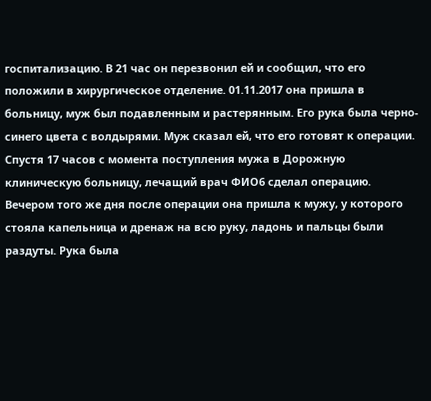госпитализацию. В 21 час он перезвонил ей и сообщил, что его положили в хирургическое отделение. 01.11.2017 она пришла в больницу, муж был подавленным и растерянным. Его рука была черно-синего цвета с волдырями. Муж сказал ей, что его готовят к операции. Спустя 17 часов с момента поступления мужа в Дорожную клиническую больницу, лечащий врач ФИО6 сделал операцию. Вечером того же дня после операции она пришла к мужу, у которого стояла капельница и дренаж на всю руку, ладонь и пальцы были раздуты. Рука была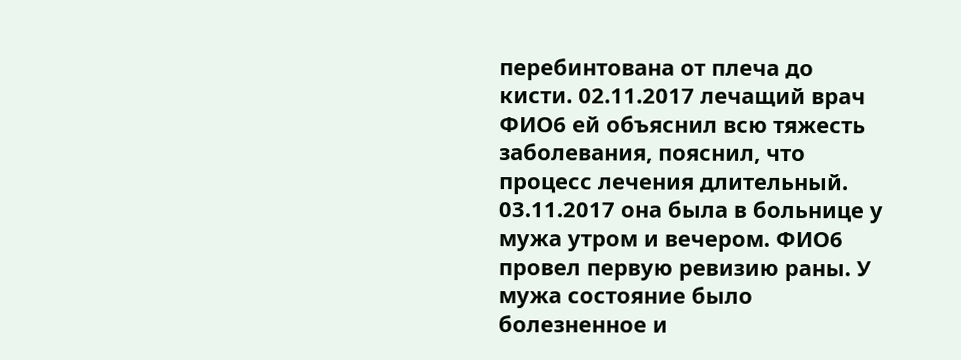перебинтована от плеча до кисти. 02.11.2017 лечащий врач ФИО6 ей объяснил всю тяжесть заболевания, пояснил, что процесс лечения длительный. 03.11.2017 она была в больнице у мужа утром и вечером. ФИО6 провел первую ревизию раны. У мужа состояние было болезненное и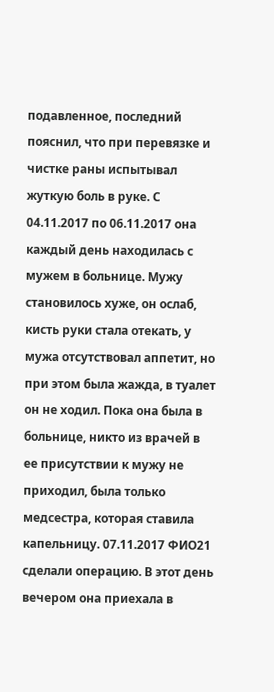подавленное, последний пояснил, что при перевязке и чистке раны испытывал жуткую боль в руке. С 04.11.2017 по 06.11.2017 она каждый день находилась с мужем в больнице. Мужу становилось хуже, он ослаб, кисть руки стала отекать, у мужа отсутствовал аппетит, но при этом была жажда, в туалет он не ходил. Пока она была в больнице, никто из врачей в ее присутствии к мужу не приходил, была только медсестра, которая ставила капельницу. 07.11.2017 ФИО21 сделали операцию. В этот день вечером она приехала в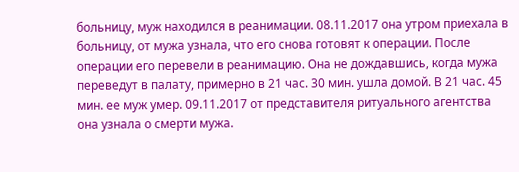больницу, муж находился в реанимации. 08.11.2017 она утром приехала в больницу, от мужа узнала, что его снова готовят к операции. После операции его перевели в реанимацию. Она не дождавшись, когда мужа переведут в палату, примерно в 21 час. 30 мин. ушла домой. В 21 час. 45 мин. ее муж умер. 09.11.2017 от представителя ритуального агентства она узнала о смерти мужа.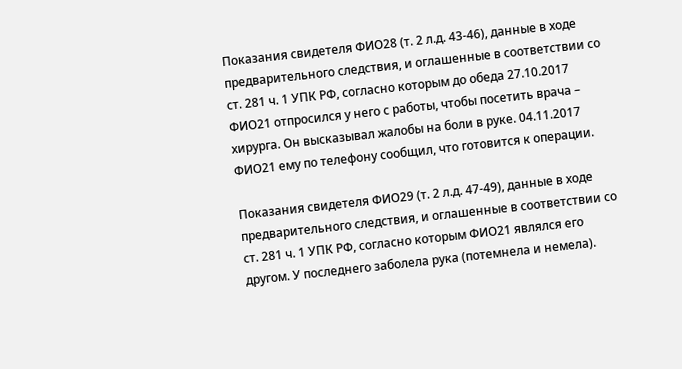Показания свидетеля ФИО28 (т. 2 л.д. 43-46), данные в ходе предварительного следствия, и оглашенные в соответствии со ст. 281 ч. 1 УПК РФ, согласно которым до обеда 27.10.2017 ФИО21 отпросился у него с работы, чтобы посетить врача – хирурга. Он высказывал жалобы на боли в руке. 04.11.2017 ФИО21 ему по телефону сообщил, что готовится к операции.

Показания свидетеля ФИО29 (т. 2 л.д. 47-49), данные в ходе предварительного следствия, и оглашенные в соответствии со ст. 281 ч. 1 УПК РФ, согласно которым ФИО21 являлся его другом. У последнего заболела рука (потемнела и немела).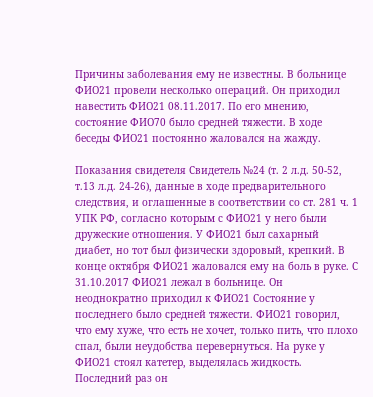Причины заболевания ему не известны. В больнице ФИО21 провели несколько операций. Он приходил навестить ФИО21 08.11.2017. По его мнению, состояние ФИО70 было средней тяжести. В ходе беседы ФИО21 постоянно жаловался на жажду.

Показания свидетеля Свидетель №24 (т. 2 л.д. 50-52, т.13 л.д. 24-26), данные в ходе предварительного следствия, и оглашенные в соответствии со ст. 281 ч. 1 УПК РФ, согласно которым с ФИО21 у него были дружеские отношения. У ФИО21 был сахарный диабет, но тот был физически здоровый, крепкий. В конце октября ФИО21 жаловался ему на боль в руке. С 31.10.2017 ФИО21 лежал в больнице. Он неоднократно приходил к ФИО21 Состояние у последнего было средней тяжести. ФИО21 говорил, что ему хуже, что есть не хочет, только пить, что плохо спал, были неудобства перевернуться. На руке у ФИО21 стоял катетер, выделялась жидкость. Последний раз он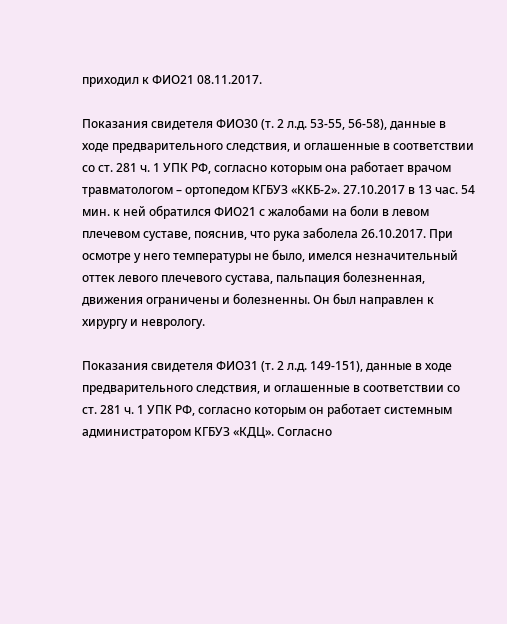приходил к ФИО21 08.11.2017.

Показания свидетеля ФИО30 (т. 2 л.д. 53-55, 56-58), данные в ходе предварительного следствия, и оглашенные в соответствии со ст. 281 ч. 1 УПК РФ, согласно которым она работает врачом травматологом – ортопедом КГБУЗ «ККБ-2». 27.10.2017 в 13 час. 54 мин. к ней обратился ФИО21 с жалобами на боли в левом плечевом суставе, пояснив, что рука заболела 26.10.2017. При осмотре у него температуры не было, имелся незначительный оттек левого плечевого сустава, пальпация болезненная, движения ограничены и болезненны. Он был направлен к хирургу и неврологу.

Показания свидетеля ФИО31 (т. 2 л.д. 149-151), данные в ходе предварительного следствия, и оглашенные в соответствии со ст. 281 ч. 1 УПК РФ, согласно которым он работает системным администратором КГБУЗ «КДЦ». Согласно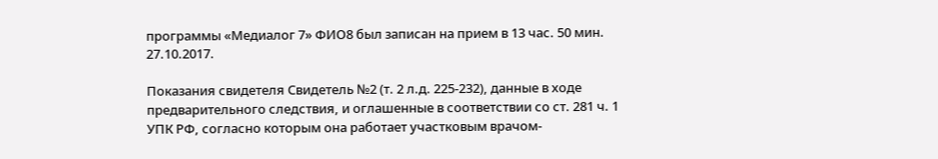программы «Медиалог 7» ФИО8 был записан на прием в 13 час. 50 мин. 27.10.2017.

Показания свидетеля Свидетель №2 (т. 2 л.д. 225-232), данные в ходе предварительного следствия, и оглашенные в соответствии со ст. 281 ч. 1 УПК РФ, согласно которым она работает участковым врачом-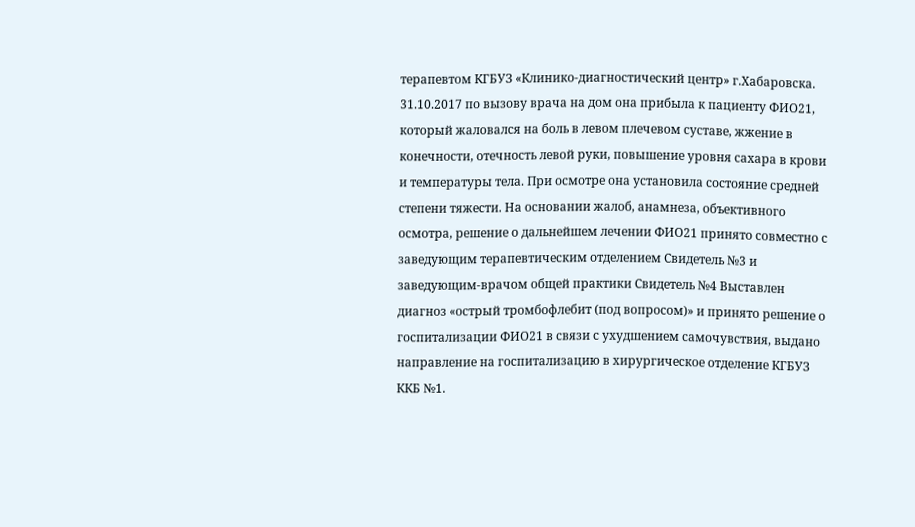терапевтом КГБУЗ «Клинико-диагностический центр» г.Хабаровска. 31.10.2017 по вызову врача на дом она прибыла к пациенту ФИО21, который жаловался на боль в левом плечевом суставе, жжение в конечности, отечность левой руки, повышение уровня сахара в крови и температуры тела. При осмотре она установила состояние средней степени тяжести. На основании жалоб, анамнеза, объективного осмотра, решение о дальнейшем лечении ФИО21 принято совместно с заведующим терапевтическим отделением Свидетель №3 и заведующим-врачом общей практики Свидетель №4 Выставлен диагноз «острый тромбофлебит (под вопросом)» и принято решение о госпитализации ФИО21 в связи с ухудшением самочувствия, выдано направление на госпитализацию в хирургическое отделение КГБУЗ ККБ №1.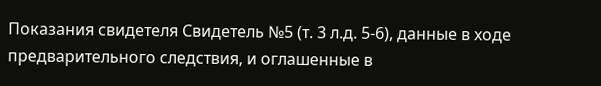Показания свидетеля Свидетель №5 (т. 3 л.д. 5-6), данные в ходе предварительного следствия, и оглашенные в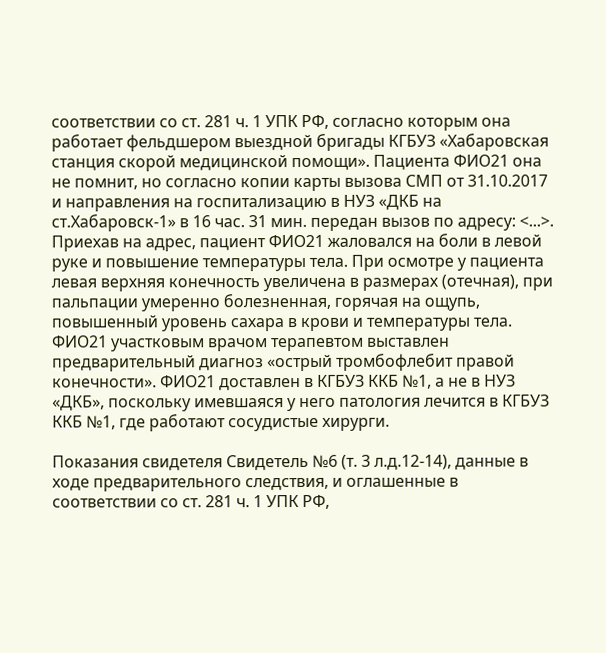соответствии со ст. 281 ч. 1 УПК РФ, согласно которым она работает фельдшером выездной бригады КГБУЗ «Хабаровская станция скорой медицинской помощи». Пациента ФИО21 она не помнит, но согласно копии карты вызова СМП от 31.10.2017 и направления на госпитализацию в НУЗ «ДКБ на ст.Хабаровск-1» в 16 час. 31 мин. передан вызов по адресу: <...>. Приехав на адрес, пациент ФИО21 жаловался на боли в левой руке и повышение температуры тела. При осмотре у пациента левая верхняя конечность увеличена в размерах (отечная), при пальпации умеренно болезненная, горячая на ощупь, повышенный уровень сахара в крови и температуры тела. ФИО21 участковым врачом терапевтом выставлен предварительный диагноз «острый тромбофлебит правой конечности». ФИО21 доставлен в КГБУЗ ККБ №1, а не в НУЗ «ДКБ», поскольку имевшаяся у него патология лечится в КГБУЗ ККБ №1, где работают сосудистые хирурги.

Показания свидетеля Свидетель №6 (т. 3 л.д.12-14), данные в ходе предварительного следствия, и оглашенные в соответствии со ст. 281 ч. 1 УПК РФ,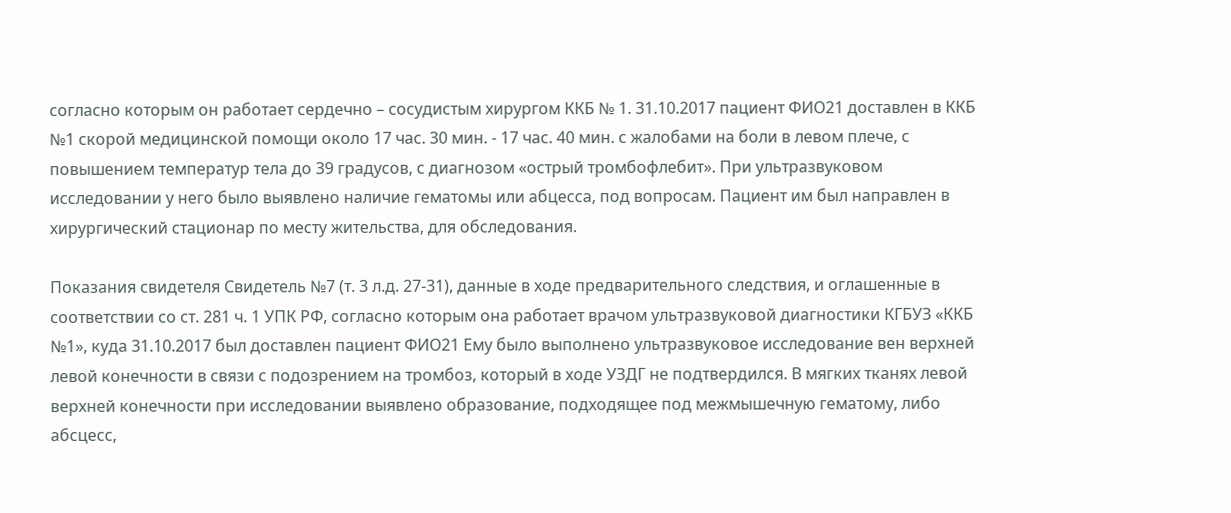согласно которым он работает сердечно – сосудистым хирургом ККБ № 1. 31.10.2017 пациент ФИО21 доставлен в ККБ №1 скорой медицинской помощи около 17 час. 30 мин. - 17 час. 40 мин. с жалобами на боли в левом плече, с повышением температур тела до 39 градусов, с диагнозом «острый тромбофлебит». При ультразвуковом исследовании у него было выявлено наличие гематомы или абцесса, под вопросам. Пациент им был направлен в хирургический стационар по месту жительства, для обследования.

Показания свидетеля Свидетель №7 (т. 3 л.д. 27-31), данные в ходе предварительного следствия, и оглашенные в соответствии со ст. 281 ч. 1 УПК РФ, согласно которым она работает врачом ультразвуковой диагностики КГБУЗ «ККБ №1», куда 31.10.2017 был доставлен пациент ФИО21 Ему было выполнено ультразвуковое исследование вен верхней левой конечности в связи с подозрением на тромбоз, который в ходе УЗДГ не подтвердился. В мягких тканях левой верхней конечности при исследовании выявлено образование, подходящее под межмышечную гематому, либо абсцесс,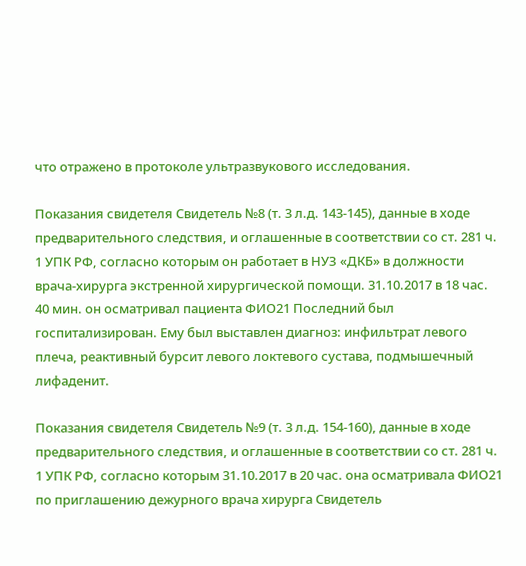что отражено в протоколе ультразвукового исследования.

Показания свидетеля Свидетель №8 (т. 3 л.д. 143-145), данные в ходе предварительного следствия, и оглашенные в соответствии со ст. 281 ч. 1 УПК РФ, согласно которым он работает в НУЗ «ДКБ» в должности врача-хирурга экстренной хирургической помощи. 31.10.2017 в 18 час. 40 мин. он осматривал пациента ФИО21 Последний был госпитализирован. Ему был выставлен диагноз: инфильтрат левого плеча, реактивный бурсит левого локтевого сустава, подмышечный лифаденит.

Показания свидетеля Свидетель №9 (т. 3 л.д. 154-160), данные в ходе предварительного следствия, и оглашенные в соответствии со ст. 281 ч. 1 УПК РФ, согласно которым 31.10.2017 в 20 час. она осматривала ФИО21 по приглашению дежурного врача хирурга Свидетель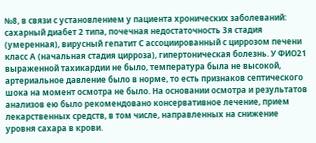№8, в связи с установлением у пациента хронических заболеваний: сахарный диабет 2 типа, почечная недостаточность 3я стадия (умеренная), вирусный гепатит С ассоциированный с циррозом печени класс А (начальная стадия цирроза), гипертоническая болезнь. У ФИО21 выраженной тахикардии не было, температура была не высокой, артериальное давление было в норме, то есть признаков септического шока на момент осмотра не было. На основании осмотра и результатов анализов ею было рекомендовано консервативное лечение, прием лекарственных средств, в том числе, направленных на снижение уровня сахара в крови.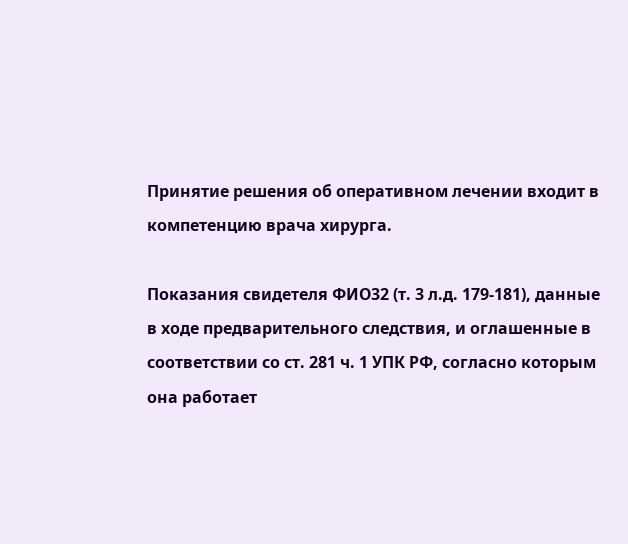Принятие решения об оперативном лечении входит в компетенцию врача хирурга.

Показания свидетеля ФИО32 (т. 3 л.д. 179-181), данные в ходе предварительного следствия, и оглашенные в соответствии со ст. 281 ч. 1 УПК РФ, согласно которым она работает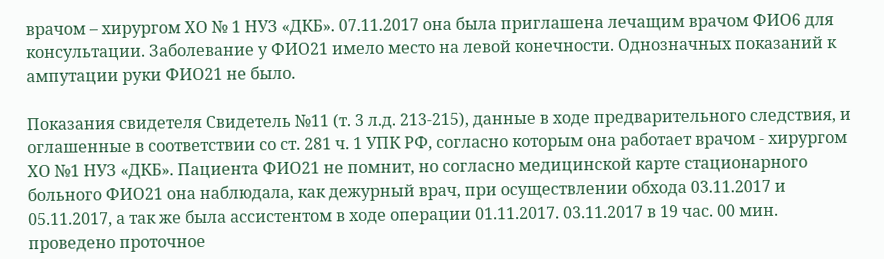врачом – хирургом ХО № 1 НУЗ «ДКБ». 07.11.2017 она была приглашена лечащим врачом ФИО6 для консультации. Заболевание у ФИО21 имело место на левой конечности. Однозначных показаний к ампутации руки ФИО21 не было.

Показания свидетеля Свидетель №11 (т. 3 л.д. 213-215), данные в ходе предварительного следствия, и оглашенные в соответствии со ст. 281 ч. 1 УПК РФ, согласно которым она работает врачом - хирургом ХО №1 НУЗ «ДКБ». Пациента ФИО21 не помнит, но согласно медицинской карте стационарного больного ФИО21 она наблюдала, как дежурный врач, при осуществлении обхода 03.11.2017 и 05.11.2017, а так же была ассистентом в ходе операции 01.11.2017. 03.11.2017 в 19 час. 00 мин. проведено проточное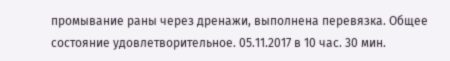промывание раны через дренажи, выполнена перевязка. Общее состояние удовлетворительное. 05.11.2017 в 10 час. 30 мин.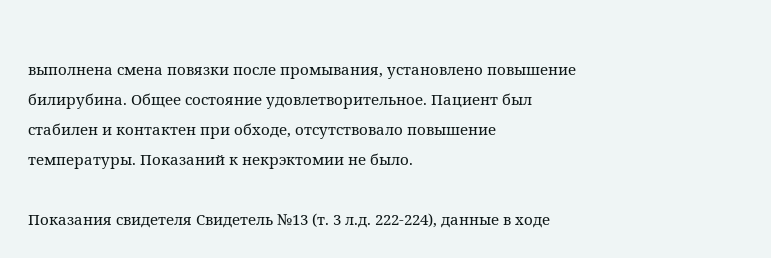выполнена смена повязки после промывания, установлено повышение билирубина. Общее состояние удовлетворительное. Пациент был стабилен и контактен при обходе, отсутствовало повышение температуры. Показаний к некрэктомии не было.

Показания свидетеля Свидетель №13 (т. 3 л.д. 222-224), данные в ходе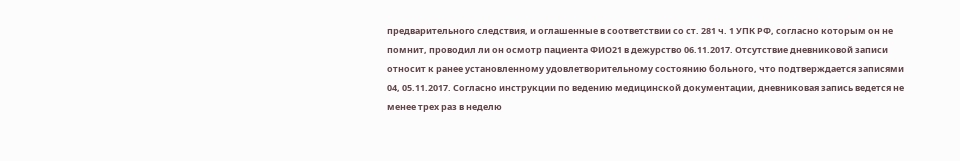предварительного следствия, и оглашенные в соответствии со ст. 281 ч. 1 УПК РФ, согласно которым он не помнит, проводил ли он осмотр пациента ФИО21 в дежурство 06.11.2017. Отсутствие дневниковой записи относит к ранее установленному удовлетворительному состоянию больного, что подтверждается записями 04, 05.11.2017. Согласно инструкции по ведению медицинской документации, дневниковая запись ведется не менее трех раз в неделю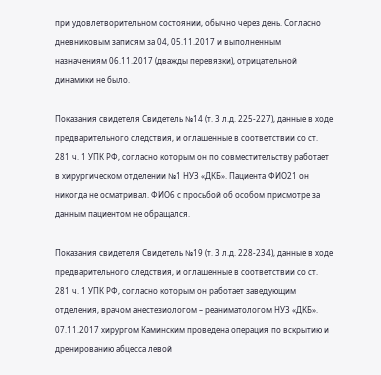при удовлетворительном состоянии, обычно через день. Согласно дневниковым записям за 04, 05.11.2017 и выполненным назначениям 06.11.2017 (дважды перевязки), отрицательной динамики не было.

Показания свидетеля Свидетель №14 (т. 3 л.д. 225-227), данные в ходе предварительного следствия, и оглашенные в соответствии со ст. 281 ч. 1 УПК РФ, согласно которым он по совместительству работает в хирургическом отделении №1 НУЗ «ДКБ». Пациента ФИО21 он никогда не осматривал. ФИО6 с просьбой об особом присмотре за данным пациентом не обращался.

Показания свидетеля Свидетель №19 (т. 3 л.д. 228-234), данные в ходе предварительного следствия, и оглашенные в соответствии со ст. 281 ч. 1 УПК РФ, согласно которым он работает заведующим отделения, врачом анестезиологом – реаниматологом НУЗ «ДКБ». 07.11.2017 хирургом Каминским проведена операция по вскрытию и дренированию абцесса левой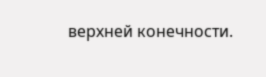верхней конечности.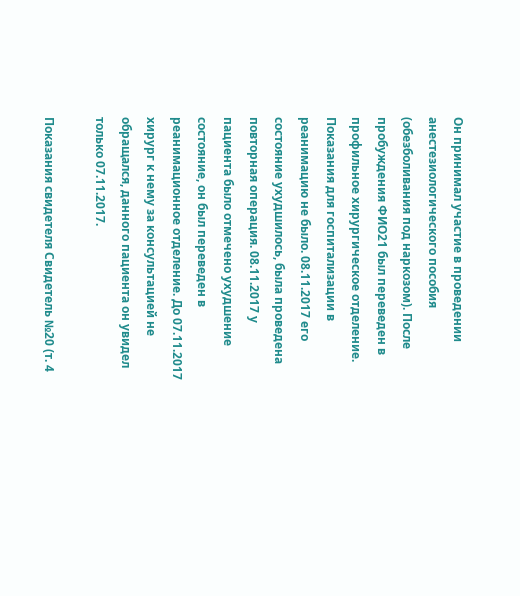Он принимал участие в проведении анестезиологического пособия (обезболивания под наркозом). После пробуждения ФИО21 был переведен в профильное хирургическое отделение. Показания для госпитализации в реанимацию не было. 08.11.2017 его состояние ухудшилось, была проведена повторная операция. 08.11.2017 у пациента было отмечено ухудшение состояние, он был переведен в реанимационное отделение. До 07.11.2017 хирург к нему за консультацией не обращался, данного пациента он увидел только 07.11.2017.

Показания свидетеля Свидетель №20 (т. 4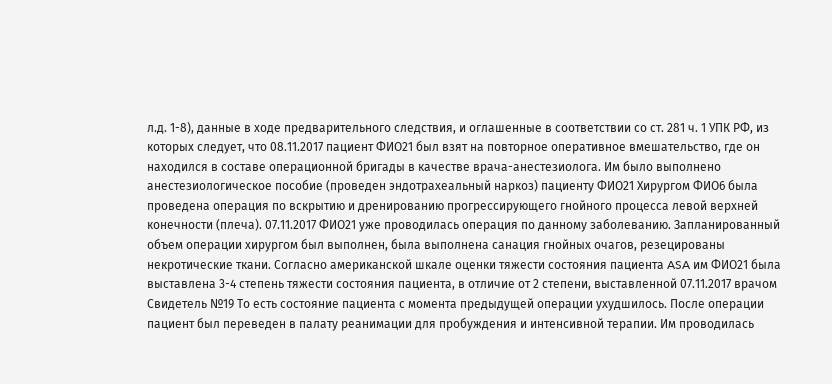л.д. 1-8), данные в ходе предварительного следствия, и оглашенные в соответствии со ст. 281 ч. 1 УПК РФ, из которых следует, что 08.11.2017 пациент ФИО21 был взят на повторное оперативное вмешательство, где он находился в составе операционной бригады в качестве врача-анестезиолога. Им было выполнено анестезиологическое пособие (проведен эндотрахеальный наркоз) пациенту ФИО21 Хирургом ФИО6 была проведена операция по вскрытию и дренированию прогрессирующего гнойного процесса левой верхней конечности (плеча). 07.11.2017 ФИО21 уже проводилась операция по данному заболеванию. Запланированный объем операции хирургом был выполнен, была выполнена санация гнойных очагов, резецированы некротические ткани. Согласно американской шкале оценки тяжести состояния пациента ASA им ФИО21 была выставлена 3-4 степень тяжести состояния пациента, в отличие от 2 степени, выставленной 07.11.2017 врачом Свидетель №19 То есть состояние пациента с момента предыдущей операции ухудшилось. После операции пациент был переведен в палату реанимации для пробуждения и интенсивной терапии. Им проводилась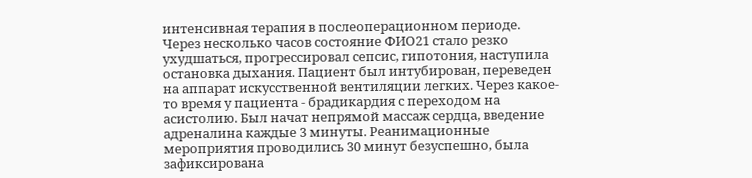интенсивная терапия в послеоперационном периоде. Через несколько часов состояние ФИО21 стало резко ухудшаться, прогрессировал сепсис, гипотония, наступила остановка дыхания. Пациент был интубирован, переведен на аппарат искусственной вентиляции легких. Через какое-то время у пациента - брадикардия с переходом на асистолию. Был начат непрямой массаж сердца, введение адреналина каждые 3 минуты. Реанимационные мероприятия проводились 30 минут безуспешно, была зафиксирована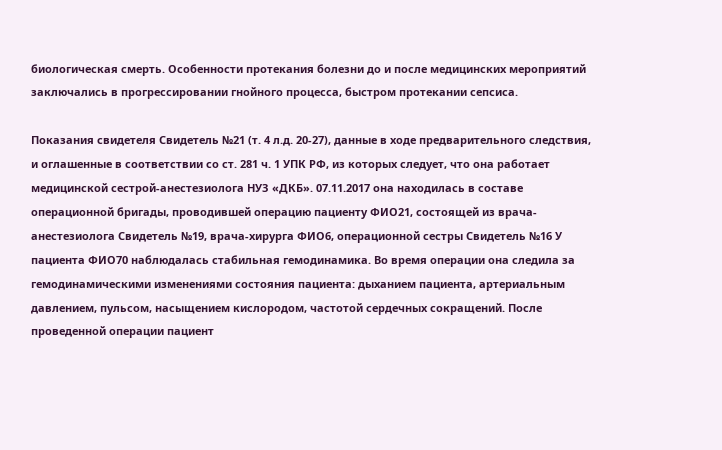биологическая смерть. Особенности протекания болезни до и после медицинских мероприятий заключались в прогрессировании гнойного процесса, быстром протекании сепсиса.

Показания свидетеля Свидетель №21 (т. 4 л.д. 20-27), данные в ходе предварительного следствия, и оглашенные в соответствии со ст. 281 ч. 1 УПК РФ, из которых следует, что она работает медицинской сестрой-анестезиолога НУЗ «ДКБ». 07.11.2017 она находилась в составе операционной бригады, проводившей операцию пациенту ФИО21, состоящей из врача-анестезиолога Свидетель №19, врача-хирурга ФИО6, операционной сестры Свидетель №16 У пациента ФИО70 наблюдалась стабильная гемодинамика. Во время операции она следила за гемодинамическими изменениями состояния пациента: дыханием пациента, артериальным давлением, пульсом, насыщением кислородом, частотой сердечных сокращений. После проведенной операции пациент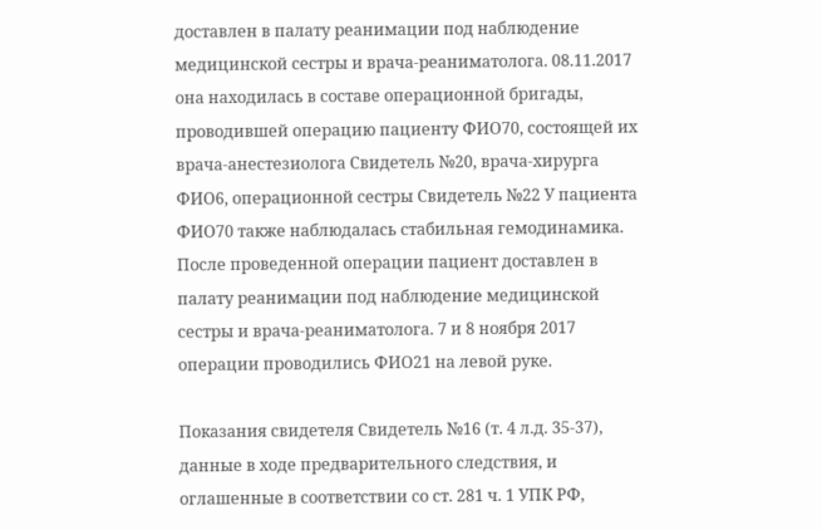доставлен в палату реанимации под наблюдение медицинской сестры и врача-реаниматолога. 08.11.2017 она находилась в составе операционной бригады, проводившей операцию пациенту ФИО70, состоящей их врача-анестезиолога Свидетель №20, врача-хирурга ФИО6, операционной сестры Свидетель №22 У пациента ФИО70 также наблюдалась стабильная гемодинамика. После проведенной операции пациент доставлен в палату реанимации под наблюдение медицинской сестры и врача-реаниматолога. 7 и 8 ноября 2017 операции проводились ФИО21 на левой руке.

Показания свидетеля Свидетель №16 (т. 4 л.д. 35-37), данные в ходе предварительного следствия, и оглашенные в соответствии со ст. 281 ч. 1 УПК РФ,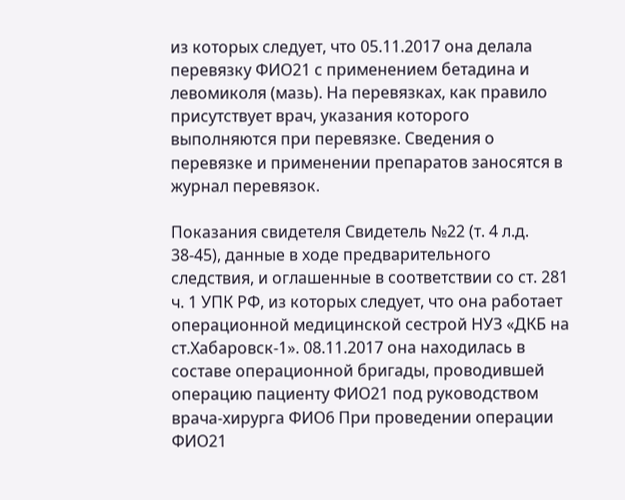из которых следует, что 05.11.2017 она делала перевязку ФИО21 с применением бетадина и левомиколя (мазь). На перевязках, как правило присутствует врач, указания которого выполняются при перевязке. Сведения о перевязке и применении препаратов заносятся в журнал перевязок.

Показания свидетеля Свидетель №22 (т. 4 л.д. 38-45), данные в ходе предварительного следствия, и оглашенные в соответствии со ст. 281 ч. 1 УПК РФ, из которых следует, что она работает операционной медицинской сестрой НУЗ «ДКБ на ст.Хабаровск-1». 08.11.2017 она находилась в составе операционной бригады, проводившей операцию пациенту ФИО21 под руководством врача-хирурга ФИО6 При проведении операции ФИО21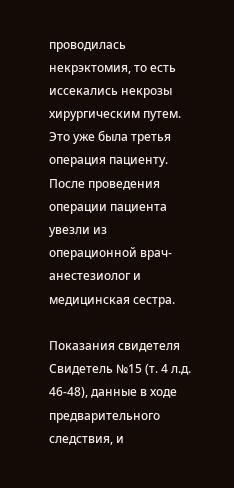проводилась некрэктомия, то есть иссекались некрозы хирургическим путем. Это уже была третья операция пациенту. После проведения операции пациента увезли из операционной врач-анестезиолог и медицинская сестра.

Показания свидетеля Свидетель №15 (т. 4 л.д. 46-48), данные в ходе предварительного следствия, и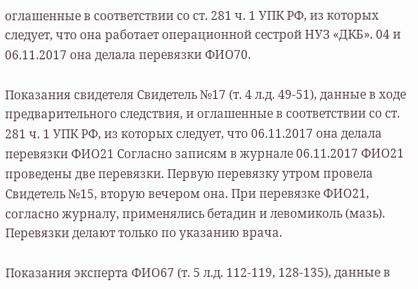оглашенные в соответствии со ст. 281 ч. 1 УПК РФ, из которых следует, что она работает операционной сестрой НУЗ «ДКБ». 04 и 06.11.2017 она делала перевязки ФИО70.

Показания свидетеля Свидетель №17 (т. 4 л.д. 49-51), данные в ходе предварительного следствия, и оглашенные в соответствии со ст. 281 ч. 1 УПК РФ, из которых следует, что 06.11.2017 она делала перевязки ФИО21 Согласно записям в журнале 06.11.2017 ФИО21 проведены две перевязки. Первую перевязку утром провела Свидетель №15, вторую вечером она. При перевязке ФИО21, согласно журналу, применялись бетадин и левомиколь (мазь). Перевязки делают только по указанию врача.

Показания эксперта ФИО67 (т. 5 л.д. 112-119, 128-135), данные в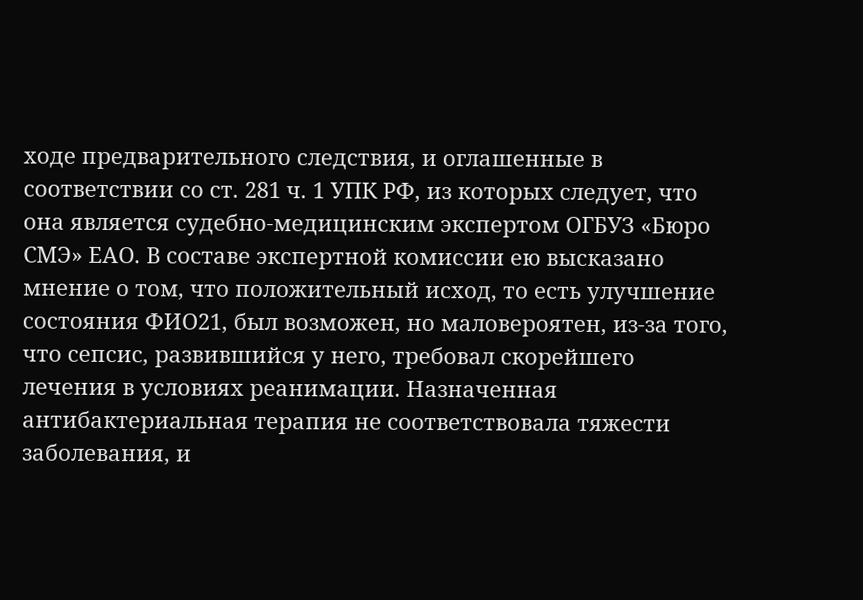ходе предварительного следствия, и оглашенные в соответствии со ст. 281 ч. 1 УПК РФ, из которых следует, что она является судебно-медицинским экспертом ОГБУЗ «Бюро СМЭ» ЕАО. В составе экспертной комиссии ею высказано мнение о том, что положительный исход, то есть улучшение состояния ФИО21, был возможен, но маловероятен, из-за того, что сепсис, развившийся у него, требовал скорейшего лечения в условиях реанимации. Назначенная антибактериальная терапия не соответствовала тяжести заболевания, и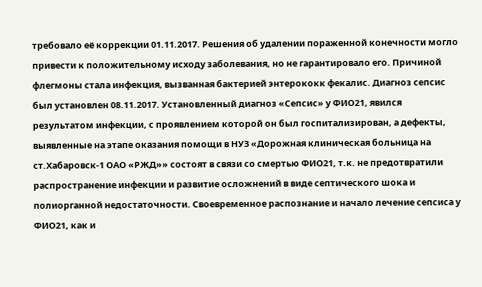требовало её коррекции 01.11.2017. Решения об удалении пораженной конечности могло привести к положительному исходу заболевания, но не гарантировало его. Причиной флегмоны стала инфекция, вызванная бактерией энтерококк фекалис. Диагноз сепсис был установлен 08.11.2017. Установленный диагноз «Сепсис» у ФИО21, явился результатом инфекции, с проявлением которой он был госпитализирован, а дефекты, выявленные на этапе оказания помощи в НУЗ «Дорожная клиническая больница на ст.Хабаровск-1 ОАО «РЖД»» состоят в связи со смертью ФИО21, т.к. не предотвратили распространение инфекции и развитие осложнений в виде септического шока и полиорганной недостаточности. Своевременное распознание и начало лечение сепсиса у ФИО21, как и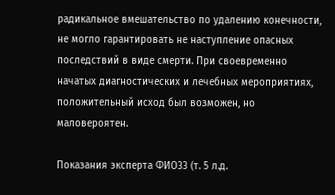радикальное вмешательство по удалению конечности, не могло гарантировать не наступление опасных последствий в виде смерти. При своевременно начатых диагностических и лечебных мероприятиях, положительный исход был возможен, но маловероятен.

Показания эксперта ФИО33 (т. 5 л.д.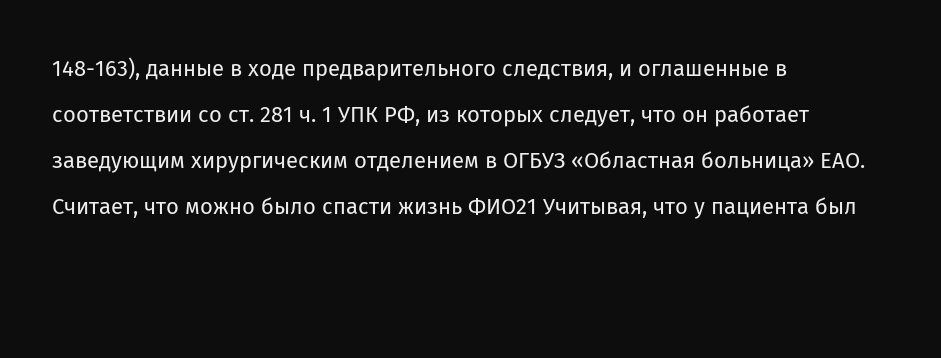148-163), данные в ходе предварительного следствия, и оглашенные в соответствии со ст. 281 ч. 1 УПК РФ, из которых следует, что он работает заведующим хирургическим отделением в ОГБУЗ «Областная больница» ЕАО. Считает, что можно было спасти жизнь ФИО21 Учитывая, что у пациента был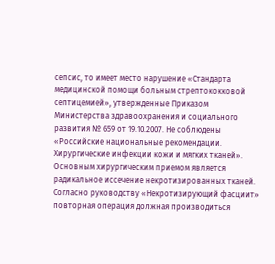сепсис, то имеет место нарушение «Стандарта медицинской помощи больным стрептококковой септицемией», утвержденные Приказом Министерства здравоохранения и социального развития № 659 от 19.10.2007. Не соблюдены «Российские национальные рекомендации. Хирургические инфекции кожи и мягких тканей». Основным хирургическим приемом является радикальное иссечение некротизированных тканей. Согласно руководству «Некротизирующий фасциит» повторная операция должная производиться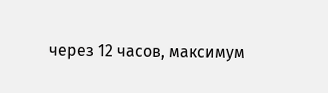через 12 часов, максимум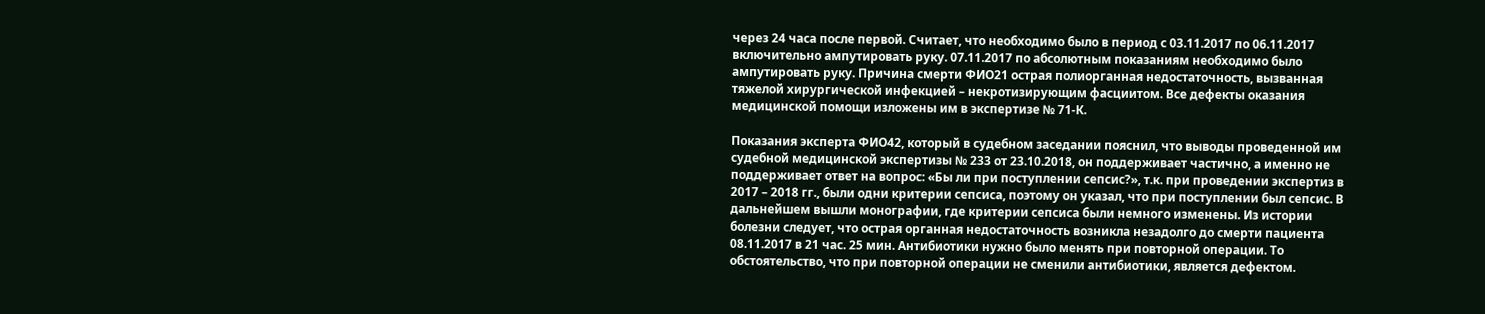через 24 часа после первой. Считает, что необходимо было в период с 03.11.2017 по 06.11.2017 включительно ампутировать руку. 07.11.2017 по абсолютным показаниям необходимо было ампутировать руку. Причина смерти ФИО21 острая полиорганная недостаточность, вызванная тяжелой хирургической инфекцией – некротизирующим фасциитом. Все дефекты оказания медицинской помощи изложены им в экспертизе № 71-К.

Показания эксперта ФИО42, который в судебном заседании пояснил, что выводы проведенной им судебной медицинской экспертизы № 233 от 23.10.2018, он поддерживает частично, а именно не поддерживает ответ на вопрос: «Бы ли при поступлении сепсис?», т.к. при проведении экспертиз в 2017 – 2018 гг., были одни критерии сепсиса, поэтому он указал, что при поступлении был сепсис. В дальнейшем вышли монографии, где критерии сепсиса были немного изменены. Из истории болезни следует, что острая органная недостаточность возникла незадолго до смерти пациента 08.11.2017 в 21 час. 25 мин. Антибиотики нужно было менять при повторной операции. То обстоятельство, что при повторной операции не сменили антибиотики, является дефектом.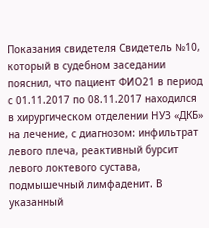Показания свидетеля Свидетель №10, который в судебном заседании пояснил, что пациент ФИО21 в период с 01.11.2017 по 08.11.2017 находился в хирургическом отделении НУЗ «ДКБ» на лечение, с диагнозом: инфильтрат левого плеча, реактивный бурсит левого локтевого сустава, подмышечный лимфаденит. В указанный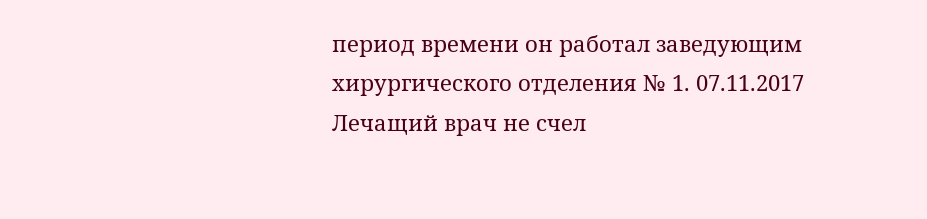период времени он работал заведующим хирургического отделения № 1. 07.11.2017 Лечащий врач не счел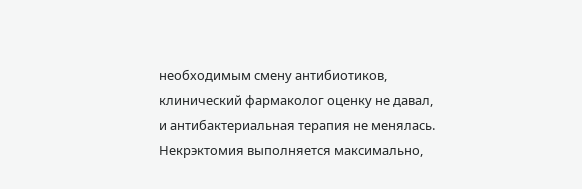необходимым смену антибиотиков, клинический фармаколог оценку не давал, и антибактериальная терапия не менялась. Некрэктомия выполняется максимально,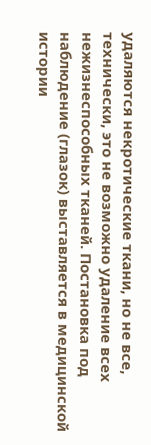удаляются некротические ткани, но не все, технически, это не возможно удаление всех нежизнеспособных тканей. Постановка под наблюдение (глазок) выставляется в медицинской истории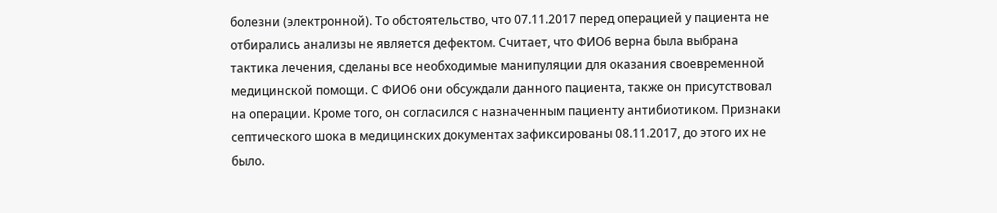болезни (электронной). То обстоятельство, что 07.11.2017 перед операцией у пациента не отбирались анализы не является дефектом. Считает, что ФИО6 верна была выбрана тактика лечения, сделаны все необходимые манипуляции для оказания своевременной медицинской помощи. С ФИО6 они обсуждали данного пациента, также он присутствовал на операции. Кроме того, он согласился с назначенным пациенту антибиотиком. Признаки септического шока в медицинских документах зафиксированы 08.11.2017, до этого их не было.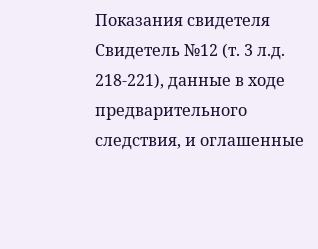Показания свидетеля Свидетель №12 (т. 3 л.д. 218-221), данные в ходе предварительного следствия, и оглашенные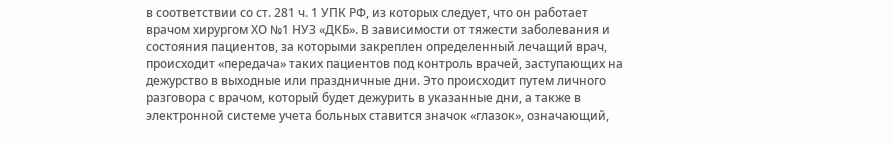в соответствии со ст. 281 ч. 1 УПК РФ, из которых следует, что он работает врачом хирургом ХО №1 НУЗ «ДКБ». В зависимости от тяжести заболевания и состояния пациентов, за которыми закреплен определенный лечащий врач, происходит «передача» таких пациентов под контроль врачей, заступающих на дежурство в выходные или праздничные дни. Это происходит путем личного разговора с врачом, который будет дежурить в указанные дни, а также в электронной системе учета больных ставится значок «глазок», означающий,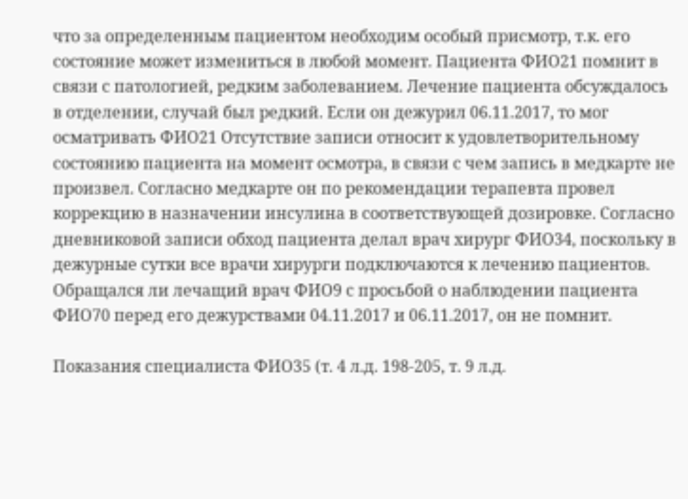что за определенным пациентом необходим особый присмотр, т.к. его состояние может измениться в любой момент. Пациента ФИО21 помнит в связи с патологией, редким заболеванием. Лечение пациента обсуждалось в отделении, случай был редкий. Если он дежурил 06.11.2017, то мог осматривать ФИО21 Отсутствие записи относит к удовлетворительному состоянию пациента на момент осмотра, в связи с чем запись в медкарте не произвел. Согласно медкарте он по рекомендации терапевта провел коррекцию в назначении инсулина в соответствующей дозировке. Согласно дневниковой записи обход пациента делал врач хирург ФИО34, поскольку в дежурные сутки все врачи хирурги подключаются к лечению пациентов. Обращался ли лечащий врач ФИО9 с просьбой о наблюдении пациента ФИО70 перед его дежурствами 04.11.2017 и 06.11.2017, он не помнит.

Показания специалиста ФИО35 (т. 4 л.д. 198-205, т. 9 л.д.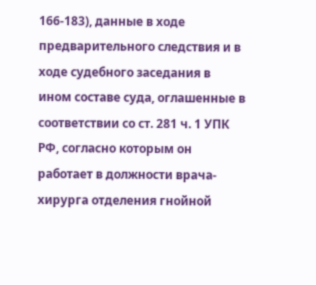166-183), данные в ходе предварительного следствия и в ходе судебного заседания в ином составе суда, оглашенные в соответствии со ст. 281 ч. 1 УПК РФ, согласно которым он работает в должности врача-хирурга отделения гнойной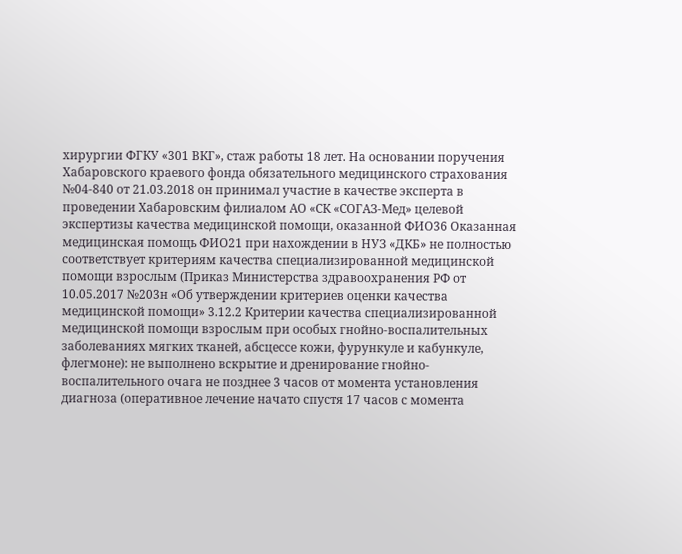хирургии ФГКУ «301 ВКГ», стаж работы 18 лет. На основании поручения Хабаровского краевого фонда обязательного медицинского страхования №04-840 от 21.03.2018 он принимал участие в качестве эксперта в проведении Хабаровским филиалом АО «СК «СОГАЗ-Мед» целевой экспертизы качества медицинской помощи, оказанной ФИО36 Оказанная медицинская помощь ФИО21 при нахождении в НУЗ «ДКБ» не полностью соответствует критериям качества специализированной медицинской помощи взрослым (Приказ Министерства здравоохранения РФ от 10.05.2017 №203н «Об утверждении критериев оценки качества медицинской помощи» 3.12.2 Критерии качества специализированной медицинской помощи взрослым при особых гнойно-воспалительных заболеваниях мягких тканей, абсцессе кожи, фурункуле и кабункуле, флегмоне): не выполнено вскрытие и дренирование гнойно-воспалительного очага не позднее 3 часов от момента установления диагноза (оперативное лечение начато спустя 17 часов с момента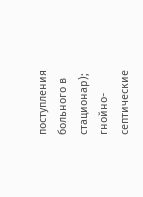поступления больного в стационар); гнойно-септические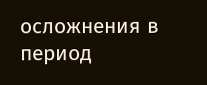осложнения в период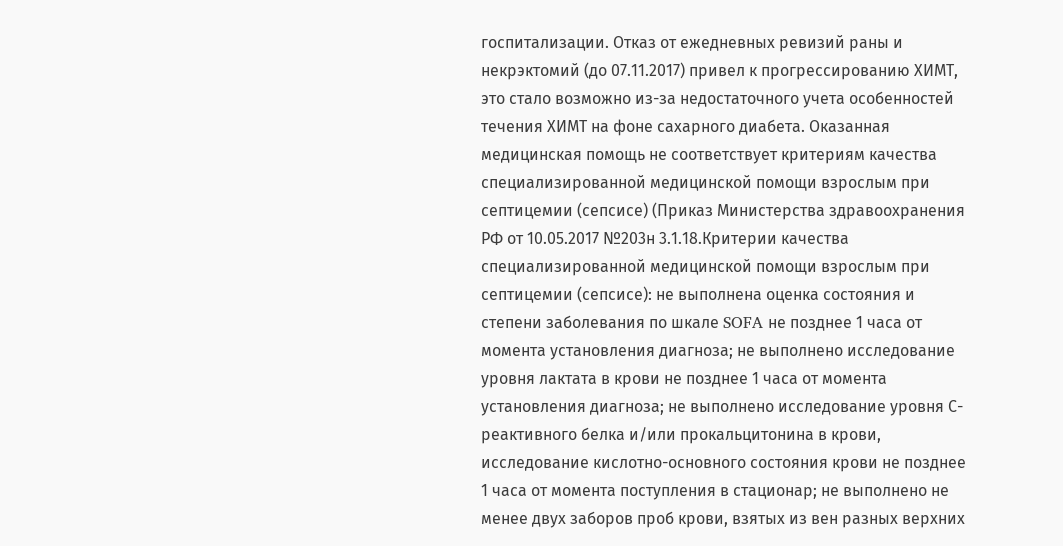госпитализации. Отказ от ежедневных ревизий раны и некрэктомий (до 07.11.2017) привел к прогрессированию ХИМТ, это стало возможно из-за недостаточного учета особенностей течения ХИМТ на фоне сахарного диабета. Оказанная медицинская помощь не соответствует критериям качества специализированной медицинской помощи взрослым при септицемии (сепсисе) (Приказ Министерства здравоохранения РФ от 10.05.2017 №203н 3.1.18.Критерии качества специализированной медицинской помощи взрослым при септицемии (сепсисе): не выполнена оценка состояния и степени заболевания по шкале SOFA не позднее 1 часа от момента установления диагноза; не выполнено исследование уровня лактата в крови не позднее 1 часа от момента установления диагноза; не выполнено исследование уровня С-реактивного белка и/или прокальцитонина в крови, исследование кислотно-основного состояния крови не позднее 1 часа от момента поступления в стационар; не выполнено не менее двух заборов проб крови, взятых из вен разных верхних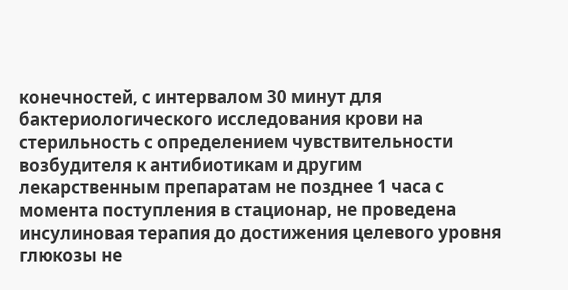конечностей, с интервалом 30 минут для бактериологического исследования крови на стерильность с определением чувствительности возбудителя к антибиотикам и другим лекарственным препаратам не позднее 1 часа с момента поступления в стационар, не проведена инсулиновая терапия до достижения целевого уровня глюкозы не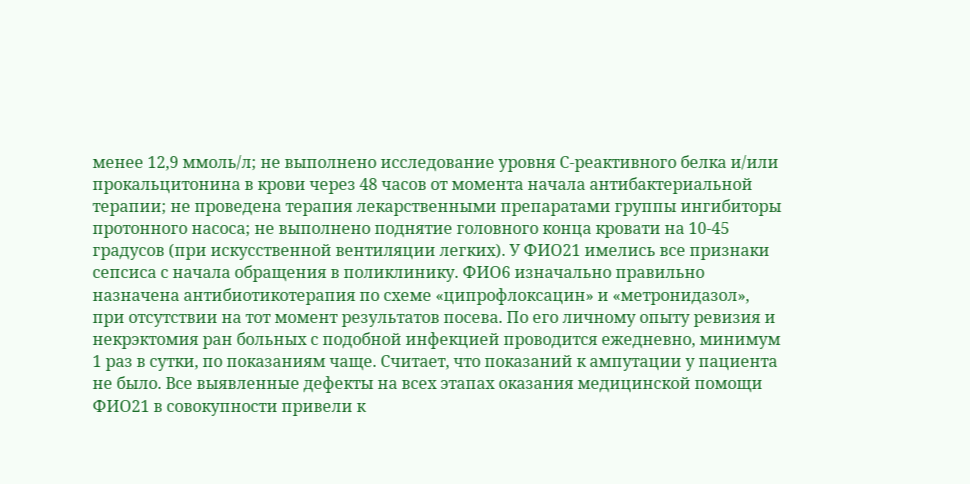менее 12,9 ммоль/л; не выполнено исследование уровня С-реактивного белка и/или прокальцитонина в крови через 48 часов от момента начала антибактериальной терапии; не проведена терапия лекарственными препаратами группы ингибиторы протонного насоса; не выполнено поднятие головного конца кровати на 10-45 градусов (при искусственной вентиляции легких). У ФИО21 имелись все признаки сепсиса с начала обращения в поликлинику. ФИО6 изначально правильно назначена антибиотикотерапия по схеме «ципрофлоксацин» и «метронидазол», при отсутствии на тот момент результатов посева. По его личному опыту ревизия и некрэктомия ран больных с подобной инфекцией проводится ежедневно, минимум 1 раз в сутки, по показаниям чаще. Считает, что показаний к ампутации у пациента не было. Все выявленные дефекты на всех этапах оказания медицинской помощи ФИО21 в совокупности привели к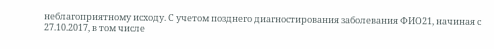неблагоприятному исходу. С учетом позднего диагностирования заболевания ФИО21, начиная с 27.10.2017, в том числе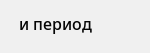и период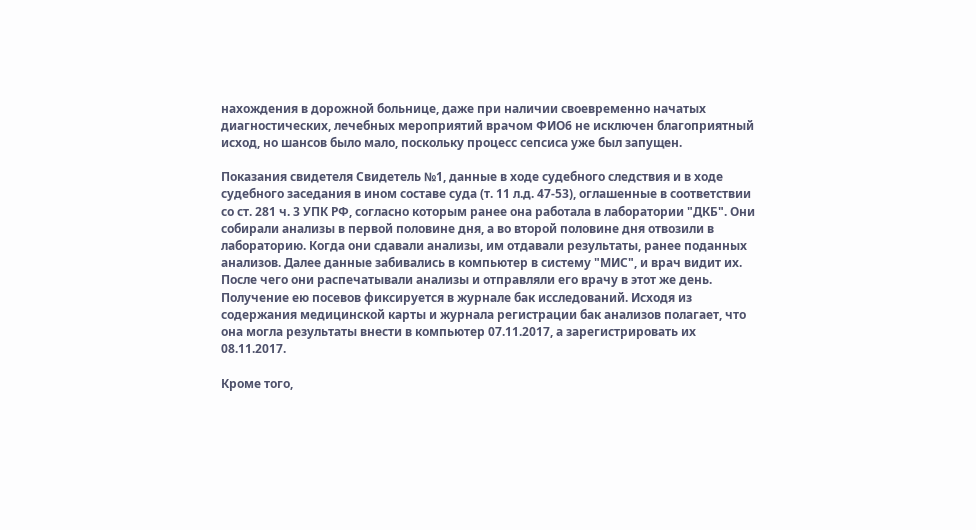нахождения в дорожной больнице, даже при наличии своевременно начатых диагностических, лечебных мероприятий врачом ФИО6 не исключен благоприятный исход, но шансов было мало, поскольку процесс сепсиса уже был запущен.

Показания свидетеля Свидетель №1, данные в ходе судебного следствия и в ходе судебного заседания в ином составе суда (т. 11 л.д. 47-53), оглашенные в соответствии со ст. 281 ч. 3 УПК РФ, согласно которым ранее она работала в лаборатории "ДКБ". Они собирали анализы в первой половине дня, а во второй половине дня отвозили в лабораторию. Когда они сдавали анализы, им отдавали результаты, ранее поданных анализов. Далее данные забивались в компьютер в систему "МИС", и врач видит их. После чего они распечатывали анализы и отправляли его врачу в этот же день. Получение ею посевов фиксируется в журнале бак исследований. Исходя из содержания медицинской карты и журнала регистрации бак анализов полагает, что она могла результаты внести в компьютер 07.11.2017, а зарегистрировать их 08.11.2017.

Кроме того,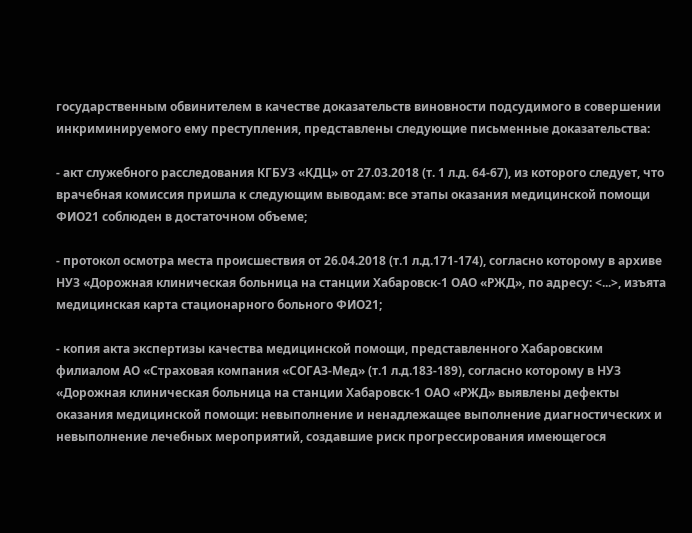государственным обвинителем в качестве доказательств виновности подсудимого в совершении инкриминируемого ему преступления, представлены следующие письменные доказательства:

- акт служебного расследования КГБУЗ «КДЦ» от 27.03.2018 (т. 1 л.д. 64-67), из которого следует, что врачебная комиссия пришла к следующим выводам: все этапы оказания медицинской помощи ФИО21 соблюден в достаточном объеме;

- протокол осмотра места происшествия от 26.04.2018 (т.1 л.д.171-174), согласно которому в архиве НУЗ «Дорожная клиническая больница на станции Хабаровск-1 ОАО «РЖД», по адресу: <...>, изъята медицинская карта стационарного больного ФИО21;

- копия акта экспертизы качества медицинской помощи, представленного Хабаровским филиалом АО «Страховая компания «СОГАЗ-Мед» (т.1 л.д.183-189), согласно которому в НУЗ «Дорожная клиническая больница на станции Хабаровск-1 ОАО «РЖД» выявлены дефекты оказания медицинской помощи: невыполнение и ненадлежащее выполнение диагностических и невыполнение лечебных мероприятий, создавшие риск прогрессирования имеющегося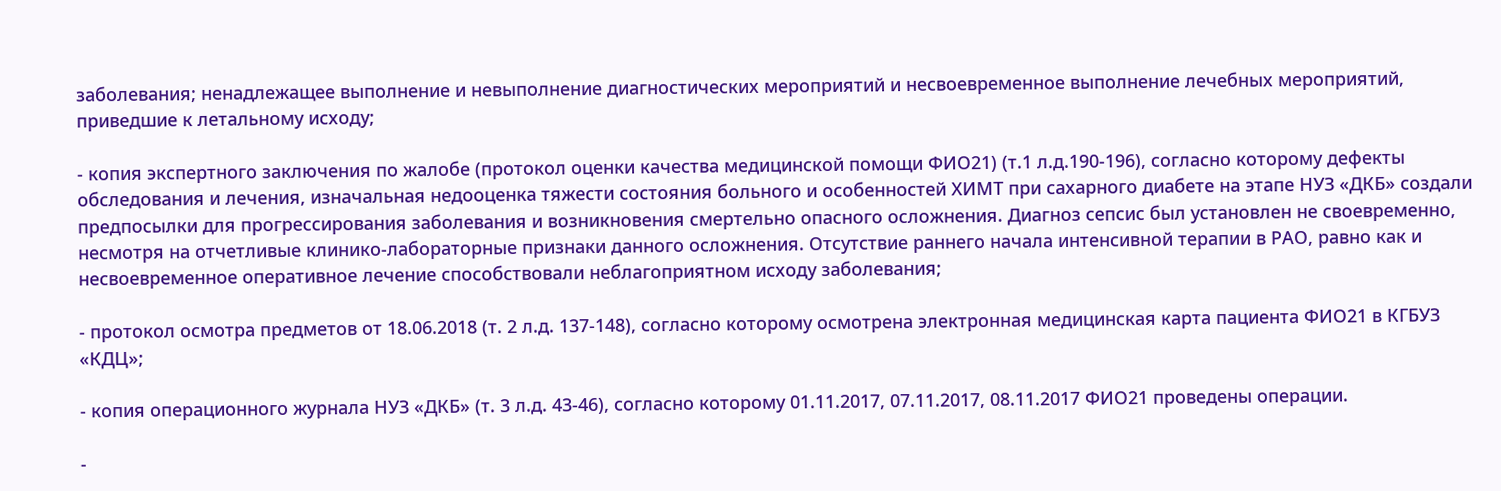заболевания; ненадлежащее выполнение и невыполнение диагностических мероприятий и несвоевременное выполнение лечебных мероприятий, приведшие к летальному исходу;

- копия экспертного заключения по жалобе (протокол оценки качества медицинской помощи ФИО21) (т.1 л.д.190-196), согласно которому дефекты обследования и лечения, изначальная недооценка тяжести состояния больного и особенностей ХИМТ при сахарного диабете на этапе НУЗ «ДКБ» создали предпосылки для прогрессирования заболевания и возникновения смертельно опасного осложнения. Диагноз сепсис был установлен не своевременно, несмотря на отчетливые клинико-лабораторные признаки данного осложнения. Отсутствие раннего начала интенсивной терапии в РАО, равно как и несвоевременное оперативное лечение способствовали неблагоприятном исходу заболевания;

- протокол осмотра предметов от 18.06.2018 (т. 2 л.д. 137-148), согласно которому осмотрена электронная медицинская карта пациента ФИО21 в КГБУЗ «КДЦ»;

- копия операционного журнала НУЗ «ДКБ» (т. 3 л.д. 43-46), согласно которому 01.11.2017, 07.11.2017, 08.11.2017 ФИО21 проведены операции.

-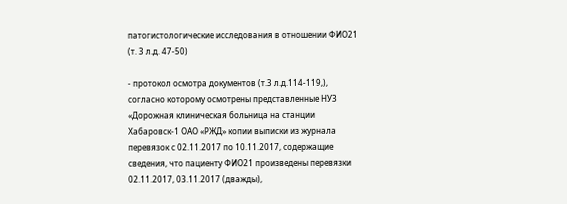патогистологические исследования в отношении ФИО21 (т. 3 л.д. 47-50)

- протокол осмотра документов (т.3 л.д.114-119,), согласно которому осмотрены представленные НУЗ «Дорожная клиническая больница на станции Хабаровск-1 ОАО «РЖД» копии выписки из журнала перевязок с 02.11.2017 по 10.11.2017, содержащие сведения, что пациенту ФИО21 произведены перевязки 02.11.2017, 03.11.2017 (дважды),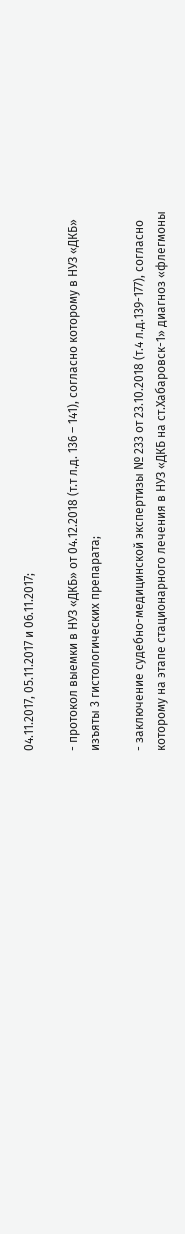04.11.2017, 05.11.2017 и 06.11.2017;

- протокол выемки в НУЗ «ДКБ» от 04.12.2018 (т.т л.д. 136 – 141), согласно которому в НУЗ «ДКБ» изъяты 3 гистологических препарата;

- заключение судебно-медицинской экспертизы № 233 от 23.10.2018 (т.4 л.д.139-177), согласно которому на этапе стационарного лечения в НУЗ «ДКБ на ст.Хабаровск-1» диагноз «флегмоны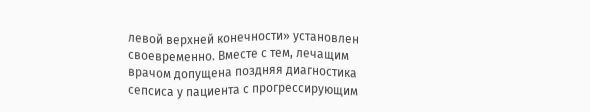левой верхней конечности» установлен своевременно. Вместе с тем, лечащим врачом допущена поздняя диагностика сепсиса у пациента с прогрессирующим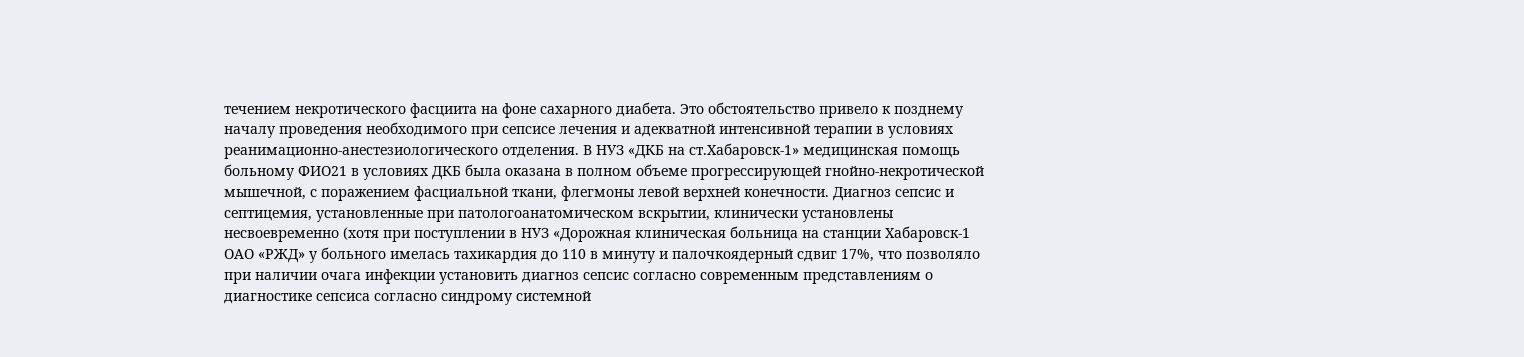течением некротического фасциита на фоне сахарного диабета. Это обстоятельство привело к позднему началу проведения необходимого при сепсисе лечения и адекватной интенсивной терапии в условиях реанимационно-анестезиологического отделения. В НУЗ «ДКБ на ст.Хабаровск-1» медицинская помощь больному ФИО21 в условиях ДКБ была оказана в полном объеме прогрессирующей гнойно-некротической мышечной, с поражением фасциальной ткани, флегмоны левой верхней конечности. Диагноз сепсис и септицемия, установленные при патологоанатомическом вскрытии, клинически установлены несвоевременно (хотя при поступлении в НУЗ «Дорожная клиническая больница на станции Хабаровск-1 ОАО «РЖД» у больного имелась тахикардия до 110 в минуту и палочкоядерный сдвиг 17%, что позволяло при наличии очага инфекции установить диагноз сепсис согласно современным представлениям о диагностике сепсиса согласно синдрому системной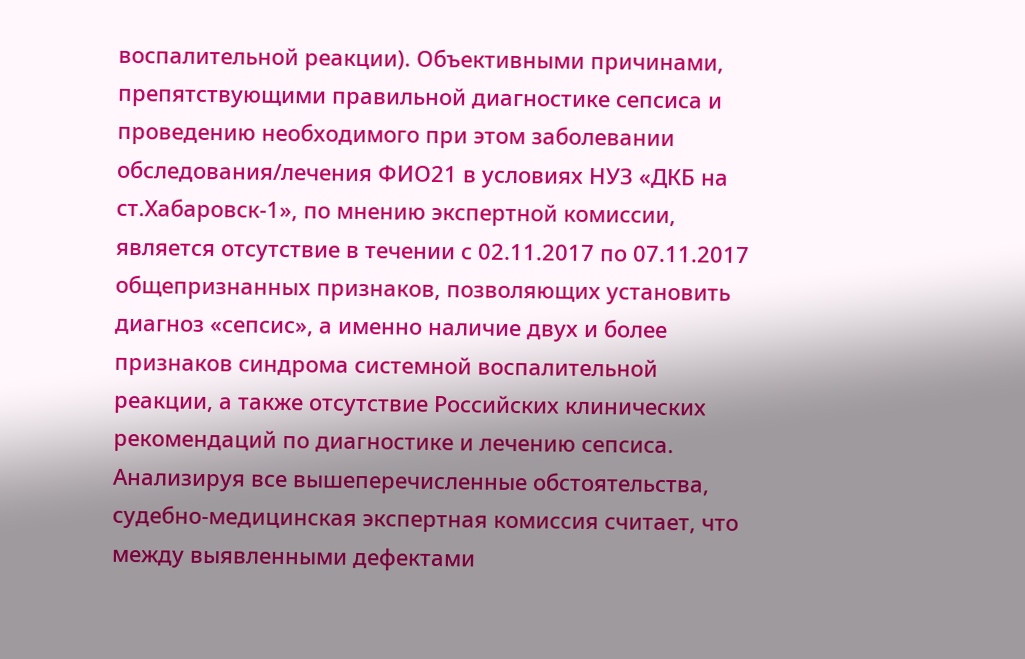воспалительной реакции). Объективными причинами, препятствующими правильной диагностике сепсиса и проведению необходимого при этом заболевании обследования/лечения ФИО21 в условиях НУЗ «ДКБ на ст.Хабаровск-1», по мнению экспертной комиссии, является отсутствие в течении с 02.11.2017 по 07.11.2017 общепризнанных признаков, позволяющих установить диагноз «сепсис», а именно наличие двух и более признаков синдрома системной воспалительной реакции, а также отсутствие Российских клинических рекомендаций по диагностике и лечению сепсиса. Анализируя все вышеперечисленные обстоятельства, судебно-медицинская экспертная комиссия считает, что между выявленными дефектами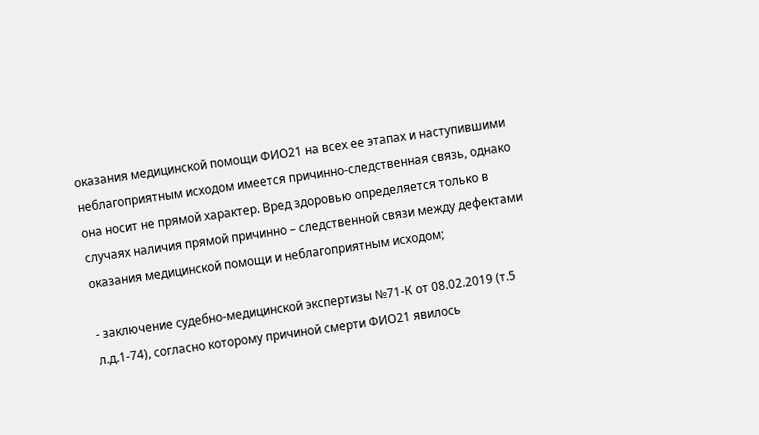оказания медицинской помощи ФИО21 на всех ее этапах и наступившими неблагоприятным исходом имеется причинно-следственная связь, однако она носит не прямой характер. Вред здоровью определяется только в случаях наличия прямой причинно – следственной связи между дефектами оказания медицинской помощи и неблагоприятным исходом;

- заключение судебно-медицинской экспертизы №71-К от 08.02.2019 (т.5 л.д.1-74), согласно которому причиной смерти ФИО21 явилось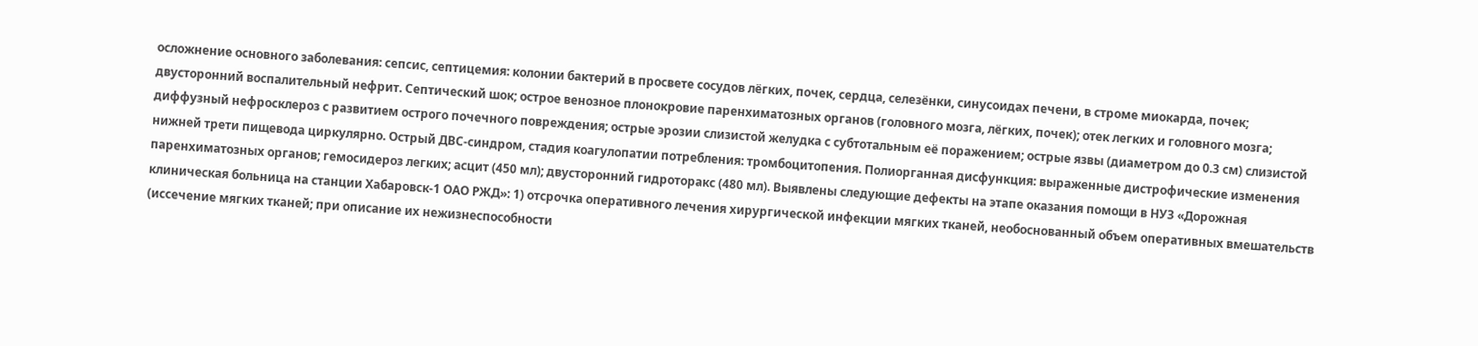осложнение основного заболевания: сепсис, септицемия: колонии бактерий в просвете сосудов лёгких, почек, сердца, селезёнки, синусоидах печени, в строме миокарда, почек; двусторонний воспалительный нефрит. Септический шок; острое венозное плонокровие паренхиматозных органов (головного мозга, лёгких, почек); отек легких и головного мозга; диффузный нефросклероз с развитием острого почечного повреждения; острые эрозии слизистой желудка с субтотальным её поражением; острые язвы (диаметром до 0.3 см) слизистой нижней трети пищевода циркулярно. Острый ДВС-синдром, стадия коагулопатии потребления: тромбоцитопения. Полиорганная дисфункция: выраженные дистрофические изменения паренхиматозных органов; гемосидероз легких; асцит (450 мл); двусторонний гидроторакс (480 мл). Выявлены следующие дефекты на этапе оказания помощи в НУЗ «Дорожная клиническая больница на станции Хабаровск-1 ОАО РЖД»: 1) отсрочка оперативного лечения хирургической инфекции мягких тканей, необоснованный объем оперативных вмешательств (иссечение мягких тканей; при описание их нежизнеспособности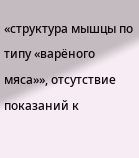«структура мышцы по типу «варёного мяса»», отсутствие показаний к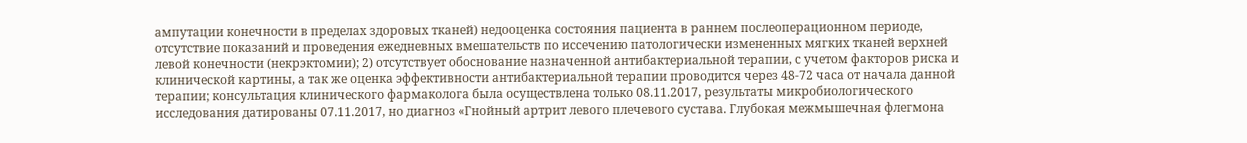ампутации конечности в пределах здоровых тканей) недооценка состояния пациента в раннем послеоперационном периоде, отсутствие показаний и проведения ежедневных вмешательств по иссечению патологически измененных мягких тканей верхней левой конечности (некрэктомии); 2) отсутствует обоснование назначенной антибактериальной терапии, с учетом факторов риска и клинической картины, а так же оценка эффективности антибактериальной терапии проводится через 48-72 часа от начала данной терапии; консультация клинического фармаколога была осуществлена только 08.11.2017, результаты микробиологического исследования датированы 07.11.2017, но диагноз «Гнойный артрит левого плечевого сустава. Глубокая межмышечная флегмона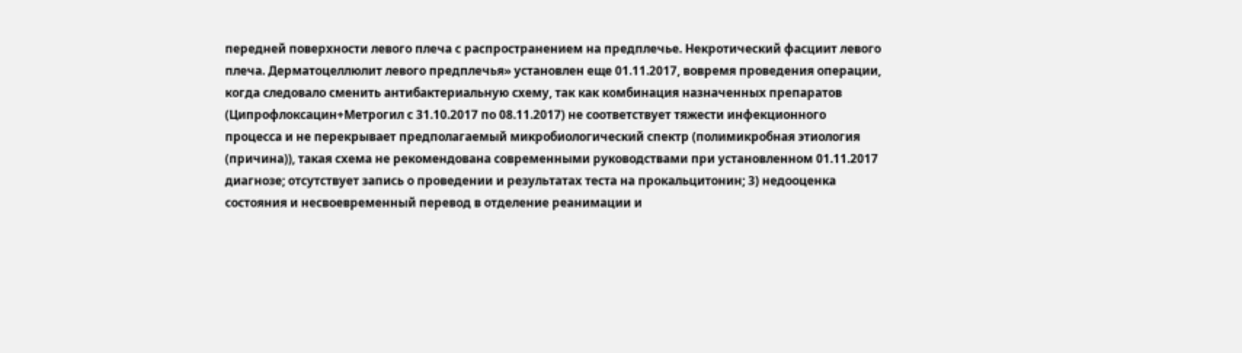передней поверхности левого плеча с распространением на предплечье. Некротический фасциит левого плеча. Дерматоцеллюлит левого предплечья» установлен еще 01.11.2017, вовремя проведения операции, когда следовало сменить антибактериальную схему, так как комбинация назначенных препаратов (Ципрофлоксацин+Метрогил с 31.10.2017 по 08.11.2017) не соответствует тяжести инфекционного процесса и не перекрывает предполагаемый микробиологический спектр (полимикробная этиология (причина)), такая схема не рекомендована современными руководствами при установленном 01.11.2017 диагнозе; отсутствует запись о проведении и результатах теста на прокальцитонин; 3) недооценка состояния и несвоевременный перевод в отделение реанимации и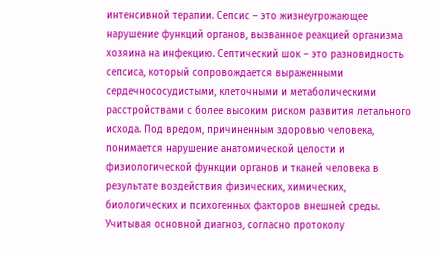интенсивной терапии. Сепсис – это жизнеугрожающее нарушение функций органов, вызванное реакцией организма хозяина на инфекцию. Септический шок – это разновидность сепсиса, который сопровождается выраженными сердечнососудистыми, клеточными и метаболическими расстройствами с более высоким риском развития летального исхода. Под вредом, причиненным здоровью человека, понимается нарушение анатомической целости и физиологической функции органов и тканей человека в результате воздействия физических, химических, биологических и психогенных факторов внешней среды. Учитывая основной диагноз, согласно протоколу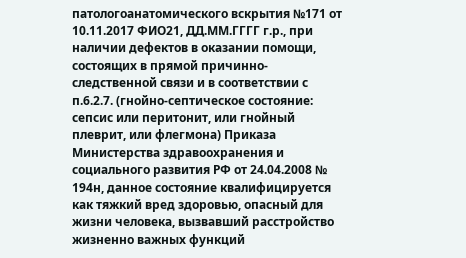патологоанатомического вскрытия №171 от 10.11.2017 ФИО21, ДД.ММ.ГГГГ г.р., при наличии дефектов в оказании помощи, состоящих в прямой причинно-следственной связи и в соответствии с п.6.2.7. (гнойно-септическое состояние: сепсис или перитонит, или гнойный плеврит, или флегмона) Приказа Министерства здравоохранения и социального развития РФ от 24.04.2008 № 194н, данное состояние квалифицируется как тяжкий вред здоровью, опасный для жизни человека, вызвавший расстройство жизненно важных функций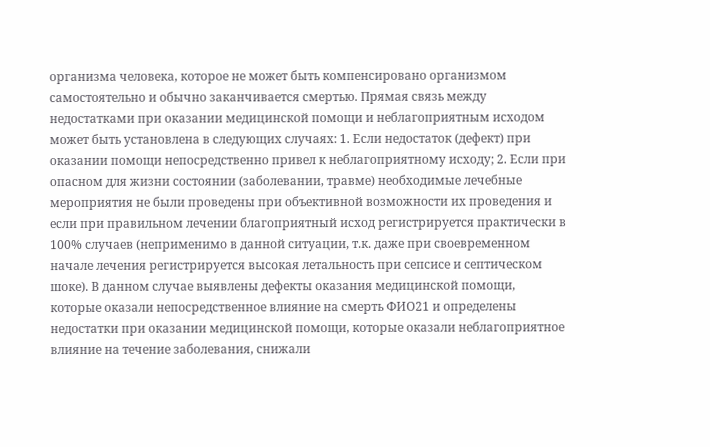организма человека, которое не может быть компенсировано организмом самостоятельно и обычно заканчивается смертью. Прямая связь между недостатками при оказании медицинской помощи и неблагоприятным исходом может быть установлена в следующих случаях: 1. Если недостаток (дефект) при оказании помощи непосредственно привел к неблагоприятному исходу; 2. Если при опасном для жизни состоянии (заболевании, травме) необходимые лечебные мероприятия не были проведены при объективной возможности их проведения и если при правильном лечении благоприятный исход регистрируется практически в 100% случаев (неприменимо в данной ситуации, т.к. даже при своевременном начале лечения регистрируется высокая летальность при сепсисе и септическом шоке). В данном случае выявлены дефекты оказания медицинской помощи, которые оказали непосредственное влияние на смерть ФИО21 и определены недостатки при оказании медицинской помощи, которые оказали неблагоприятное влияние на течение заболевания, снижали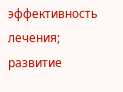эффективность лечения; развитие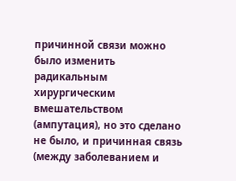причинной связи можно было изменить радикальным хирургическим вмешательством (ампутация), но это сделано не было, и причинная связь (между заболеванием и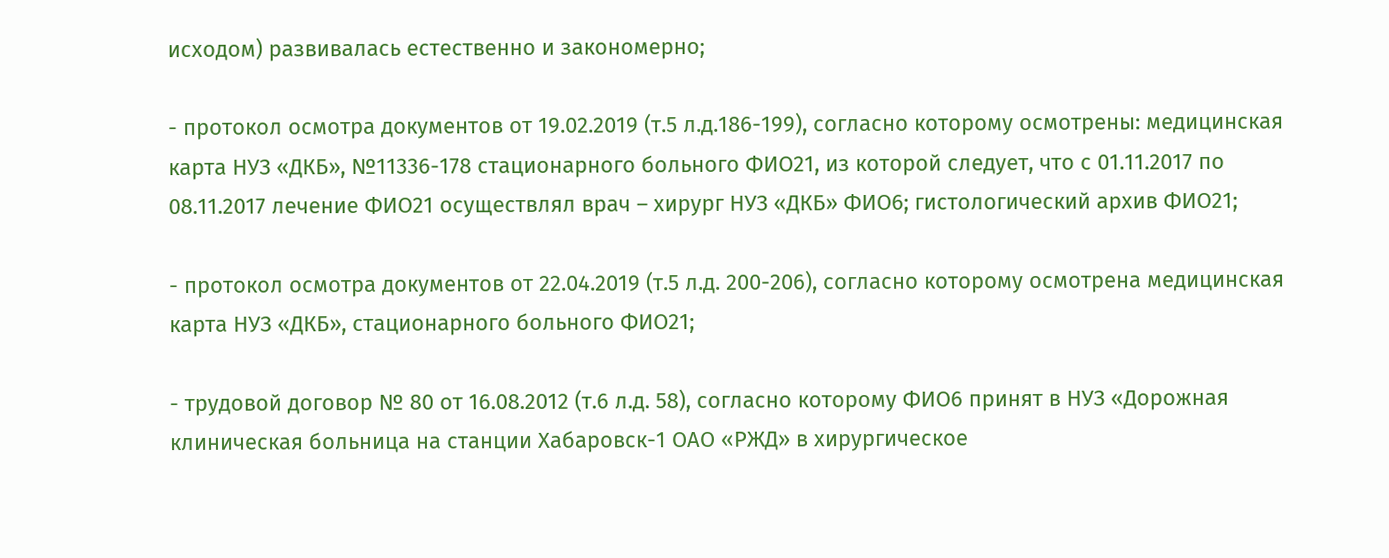исходом) развивалась естественно и закономерно;

- протокол осмотра документов от 19.02.2019 (т.5 л.д.186-199), согласно которому осмотрены: медицинская карта НУЗ «ДКБ», №11336-178 стационарного больного ФИО21, из которой следует, что с 01.11.2017 по 08.11.2017 лечение ФИО21 осуществлял врач – хирург НУЗ «ДКБ» ФИО6; гистологический архив ФИО21;

- протокол осмотра документов от 22.04.2019 (т.5 л.д. 200-206), согласно которому осмотрена медицинская карта НУЗ «ДКБ», стационарного больного ФИО21;

- трудовой договор № 80 от 16.08.2012 (т.6 л.д. 58), согласно которому ФИО6 принят в НУЗ «Дорожная клиническая больница на станции Хабаровск-1 ОАО «РЖД» в хирургическое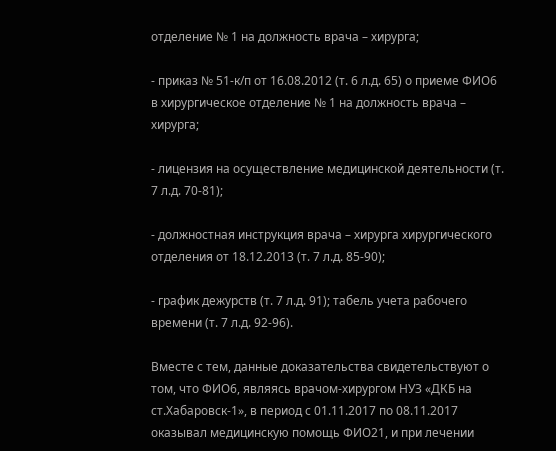отделение № 1 на должность врача – хирурга;

- приказ № 51-к/п от 16.08.2012 (т. 6 л.д. 65) о приеме ФИО6 в хирургическое отделение № 1 на должность врача – хирурга;

- лицензия на осуществление медицинской деятельности (т. 7 л.д. 70-81);

- должностная инструкция врача – хирурга хирургического отделения от 18.12.2013 (т. 7 л.д. 85-90);

- график дежурств (т. 7 л.д. 91); табель учета рабочего времени (т. 7 л.д. 92-96).

Вместе с тем, данные доказательства свидетельствуют о том, что ФИО6, являясь врачом-хирургом НУЗ «ДКБ на ст.Хабаровск-1», в период с 01.11.2017 по 08.11.2017 оказывал медицинскую помощь ФИО21, и при лечении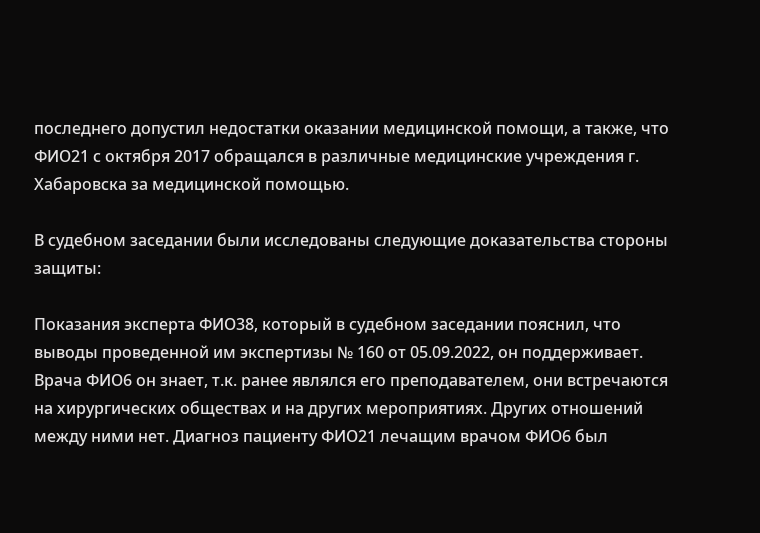последнего допустил недостатки оказании медицинской помощи, а также, что ФИО21 с октября 2017 обращался в различные медицинские учреждения г. Хабаровска за медицинской помощью.

В судебном заседании были исследованы следующие доказательства стороны защиты:

Показания эксперта ФИО38, который в судебном заседании пояснил, что выводы проведенной им экспертизы № 160 от 05.09.2022, он поддерживает. Врача ФИО6 он знает, т.к. ранее являлся его преподавателем, они встречаются на хирургических обществах и на других мероприятиях. Других отношений между ними нет. Диагноз пациенту ФИО21 лечащим врачом ФИО6 был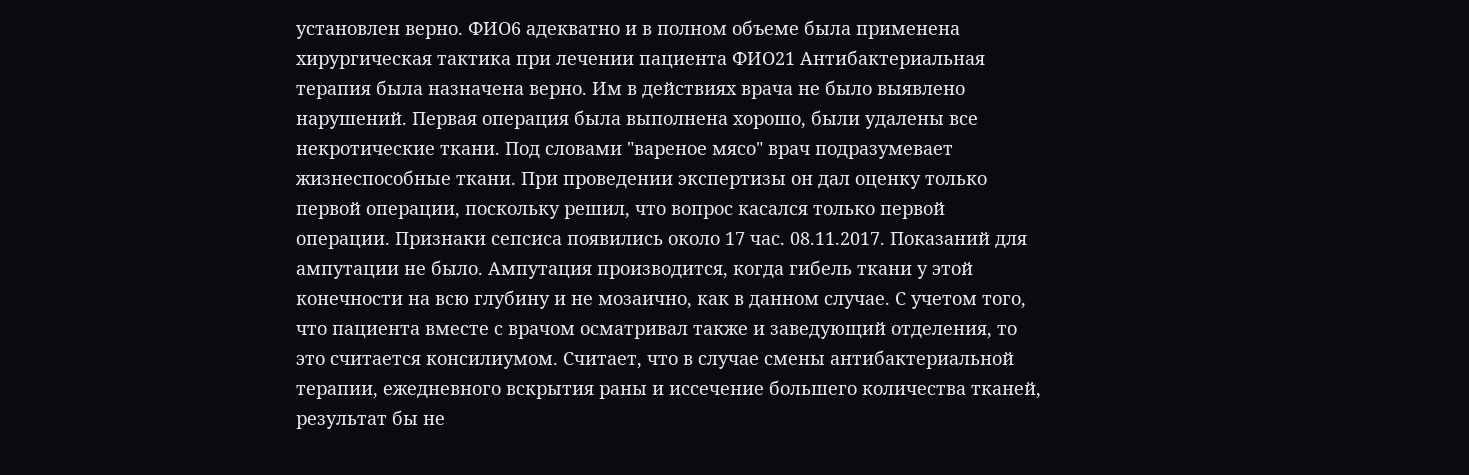установлен верно. ФИО6 адекватно и в полном объеме была применена хирургическая тактика при лечении пациента ФИО21 Антибактериальная терапия была назначена верно. Им в действиях врача не было выявлено нарушений. Первая операция была выполнена хорошо, были удалены все некротические ткани. Под словами "вареное мясо" врач подразумевает жизнеспособные ткани. При проведении экспертизы он дал оценку только первой операции, поскольку решил, что вопрос касался только первой операции. Признаки сепсиса появились около 17 час. 08.11.2017. Показаний для ампутации не было. Ампутация производится, когда гибель ткани у этой конечности на всю глубину и не мозаично, как в данном случае. С учетом того, что пациента вместе с врачом осматривал также и заведующий отделения, то это считается консилиумом. Считает, что в случае смены антибактериальной терапии, ежедневного вскрытия раны и иссечение большего количества тканей, результат бы не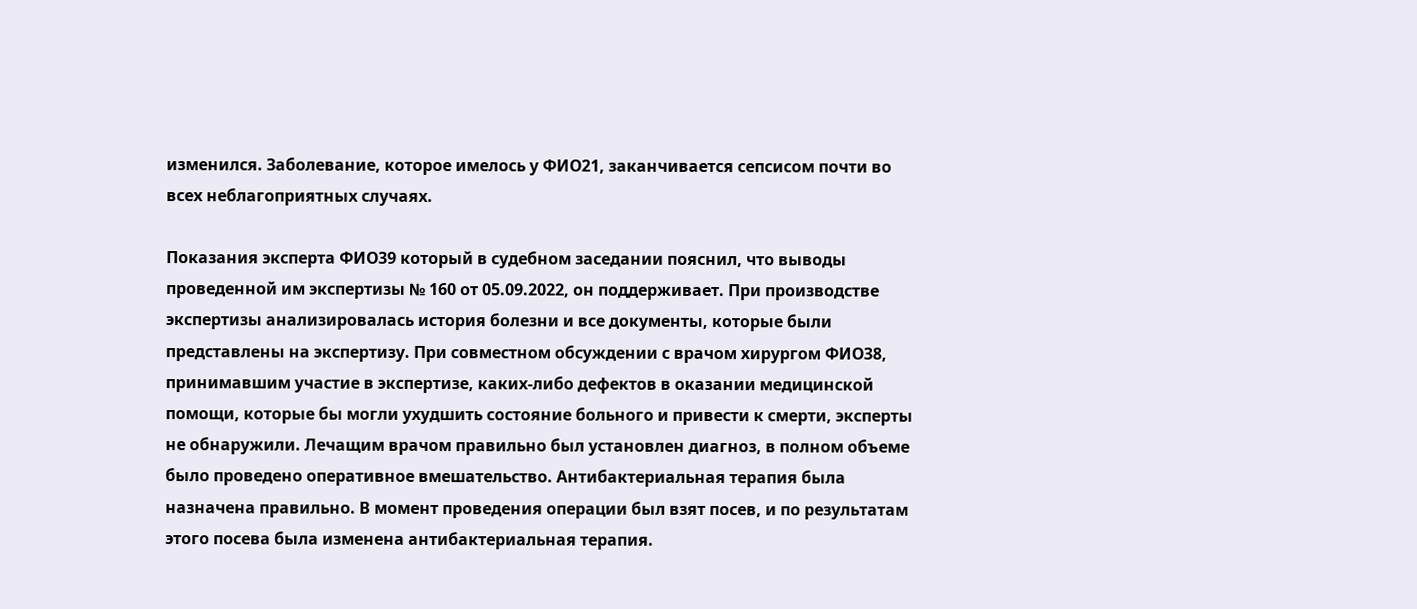изменился. Заболевание, которое имелось у ФИО21, заканчивается сепсисом почти во всех неблагоприятных случаях.

Показания эксперта ФИО39 который в судебном заседании пояснил, что выводы проведенной им экспертизы № 160 от 05.09.2022, он поддерживает. При производстве экспертизы анализировалась история болезни и все документы, которые были представлены на экспертизу. При совместном обсуждении с врачом хирургом ФИО38, принимавшим участие в экспертизе, каких-либо дефектов в оказании медицинской помощи, которые бы могли ухудшить состояние больного и привести к смерти, эксперты не обнаружили. Лечащим врачом правильно был установлен диагноз, в полном объеме было проведено оперативное вмешательство. Антибактериальная терапия была назначена правильно. В момент проведения операции был взят посев, и по результатам этого посева была изменена антибактериальная терапия.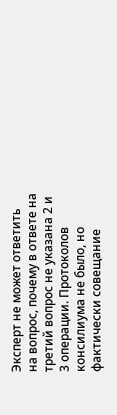Эксперт не может ответить на вопрос, почему в ответе на третий вопрос не указана 2 и 3 операции. Протоколов консилиума не было, но фактически совещание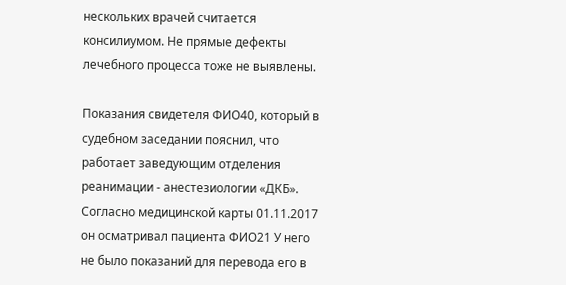нескольких врачей считается консилиумом. Не прямые дефекты лечебного процесса тоже не выявлены.

Показания свидетеля ФИО40, который в судебном заседании пояснил, что работает заведующим отделения реанимации - анестезиологии «ДКБ». Согласно медицинской карты 01.11.2017 он осматривал пациента ФИО21 У него не было показаний для перевода его в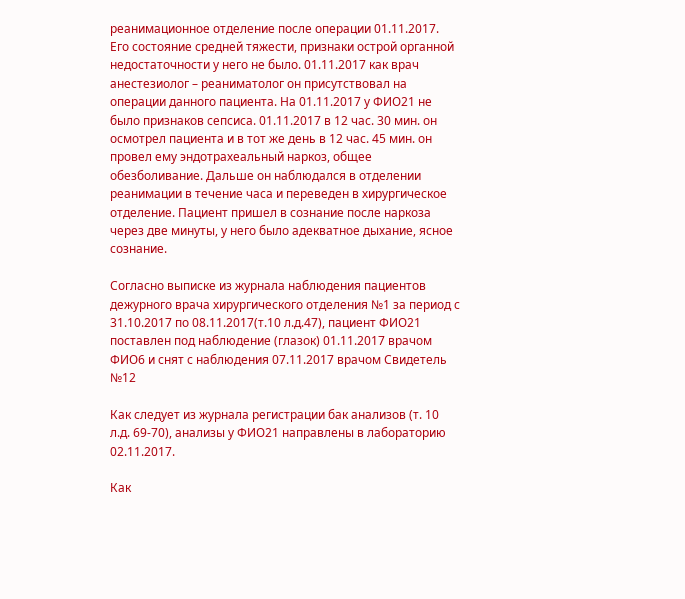реанимационное отделение после операции 01.11.2017. Его состояние средней тяжести, признаки острой органной недостаточности у него не было. 01.11.2017 как врач анестезиолог – реаниматолог он присутствовал на операции данного пациента. На 01.11.2017 у ФИО21 не было признаков сепсиса. 01.11.2017 в 12 час. 30 мин. он осмотрел пациента и в тот же день в 12 час. 45 мин. он провел ему эндотрахеальный наркоз, общее обезболивание. Дальше он наблюдался в отделении реанимации в течение часа и переведен в хирургическое отделение. Пациент пришел в сознание после наркоза через две минуты, у него было адекватное дыхание, ясное сознание.

Согласно выписке из журнала наблюдения пациентов дежурного врача хирургического отделения №1 за период с 31.10.2017 по 08.11.2017(т.10 л.д.47), пациент ФИО21 поставлен под наблюдение (глазок) 01.11.2017 врачом ФИО6 и снят с наблюдения 07.11.2017 врачом Свидетель №12

Как следует из журнала регистрации бак анализов (т. 10 л.д. 69-70), анализы у ФИО21 направлены в лабораторию 02.11.2017.

Как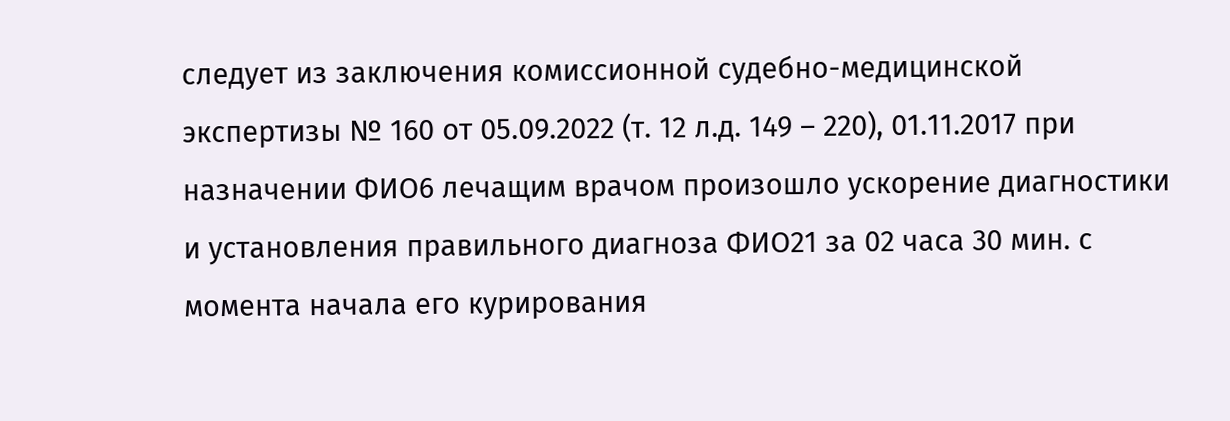следует из заключения комиссионной судебно-медицинской экспертизы № 160 от 05.09.2022 (т. 12 л.д. 149 – 220), 01.11.2017 при назначении ФИО6 лечащим врачом произошло ускорение диагностики и установления правильного диагноза ФИО21 за 02 часа 30 мин. с момента начала его курирования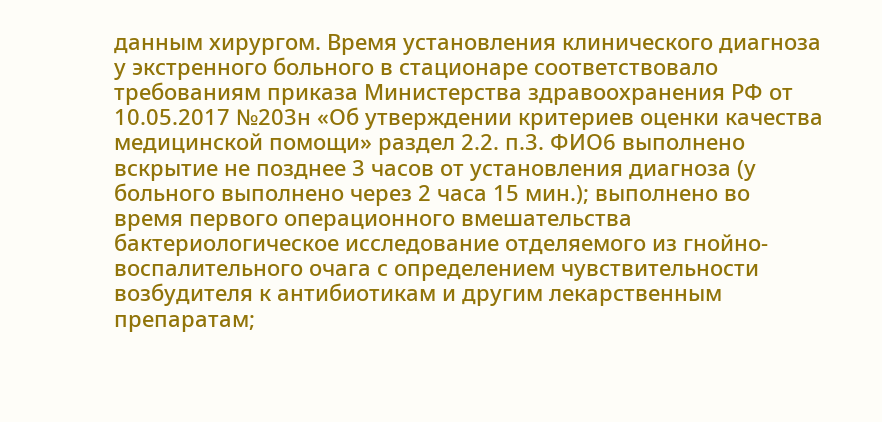данным хирургом. Время установления клинического диагноза у экстренного больного в стационаре соответствовало требованиям приказа Министерства здравоохранения РФ от 10.05.2017 №203н «Об утверждении критериев оценки качества медицинской помощи» раздел 2.2. п.3. ФИО6 выполнено вскрытие не позднее 3 часов от установления диагноза (у больного выполнено через 2 часа 15 мин.); выполнено во время первого операционного вмешательства бактериологическое исследование отделяемого из гнойно-воспалительного очага с определением чувствительности возбудителя к антибиотикам и другим лекарственным препаратам;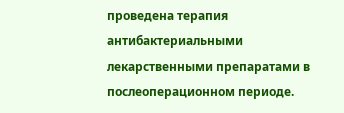проведена терапия антибактериальными лекарственными препаратами в послеоперационном периоде.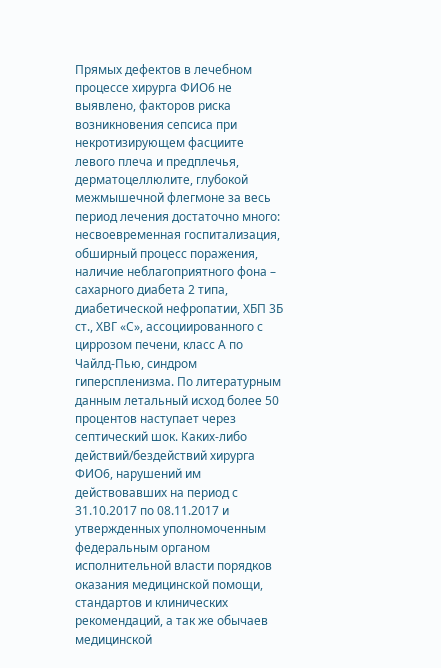Прямых дефектов в лечебном процессе хирурга ФИО6 не выявлено, факторов риска возникновения сепсиса при некротизирующем фасциите левого плеча и предплечья, дерматоцеллюлите, глубокой межмышечной флегмоне за весь период лечения достаточно много: несвоевременная госпитализация, обширный процесс поражения, наличие неблагоприятного фона – сахарного диабета 2 типа, диабетической нефропатии, ХБП 3Б ст., ХВГ «С», ассоциированного с циррозом печени, класс А по Чайлд-Пью, синдром гиперспленизма. По литературным данным летальный исход более 50 процентов наступает через септический шок. Каких-либо действий/бездействий хирурга ФИО6, нарушений им действовавших на период с 31.10.2017 по 08.11.2017 и утвержденных уполномоченным федеральным органом исполнительной власти порядков оказания медицинской помощи, стандартов и клинических рекомендаций, а так же обычаев медицинской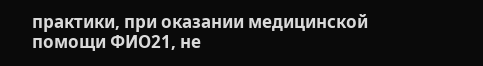практики, при оказании медицинской помощи ФИО21, не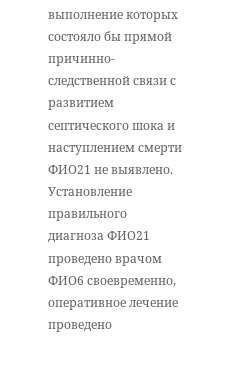выполнение которых состояло бы прямой причинно-следственной связи с развитием септического шока и наступлением смерти ФИО21 не выявлено. Установление правильного диагноза ФИО21 проведено врачом ФИО6 своевременно, оперативное лечение проведено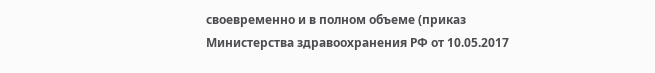своевременно и в полном объеме (приказ Министерства здравоохранения РФ от 10.05.2017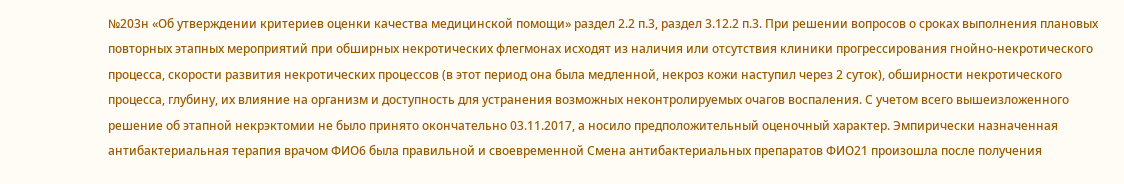№203н «Об утверждении критериев оценки качества медицинской помощи» раздел 2.2 п.3, раздел 3.12.2 п.3. При решении вопросов о сроках выполнения плановых повторных этапных мероприятий при обширных некротических флегмонах исходят из наличия или отсутствия клиники прогрессирования гнойно-некротического процесса, скорости развития некротических процессов (в этот период она была медленной, некроз кожи наступил через 2 суток), обширности некротического процесса, глубину, их влияние на организм и доступность для устранения возможных неконтролируемых очагов воспаления. С учетом всего вышеизложенного решение об этапной некрэктомии не было принято окончательно 03.11.2017, а носило предположительный оценочный характер. Эмпирически назначенная антибактериальная терапия врачом ФИО6 была правильной и своевременной Смена антибактериальных препаратов ФИО21 произошла после получения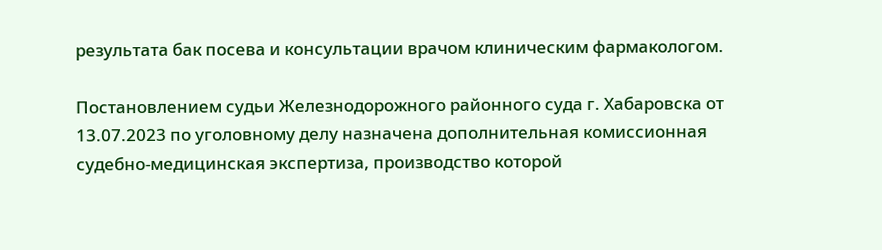результата бак посева и консультации врачом клиническим фармакологом.

Постановлением судьи Железнодорожного районного суда г. Хабаровска от 13.07.2023 по уголовному делу назначена дополнительная комиссионная судебно-медицинская экспертиза, производство которой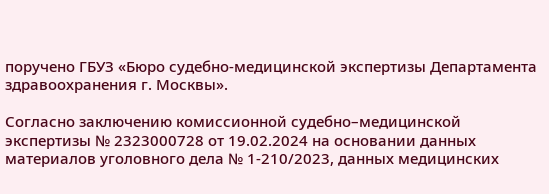поручено ГБУЗ «Бюро судебно-медицинской экспертизы Департамента здравоохранения г. Москвы».

Согласно заключению комиссионной судебно–медицинской экспертизы № 2323000728 от 19.02.2024 на основании данных материалов уголовного дела № 1-210/2023, данных медицинских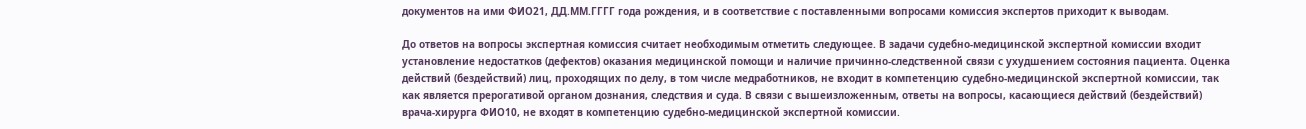документов на ими ФИО21, ДД.ММ.ГГГГ года рождения, и в соответствие с поставленными вопросами комиссия экспертов приходит к выводам.

До ответов на вопросы экспертная комиссия считает необходимым отметить следующее. В задачи судебно-медицинской экспертной комиссии входит установление недостатков (дефектов) оказания медицинской помощи и наличие причинно-следственной связи с ухудшением состояния пациента. Оценка действий (бездействий) лиц, проходящих по делу, в том числе медработников, не входит в компетенцию судебно-медицинской экспертной комиссии, так как является прерогативой органом дознания, следствия и суда. В связи с вышеизложенным, ответы на вопросы, касающиеся действий (бездействий) врача-хирурга ФИО10, не входят в компетенцию судебно-медицинской экспертной комиссии.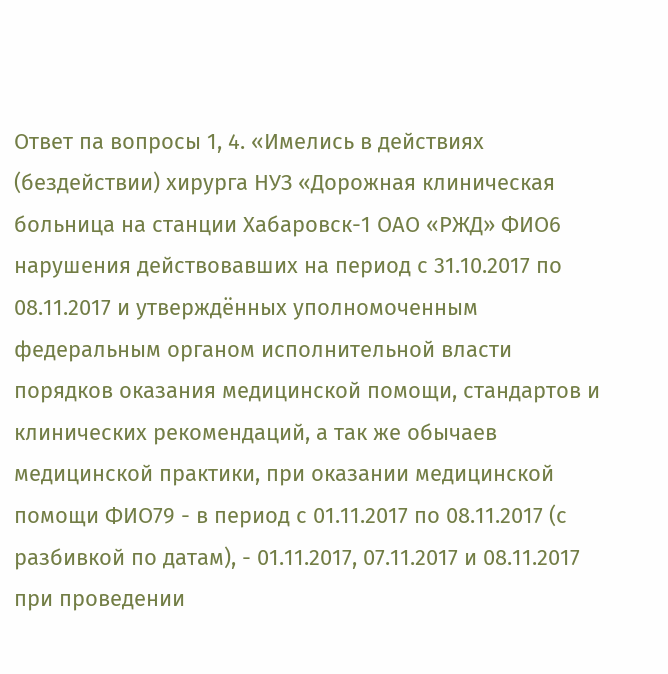Ответ па вопросы 1, 4. «Имелись в действиях (бездействии) хирурга НУЗ «Дорожная клиническая больница на станции Хабаровск-1 ОАО «РЖД» ФИО6 нарушения действовавших на период с 31.10.2017 по 08.11.2017 и утверждённых уполномоченным федеральным органом исполнительной власти порядков оказания медицинской помощи, стандартов и клинических рекомендаций, а так же обычаев медицинской практики, при оказании медицинской помощи ФИО79 - в период с 01.11.2017 по 08.11.2017 (с разбивкой по датам), - 01.11.2017, 07.11.2017 и 08.11.2017 при проведении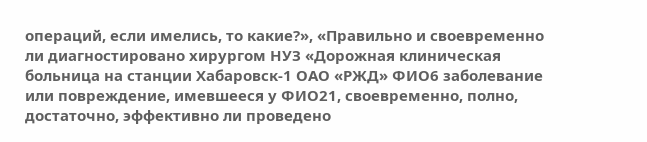операций, если имелись, то какие?», «Правильно и своевременно ли диагностировано хирургом НУЗ «Дорожная клиническая больница на станции Хабаровск-1 ОАО «РЖД» ФИО6 заболевание или повреждение, имевшееся у ФИО21, своевременно, полно, достаточно, эффективно ли проведено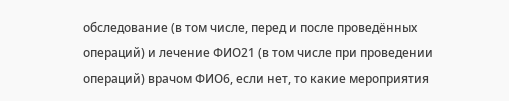обследование (в том числе, перед и после проведённых операций) и лечение ФИО21 (в том числе при проведении операций) врачом ФИО6, если нет, то какие мероприятия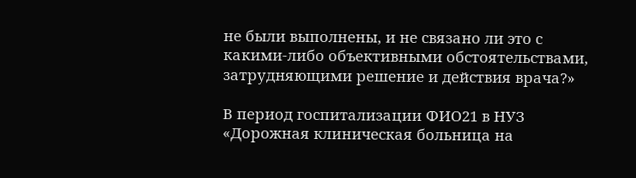не были выполнены, и не связано ли это с какими-либо объективными обстоятельствами, затрудняющими решение и действия врача?»

В период госпитализации ФИО21 в НУЗ «Дорожная клиническая больница на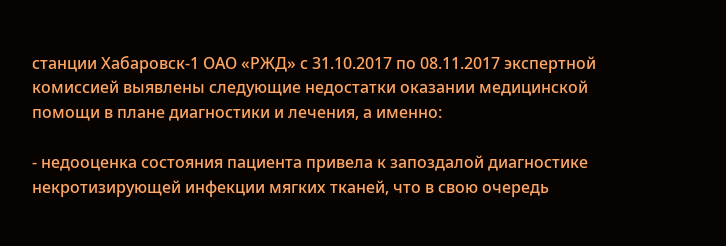станции Хабаровск-1 ОАО «РЖД» с 31.10.2017 по 08.11.2017 экспертной комиссией выявлены следующие недостатки оказании медицинской помощи в плане диагностики и лечения, а именно:

- недооценка состояния пациента привела к запоздалой диагностике некротизирующей инфекции мягких тканей, что в свою очередь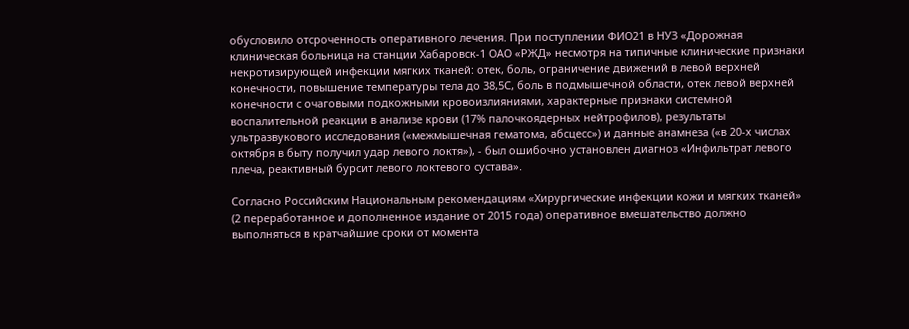обусловило отсроченность оперативного лечения. При поступлении ФИО21 в НУЗ «Дорожная клиническая больница на станции Хабаровск-1 ОАО «РЖД» несмотря на типичные клинические признаки некротизирующей инфекции мягких тканей: отек, боль, ограничение движений в левой верхней конечности, повышение температуры тела до 38,5С, боль в подмышечной области, отек левой верхней конечности с очаговыми подкожными кровоизлияниями, характерные признаки системной воспалительной реакции в анализе крови (17% палочкоядерных нейтрофилов), результаты ультразвукового исследования («межмышечная гематома, абсцесс») и данные анамнеза («в 20-х числах октября в быту получил удар левого локтя»), - был ошибочно установлен диагноз «Инфильтрат левого плеча, реактивный бурсит левого локтевого сустава».

Согласно Российским Национальным рекомендациям «Хирургические инфекции кожи и мягких тканей» (2 переработанное и дополненное издание от 2015 года) оперативное вмешательство должно выполняться в кратчайшие сроки от момента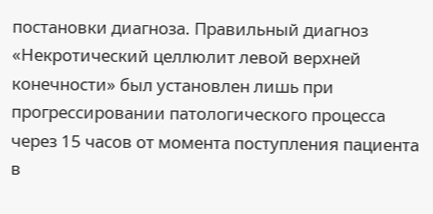постановки диагноза. Правильный диагноз «Некротический целлюлит левой верхней конечности» был установлен лишь при прогрессировании патологического процесса через 15 часов от момента поступления пациента в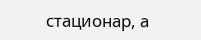стационар, а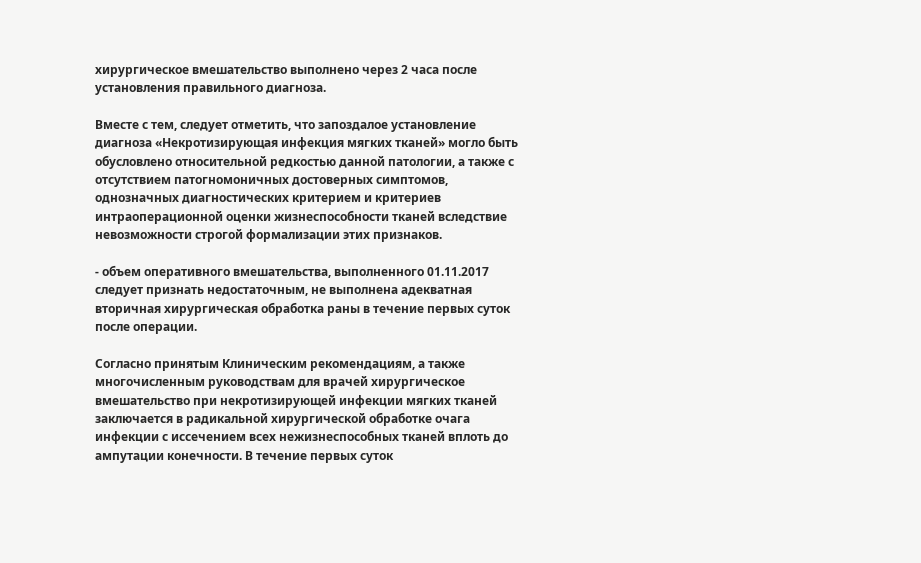хирургическое вмешательство выполнено через 2 часа после установления правильного диагноза.

Вместе с тем, следует отметить, что запоздалое установление диагноза «Некротизирующая инфекция мягких тканей» могло быть обусловлено относительной редкостью данной патологии, а также с отсутствием патогномоничных достоверных симптомов, однозначных диагностических критерием и критериев интраоперационной оценки жизнеспособности тканей вследствие невозможности строгой формализации этих признаков.

- объем оперативного вмешательства, выполненного 01.11.2017 следует признать недостаточным, не выполнена адекватная вторичная хирургическая обработка раны в течение первых суток после операции.

Согласно принятым Клиническим рекомендациям, а также многочисленным руководствам для врачей хирургическое вмешательство при некротизирующей инфекции мягких тканей заключается в радикальной хирургической обработке очага инфекции с иссечением всех нежизнеспособных тканей вплоть до ампутации конечности. В течение первых суток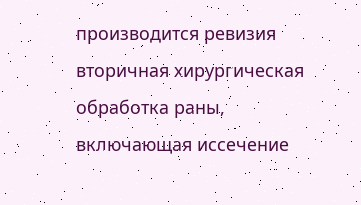производится ревизия вторичная хирургическая обработка раны, включающая иссечение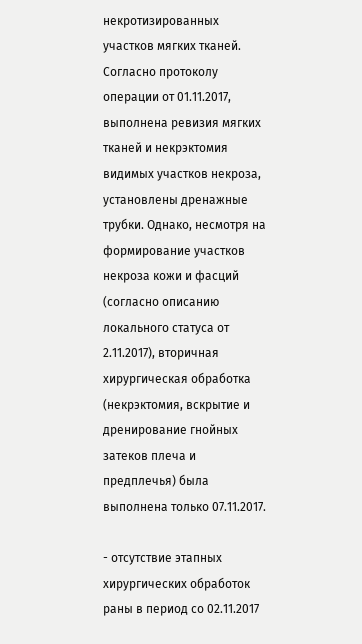некротизированных участков мягких тканей. Согласно протоколу операции от 01.11.2017, выполнена ревизия мягких тканей и некрэктомия видимых участков некроза, установлены дренажные трубки. Однако, несмотря на формирование участков некроза кожи и фасций (согласно описанию локального статуса от 2.11.2017), вторичная хирургическая обработка (некрэктомия, вскрытие и дренирование гнойных затеков плеча и предплечья) была выполнена только 07.11.2017.

- отсутствие этапных хирургических обработок раны в период со 02.11.2017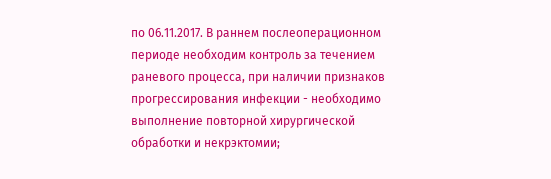по 06.11.2017. В раннем послеоперационном периоде необходим контроль за течением раневого процесса, при наличии признаков прогрессирования инфекции - необходимо выполнение повторной хирургической обработки и некрэктомии;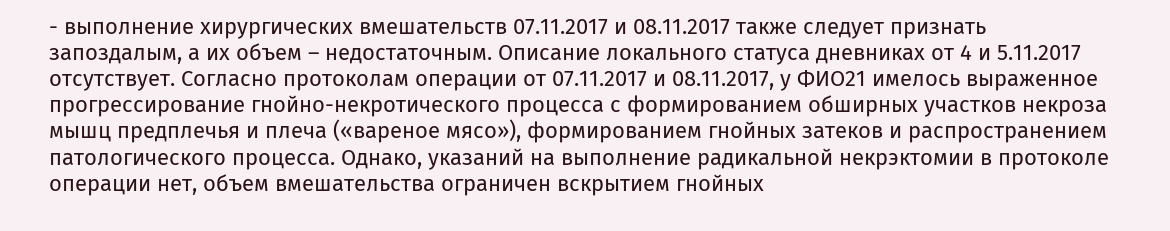- выполнение хирургических вмешательств 07.11.2017 и 08.11.2017 также следует признать запоздалым, а их объем – недостаточным. Описание локального статуса дневниках от 4 и 5.11.2017 отсутствует. Согласно протоколам операции от 07.11.2017 и 08.11.2017, у ФИО21 имелось выраженное прогрессирование гнойно-некротического процесса с формированием обширных участков некроза мышц предплечья и плеча («вареное мясо»), формированием гнойных затеков и распространением патологического процесса. Однако, указаний на выполнение радикальной некрэктомии в протоколе операции нет, объем вмешательства ограничен вскрытием гнойных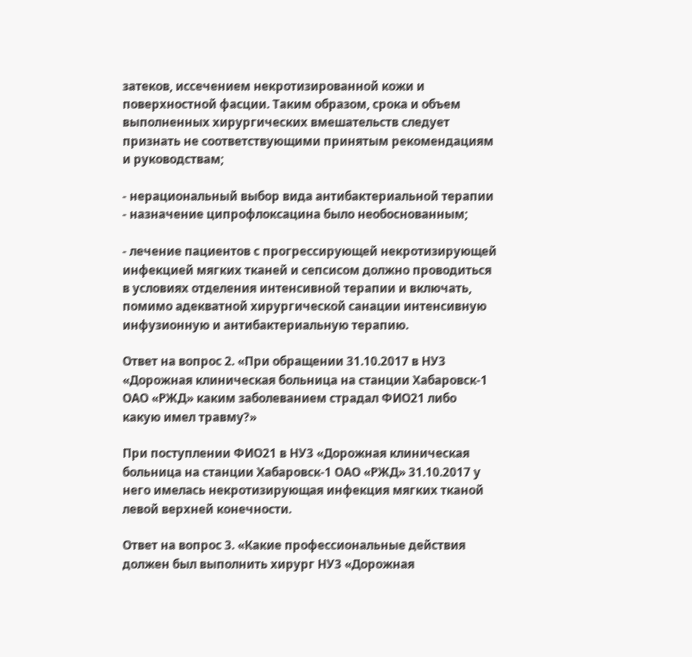затеков, иссечением некротизированной кожи и поверхностной фасции. Таким образом, срока и объем выполненных хирургических вмешательств следует признать не соответствующими принятым рекомендациям и руководствам;

- нерациональный выбор вида антибактериальной терапии - назначение ципрофлоксацина было необоснованным;

- лечение пациентов с прогрессирующей некротизирующей инфекцией мягких тканей и сепсисом должно проводиться в условиях отделения интенсивной терапии и включать, помимо адекватной хирургической санации интенсивную инфузионную и антибактериальную терапию.

Ответ на вопрос 2. «При обращении 31.10.2017 в НУ3 «Дорожная клиническая больница на станции Хабаровск-1 ОАО «РЖД» каким заболеванием страдал ФИО21 либо какую имел травму?»

При поступлении ФИО21 в НУ3 «Дорожная клиническая больница на станции Хабаровск-1 ОАО «РЖД» 31.10.2017 у него имелась некротизирующая инфекция мягких тканой левой верхней конечности.

Ответ на вопрос 3. «Какие профессиональные действия должен был выполнить хирург НУ3 «Дорожная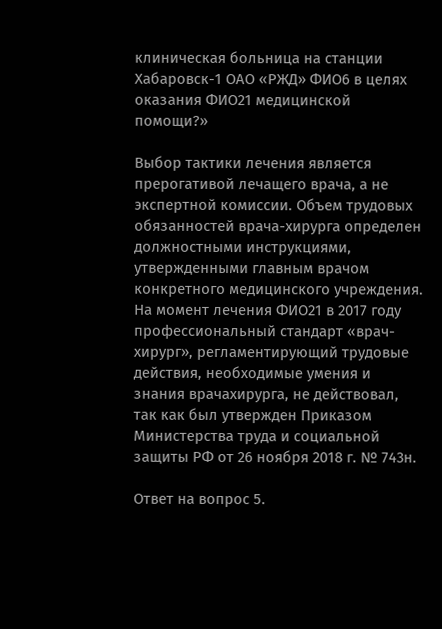клиническая больница на станции Хабаровск-1 ОАО «РЖД» ФИО6 в целях оказания ФИО21 медицинской помощи?»

Выбор тактики лечения является прерогативой лечащего врача, а не экспертной комиссии. Объем трудовых обязанностей врача-хирурга определен должностными инструкциями, утвержденными главным врачом конкретного медицинского учреждения. На момент лечения ФИО21 в 2017 году профессиональный стандарт «врач-хирург», регламентирующий трудовые действия, необходимые умения и знания врачахирурга, не действовал, так как был утвержден Приказом Министерства труда и социальной защиты РФ от 26 ноября 2018 г. № 743н.

Ответ на вопрос 5.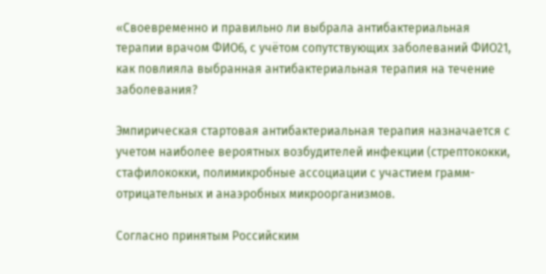«Своевременно и правильно ли выбрала антибактериальная терапии врачом ФИО6, с учётом сопутствующих заболеваний ФИО21, как повлияла выбранная антибактериальная терапия на течение заболевания?

Эмпирическая стартовая антибактериальная терапия назначается с учетом наиболее вероятных возбудителей инфекции (стрептококки, стафилококки, полимикробные ассоциации с участием грамм-отрицательных и анаэробных микроорганизмов.

Согласно принятым Российским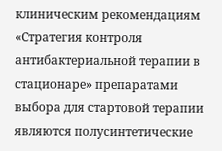клиническим рекомендациям «Стратегия контроля антибактериальной терапии в стационаре» препаратами выбора для стартовой терапии являются полусинтетические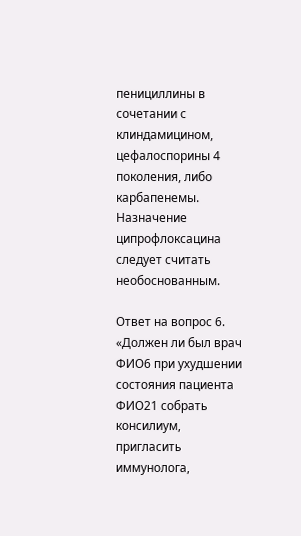пенициллины в сочетании с клиндамицином, цефалоспорины 4 поколения, либо карбапенемы. Назначение ципрофлоксацина следует считать необоснованным.

Ответ на вопрос 6. «Должен ли был врач ФИО6 при ухудшении состояния пациента ФИО21 собрать консилиум, пригласить иммунолога,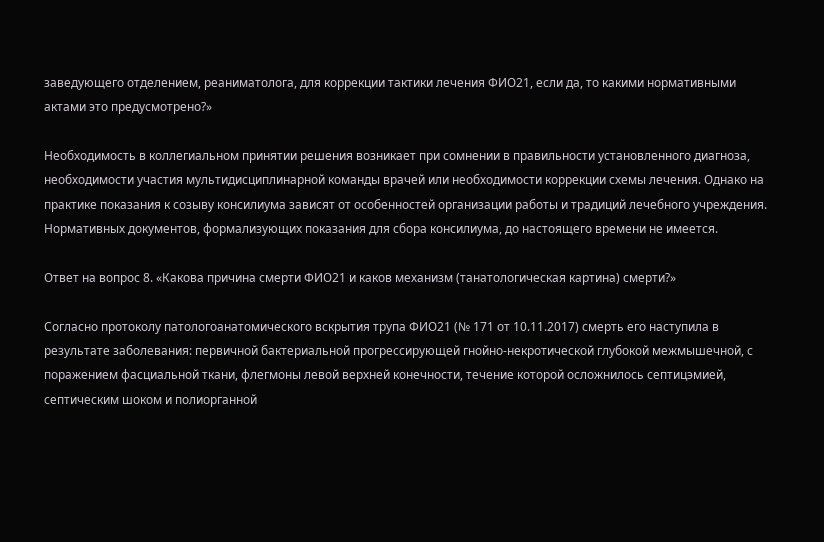заведующего отделением, реаниматолога, для коррекции тактики лечения ФИО21, если да, то какими нормативными актами это предусмотрено?»

Необходимость в коллегиальном принятии решения возникает при сомнении в правильности установленного диагноза, необходимости участия мультидисциплинарной команды врачей или необходимости коррекции схемы лечения. Однако на практике показания к созыву консилиума зависят от особенностей организации работы и традиций лечебного учреждения. Нормативных документов, формализующих показания для сбора консилиума, до настоящего времени не имеется.

Ответ на вопрос 8. «Какова причина смерти ФИО21 и каков механизм (танатологическая картина) смерти?»

Согласно протоколу патологоанатомического вскрытия трупа ФИО21 (№ 171 от 10.11.2017) смерть его наступила в результате заболевания: первичной бактериальной прогрессирующей гнойно-некротической глубокой межмышечной, с поражением фасциальной ткани, флегмоны левой верхней конечности, течение которой осложнилось септицэмией, септическим шоком и полиорганной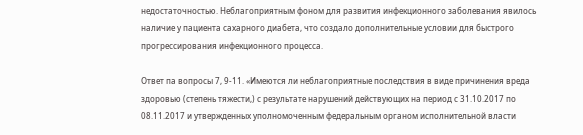недостаточностью. Неблагоприятным фоном для развития инфекционного заболевания явилось наличие у пациента сахарного диабета, что создало дополнительные условии для быстрого прогрессирования инфекционного процесса.

Ответ па вопросы 7, 9-11. «Имеются ли неблагоприятные последствия в виде причинения вреда здоровью (степень тяжести,) с результате нарушений действующих на период с 31.10.2017 по 08.11.2017 и утвержденных уполномоченным федеральным органом исполнительной власти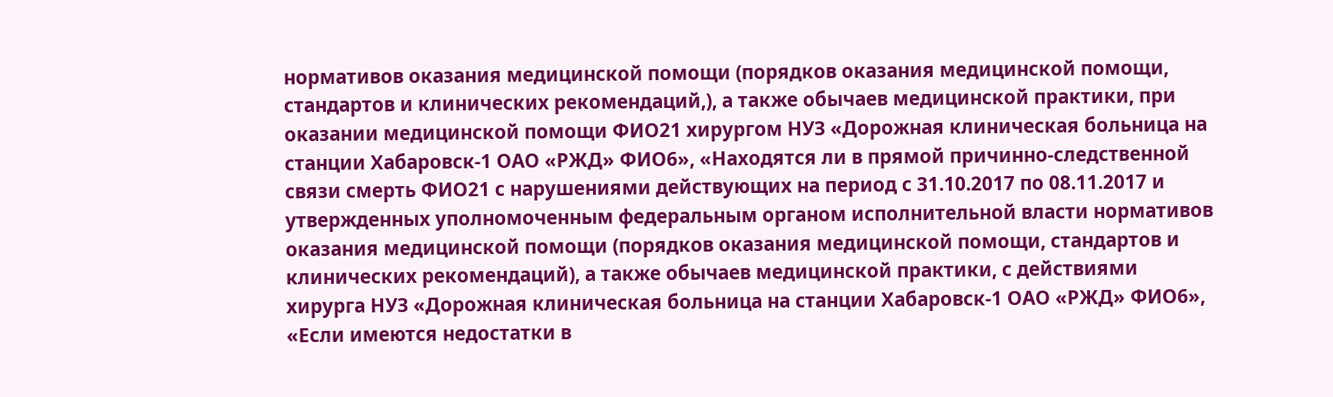нормативов оказания медицинской помощи (порядков оказания медицинской помощи, стандартов и клинических рекомендаций,), а также обычаев медицинской практики, при оказании медицинской помощи ФИО21 хирургом НУЗ «Дорожная клиническая больница на станции Хабаровск-1 ОАО «РЖД» ФИО6», «Находятся ли в прямой причинно-следственной связи смерть ФИО21 с нарушениями действующих на период с 31.10.2017 по 08.11.2017 и утвержденных уполномоченным федеральным органом исполнительной власти нормативов оказания медицинской помощи (порядков оказания медицинской помощи, стандартов и клинических рекомендаций), а также обычаев медицинской практики, с действиями хирурга НУЗ «Дорожная клиническая больница на станции Хабаровск-1 ОАО «РЖД» ФИО6», «Если имеются недостатки в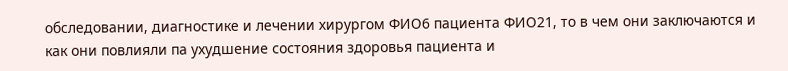обследовании, диагностике и лечении хирургом ФИО6 пациента ФИО21, то в чем они заключаются и как они повлияли па ухудшение состояния здоровья пациента и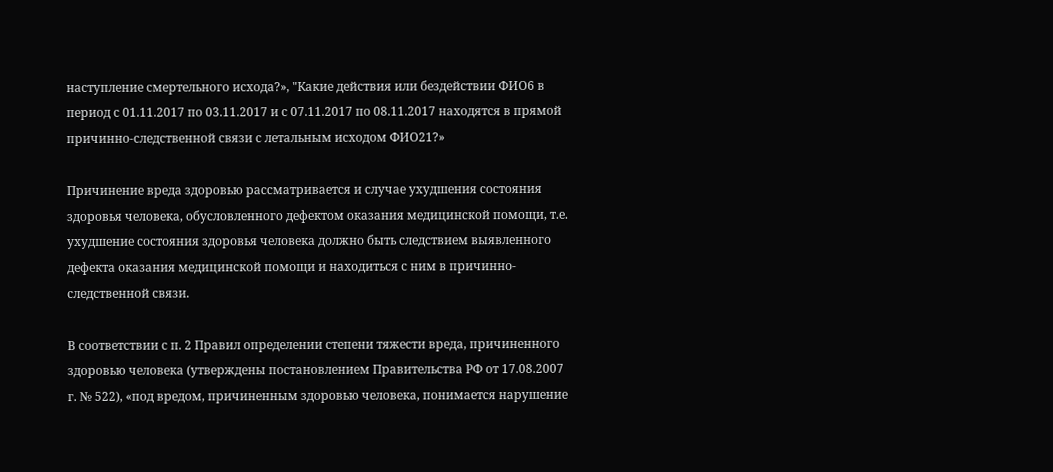наступление смертельного исхода?», "Какие действия или бездействии ФИО6 в период с 01.11.2017 по 03.11.2017 и с 07.11.2017 по 08.11.2017 находятся в прямой причинно-следственной связи с летальным исходом ФИО21?»

Причинение вреда здоровью рассматривается и случае ухудшения состояния здоровья человека, обусловленного дефектом оказания медицинской помощи, т.е. ухудшение состояния здоровья человека должно быть следствием выявленного дефекта оказания медицинской помощи и находиться с ним в причинно-следственной связи.

В соответствии с п. 2 Правил определении степени тяжести вреда, причиненного здоровью человека (утверждены постановлением Правительства РФ от 17.08.2007 г. № 522), «под вредом, причиненным здоровью человека, понимается нарушение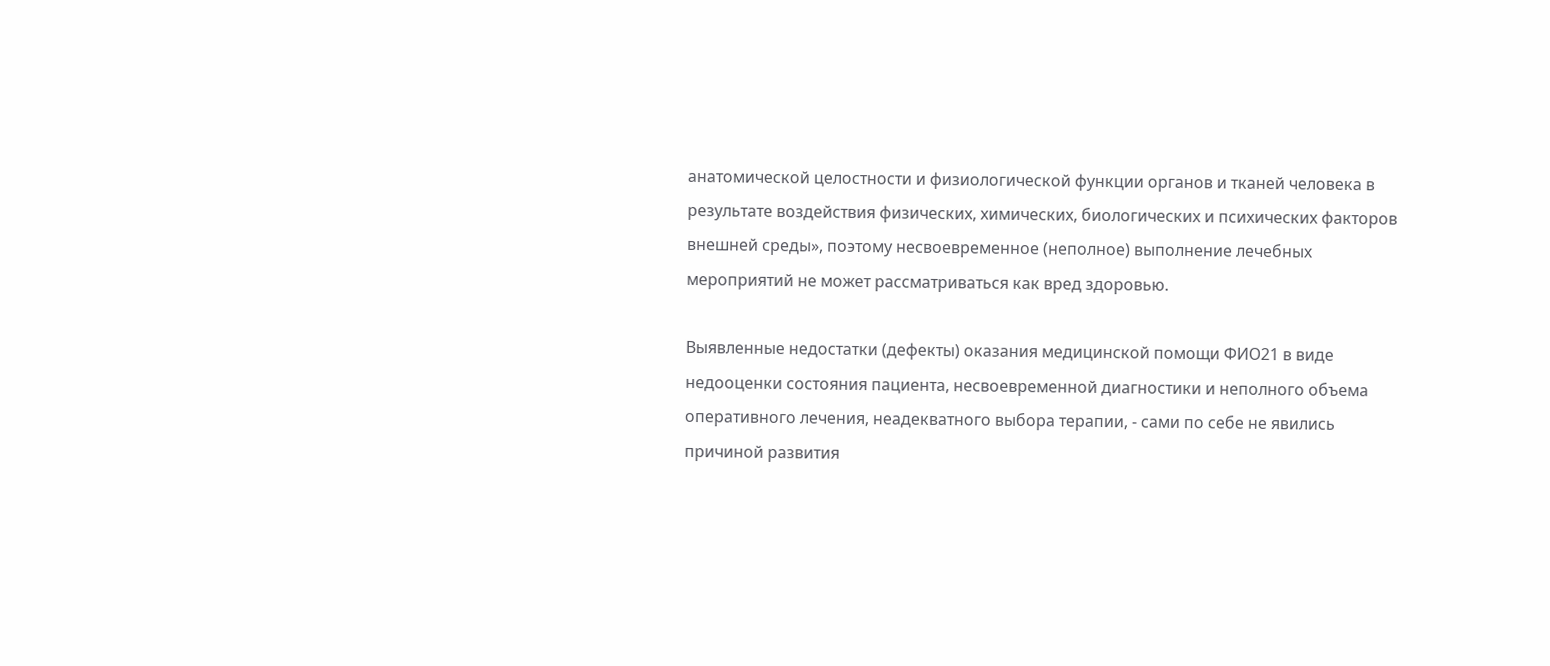анатомической целостности и физиологической функции органов и тканей человека в результате воздействия физических, химических, биологических и психических факторов внешней среды», поэтому несвоевременное (неполное) выполнение лечебных мероприятий не может рассматриваться как вред здоровью.

Выявленные недостатки (дефекты) оказания медицинской помощи ФИО21 в виде недооценки состояния пациента, несвоевременной диагностики и неполного объема оперативного лечения, неадекватного выбора терапии, - сами по себе не явились причиной развития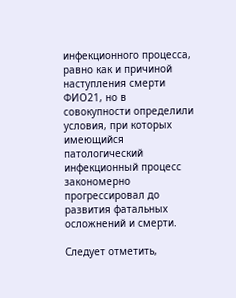инфекционного процесса, равно как и причиной наступления смерти ФИО21, но в совокупности определили условия, при которых имеющийся патологический инфекционный процесс закономерно прогрессировал до развития фатальных осложнений и смерти.

Следует отметить,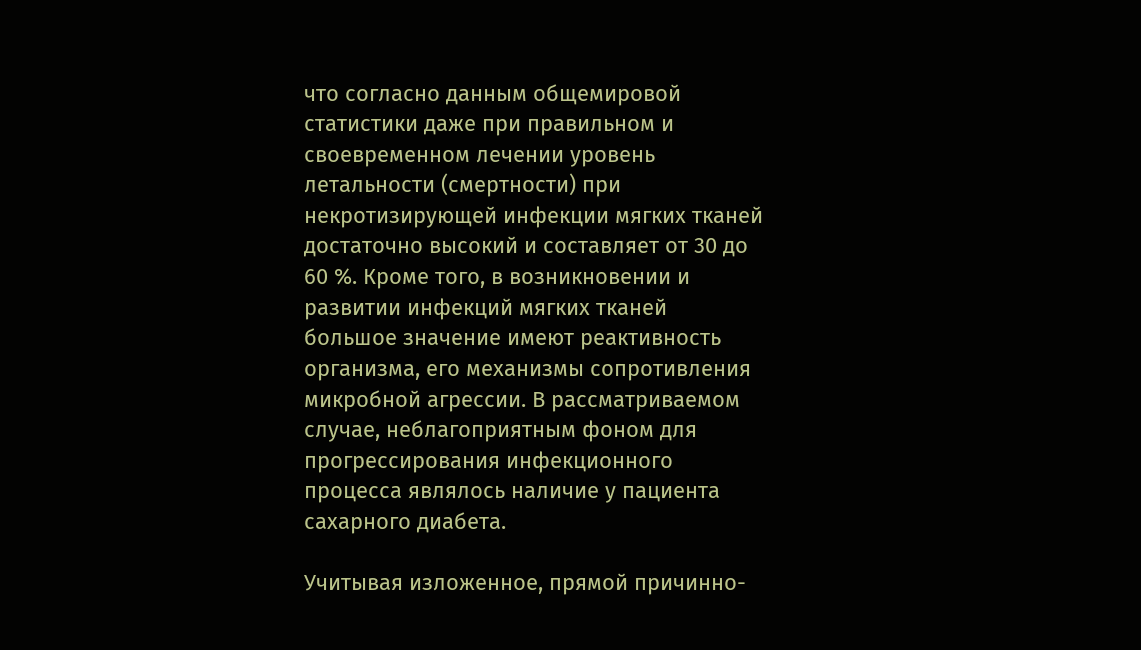что согласно данным общемировой статистики даже при правильном и своевременном лечении уровень летальности (смертности) при некротизирующей инфекции мягких тканей достаточно высокий и составляет от 30 до 60 %. Кроме того, в возникновении и развитии инфекций мягких тканей большое значение имеют реактивность организма, его механизмы сопротивления микробной агрессии. В рассматриваемом случае, неблагоприятным фоном для прогрессирования инфекционного процесса являлось наличие у пациента сахарного диабета.

Учитывая изложенное, прямой причинно-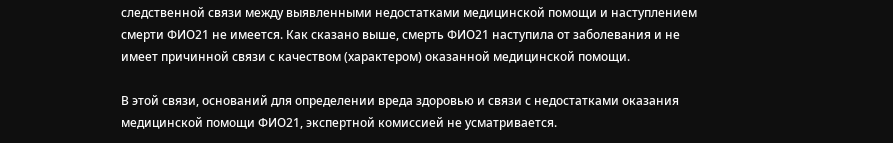следственной связи между выявленными недостатками медицинской помощи и наступлением смерти ФИО21 не имеется. Как сказано выше, смерть ФИО21 наступила от заболевания и не имеет причинной связи с качеством (характером) оказанной медицинской помощи.

В этой связи, оснований для определении вреда здоровью и связи с недостатками оказания медицинской помощи ФИО21, экспертной комиссией не усматривается.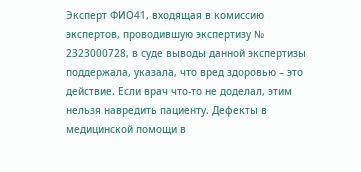Эксперт ФИО41, входящая в комиссию экспертов, проводившую экспертизу № 2323000728, в суде выводы данной экспертизы поддержала, указала, что вред здоровью – это действие. Если врач что-то не доделал, этим нельзя навредить пациенту. Дефекты в медицинской помощи в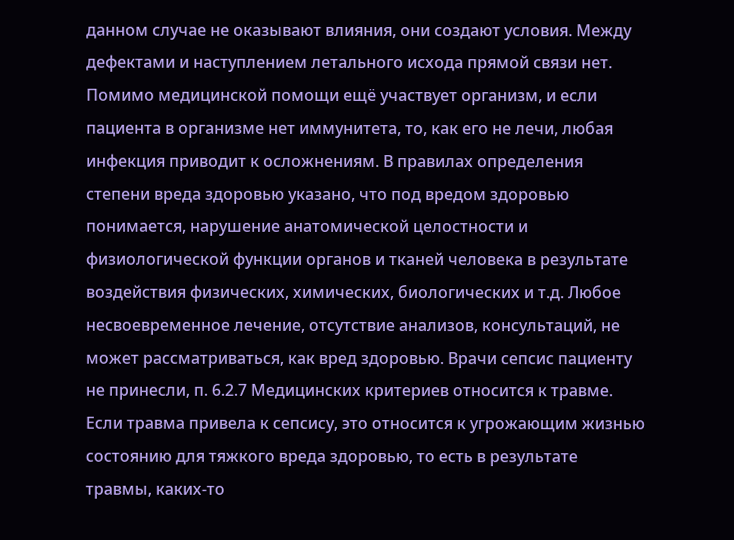данном случае не оказывают влияния, они создают условия. Между дефектами и наступлением летального исхода прямой связи нет. Помимо медицинской помощи ещё участвует организм, и если пациента в организме нет иммунитета, то, как его не лечи, любая инфекция приводит к осложнениям. В правилах определения степени вреда здоровью указано, что под вредом здоровью понимается, нарушение анатомической целостности и физиологической функции органов и тканей человека в результате воздействия физических, химических, биологических и т.д. Любое несвоевременное лечение, отсутствие анализов, консультаций, не может рассматриваться, как вред здоровью. Врачи сепсис пациенту не принесли, п. 6.2.7 Медицинских критериев относится к травме. Если травма привела к сепсису, это относится к угрожающим жизнью состоянию для тяжкого вреда здоровью, то есть в результате травмы, каких-то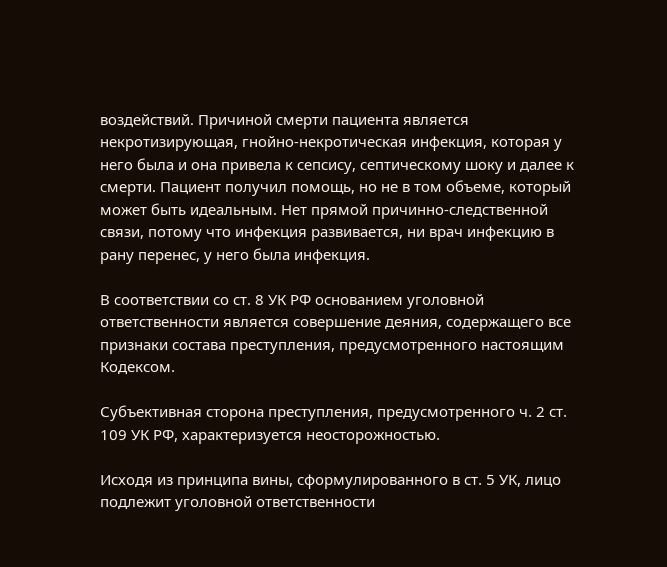воздействий. Причиной смерти пациента является некротизирующая, гнойно-некротическая инфекция, которая у него была и она привела к сепсису, септическому шоку и далее к смерти. Пациент получил помощь, но не в том объеме, который может быть идеальным. Нет прямой причинно-следственной связи, потому что инфекция развивается, ни врач инфекцию в рану перенес, у него была инфекция.

В соответствии со ст. 8 УК РФ основанием уголовной ответственности является совершение деяния, содержащего все признаки состава преступления, предусмотренного настоящим Кодексом.

Субъективная сторона преступления, предусмотренного ч. 2 ст. 109 УК РФ, характеризуется неосторожностью.

Исходя из принципа вины, сформулированного в ст. 5 УК, лицо подлежит уголовной ответственности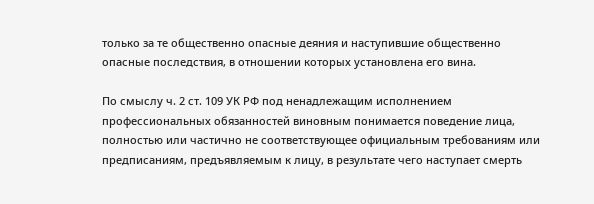только за те общественно опасные деяния и наступившие общественно опасные последствия, в отношении которых установлена его вина.

По смыслу ч. 2 ст. 109 УК РФ под ненадлежащим исполнением профессиональных обязанностей виновным понимается поведение лица, полностью или частично не соответствующее официальным требованиям или предписаниям, предъявляемым к лицу, в результате чего наступает смерть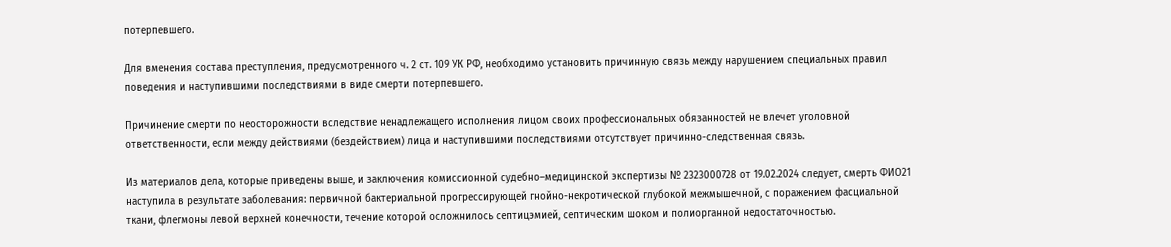потерпевшего.

Для вменения состава преступления, предусмотренного ч. 2 ст. 109 УК РФ, необходимо установить причинную связь между нарушением специальных правил поведения и наступившими последствиями в виде смерти потерпевшего.

Причинение смерти по неосторожности вследствие ненадлежащего исполнения лицом своих профессиональных обязанностей не влечет уголовной ответственности, если между действиями (бездействием) лица и наступившими последствиями отсутствует причинно-следственная связь.

Из материалов дела, которые приведены выше, и заключения комиссионной судебно–медицинской экспертизы № 2323000728 от 19.02.2024 следует, смерть ФИО21 наступила в результате заболевания: первичной бактериальной прогрессирующей гнойно-некротической глубокой межмышечной, с поражением фасциальной ткани, флегмоны левой верхней конечности, течение которой осложнилось септицэмией, септическим шоком и полиорганной недостаточностью.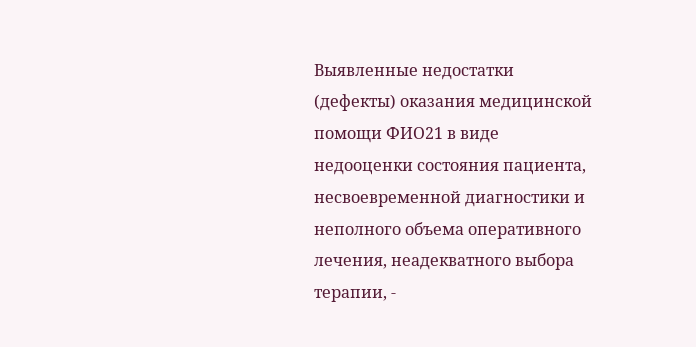Выявленные недостатки (дефекты) оказания медицинской помощи ФИО21 в виде недооценки состояния пациента, несвоевременной диагностики и неполного объема оперативного лечения, неадекватного выбора терапии, -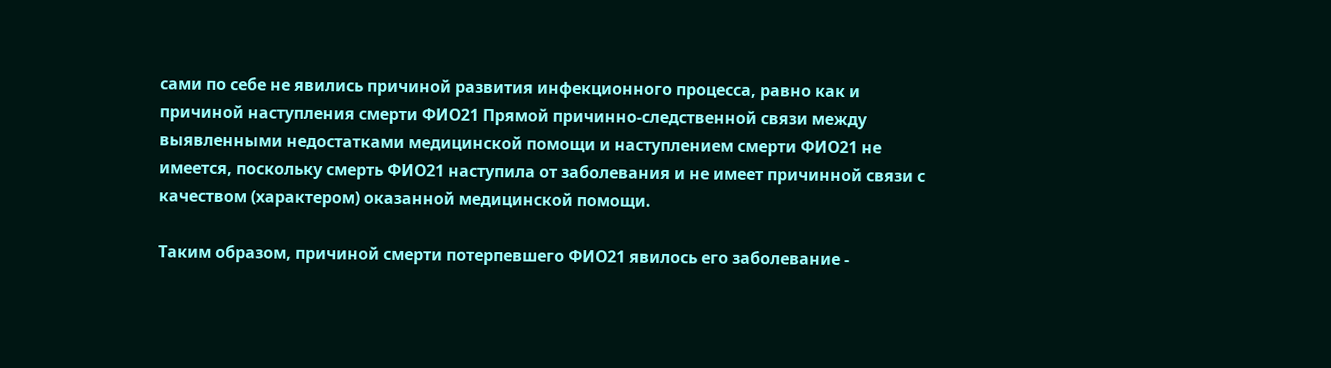сами по себе не явились причиной развития инфекционного процесса, равно как и причиной наступления смерти ФИО21 Прямой причинно-следственной связи между выявленными недостатками медицинской помощи и наступлением смерти ФИО21 не имеется, поскольку смерть ФИО21 наступила от заболевания и не имеет причинной связи с качеством (характером) оказанной медицинской помощи.

Таким образом, причиной смерти потерпевшего ФИО21 явилось его заболевание -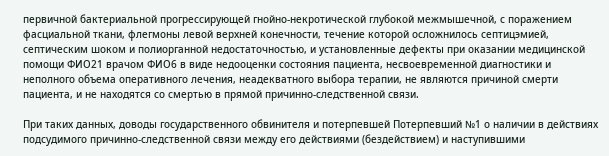первичной бактериальной прогрессирующей гнойно-некротической глубокой межмышечной, с поражением фасциальной ткани, флегмоны левой верхней конечности, течение которой осложнилось септицэмией, септическим шоком и полиорганной недостаточностью, и установленные дефекты при оказании медицинской помощи ФИО21 врачом ФИО6 в виде недооценки состояния пациента, несвоевременной диагностики и неполного объема оперативного лечения, неадекватного выбора терапии, не являются причиной смерти пациента, и не находятся со смертью в прямой причинно-следственной связи.

При таких данных, доводы государственного обвинителя и потерпевшей Потерпевший №1 о наличии в действиях подсудимого причинно-следственной связи между его действиями (бездействием) и наступившими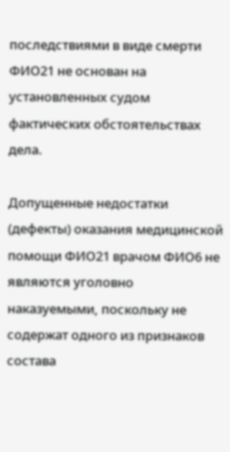последствиями в виде смерти ФИО21 не основан на установленных судом фактических обстоятельствах дела.

Допущенные недостатки (дефекты) оказания медицинской помощи ФИО21 врачом ФИО6 не являются уголовно наказуемыми, поскольку не содержат одного из признаков состава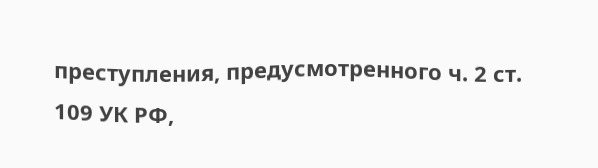преступления, предусмотренного ч. 2 ст. 109 УК РФ,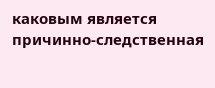каковым является причинно-следственная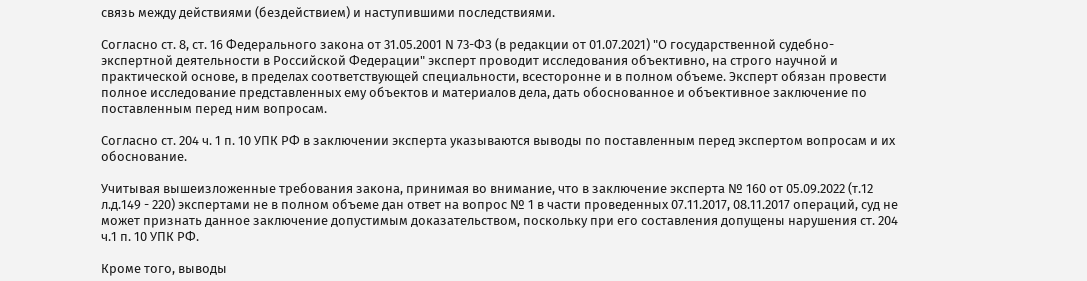связь между действиями (бездействием) и наступившими последствиями.

Согласно ст. 8, ст. 16 Федерального закона от 31.05.2001 N 73-ФЗ (в редакции от 01.07.2021) "О государственной судебно-экспертной деятельности в Российской Федерации" эксперт проводит исследования объективно, на строго научной и практической основе, в пределах соответствующей специальности, всесторонне и в полном объеме. Эксперт обязан провести полное исследование представленных ему объектов и материалов дела, дать обоснованное и объективное заключение по поставленным перед ним вопросам.

Согласно ст. 204 ч. 1 п. 10 УПК РФ в заключении эксперта указываются выводы по поставленным перед экспертом вопросам и их обоснование.

Учитывая вышеизложенные требования закона, принимая во внимание, что в заключение эксперта № 160 от 05.09.2022 (т.12 л.д.149 - 220) экспертами не в полном объеме дан ответ на вопрос № 1 в части проведенных 07.11.2017, 08.11.2017 операций, суд не может признать данное заключение допустимым доказательством, поскольку при его составления допущены нарушения ст. 204 ч.1 п. 10 УПК РФ.

Кроме того, выводы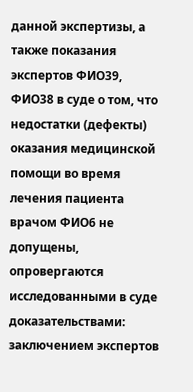данной экспертизы, а также показания экспертов ФИО39, ФИО38 в суде о том, что недостатки (дефекты) оказания медицинской помощи во время лечения пациента врачом ФИО6 не допущены, опровергаются исследованными в суде доказательствами: заключением экспертов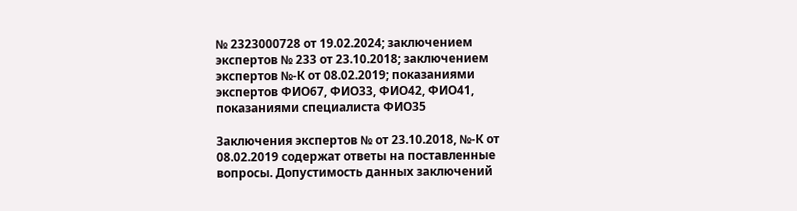№ 2323000728 от 19.02.2024; заключением экспертов № 233 от 23.10.2018; заключением экспертов №-К от 08.02.2019; показаниями экспертов ФИО67, ФИО33, ФИО42, ФИО41, показаниями специалиста ФИО35

Заключения экспертов № от 23.10.2018, №-К от 08.02.2019 содержат ответы на поставленные вопросы. Допустимость данных заключений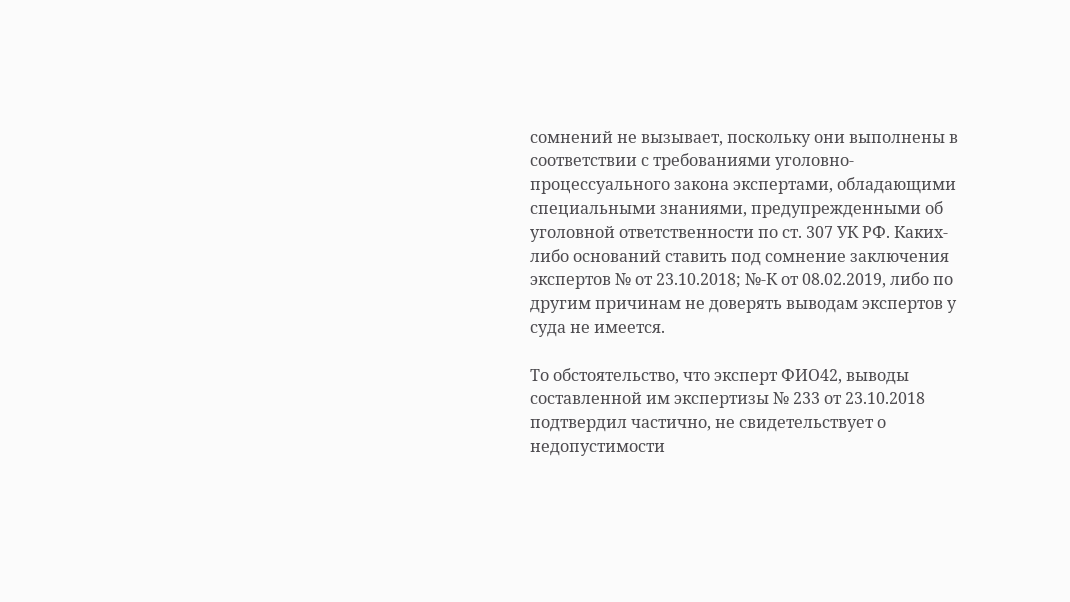сомнений не вызывает, поскольку они выполнены в соответствии с требованиями уголовно-процессуального закона экспертами, обладающими специальными знаниями, предупрежденными об уголовной ответственности по ст. 307 УК РФ. Каких-либо оснований ставить под сомнение заключения экспертов № от 23.10.2018; №-К от 08.02.2019, либо по другим причинам не доверять выводам экспертов у суда не имеется.

То обстоятельство, что эксперт ФИО42, выводы составленной им экспертизы № 233 от 23.10.2018 подтвердил частично, не свидетельствует о недопустимости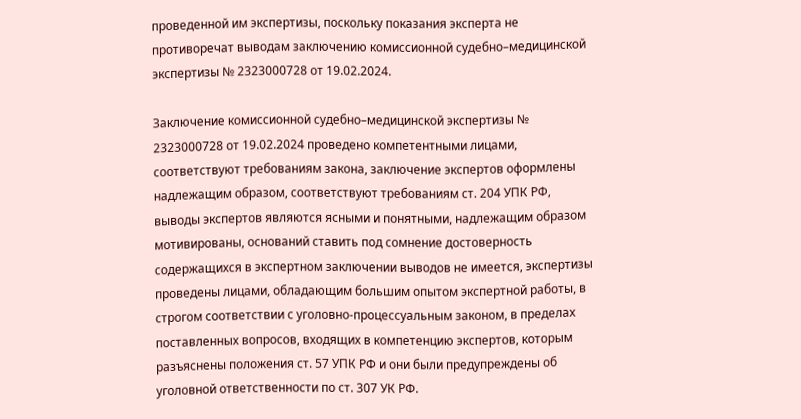проведенной им экспертизы, поскольку показания эксперта не противоречат выводам заключению комиссионной судебно–медицинской экспертизы № 2323000728 от 19.02.2024.

Заключение комиссионной судебно–медицинской экспертизы № 2323000728 от 19.02.2024 проведено компетентными лицами, соответствуют требованиям закона, заключение экспертов оформлены надлежащим образом, соответствуют требованиям ст. 204 УПК РФ, выводы экспертов являются ясными и понятными, надлежащим образом мотивированы, оснований ставить под сомнение достоверность содержащихся в экспертном заключении выводов не имеется, экспертизы проведены лицами, обладающим большим опытом экспертной работы, в строгом соответствии с уголовно-процессуальным законом, в пределах поставленных вопросов, входящих в компетенцию экспертов, которым разъяснены положения ст. 57 УПК РФ и они были предупреждены об уголовной ответственности по ст. 307 УК РФ.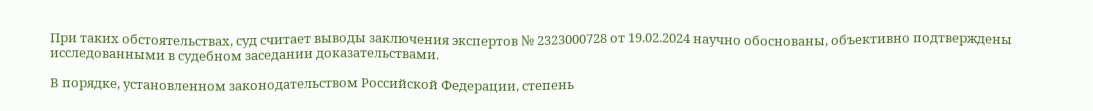При таких обстоятельствах, суд считает выводы заключения экспертов № 2323000728 от 19.02.2024 научно обоснованы, объективно подтверждены исследованными в судебном заседании доказательствами.

В порядке, установленном законодательством Российской Федерации, степень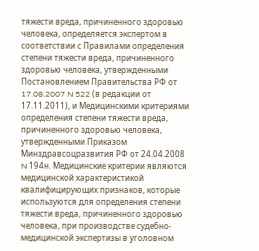тяжести вреда, причиненного здоровью человека, определяется экспертом в соответствии с Правилами определения степени тяжести вреда, причиненного здоровью человека, утвержденными Постановлением Правительства РФ от 17.08.2007 N 522 (в редакции от 17.11.2011), и Медицинскими критериями определения степени тяжести вреда, причиненного здоровью человека, утвержденными Приказом Минздравсоцразвития РФ от 24.04.2008 N 194н. Медицинские критерии являются медицинской характеристикой квалифицирующих признаков, которые используются для определения степени тяжести вреда, причиненного здоровью человека, при производстве судебно-медицинской экспертизы в уголовном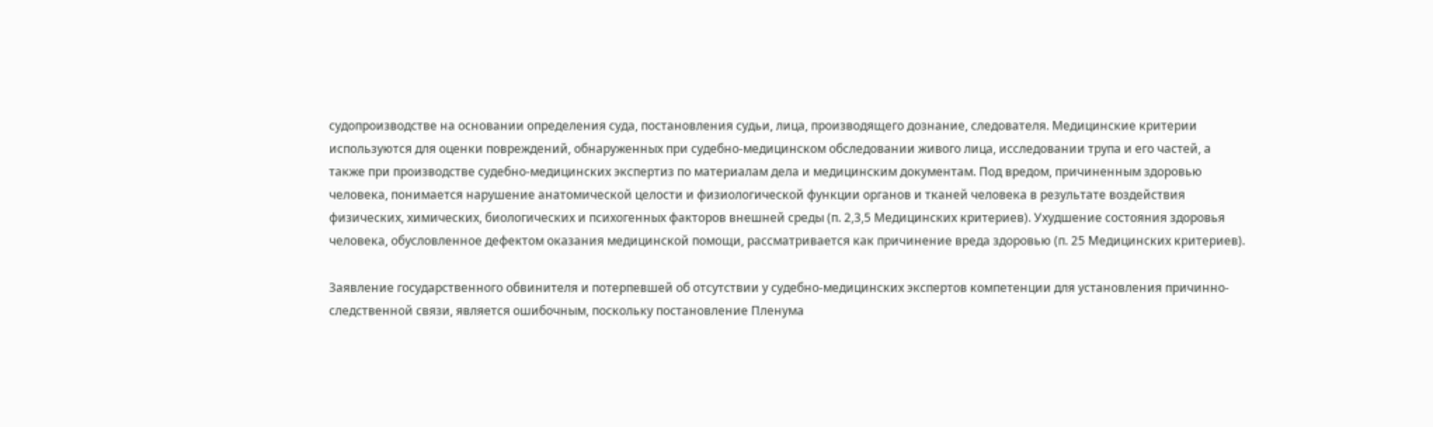судопроизводстве на основании определения суда, постановления судьи, лица, производящего дознание, следователя. Медицинские критерии используются для оценки повреждений, обнаруженных при судебно-медицинском обследовании живого лица, исследовании трупа и его частей, а также при производстве судебно-медицинских экспертиз по материалам дела и медицинским документам. Под вредом, причиненным здоровью человека, понимается нарушение анатомической целости и физиологической функции органов и тканей человека в результате воздействия физических, химических, биологических и психогенных факторов внешней среды (п. 2,3,5 Медицинских критериев). Ухудшение состояния здоровья человека, обусловленное дефектом оказания медицинской помощи, рассматривается как причинение вреда здоровью (п. 25 Медицинских критериев).

Заявление государственного обвинителя и потерпевшей об отсутствии у судебно-медицинских экспертов компетенции для установления причинно-следственной связи, является ошибочным, поскольку постановление Пленума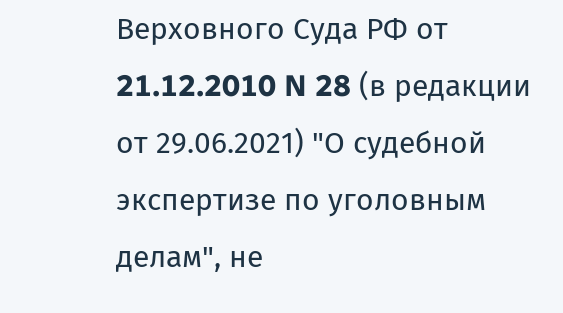Верховного Суда РФ от 21.12.2010 N 28 (в редакции от 29.06.2021) "О судебной экспертизе по уголовным делам", не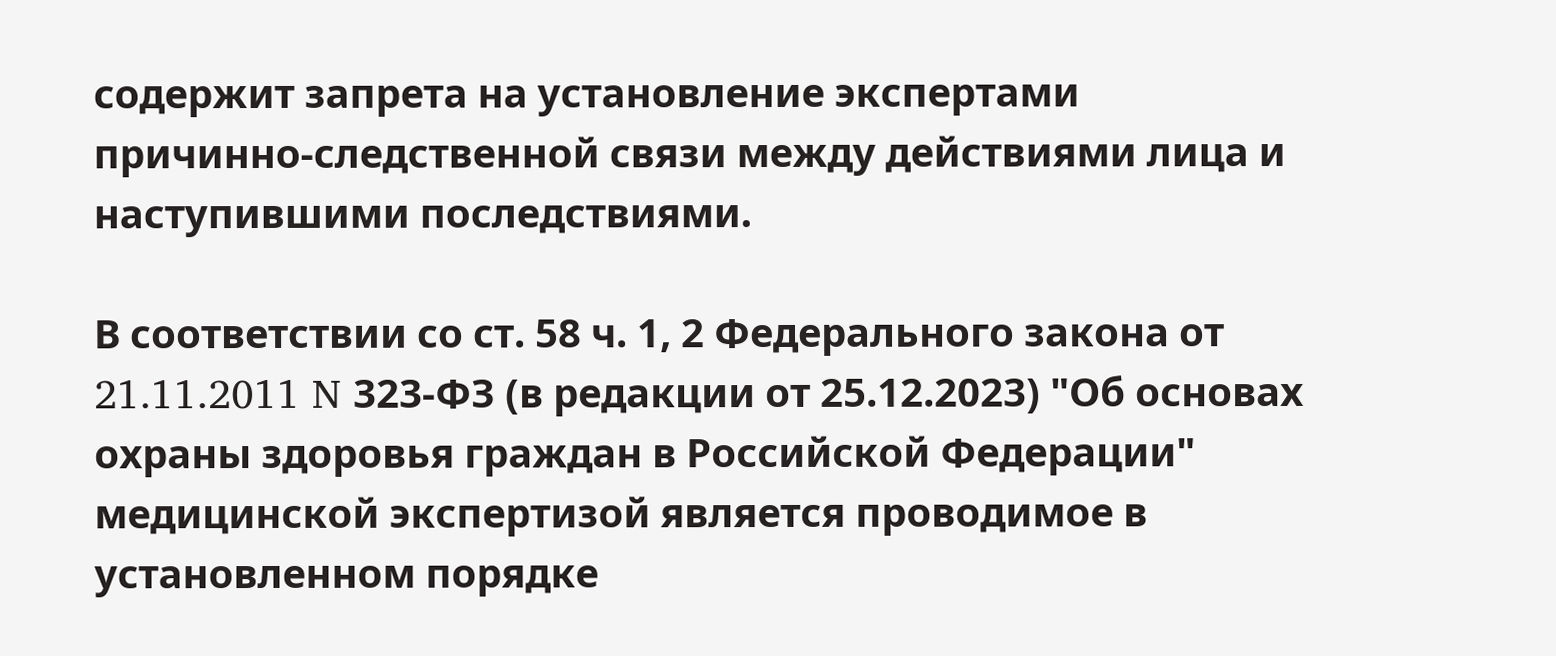содержит запрета на установление экспертами причинно-следственной связи между действиями лица и наступившими последствиями.

В соответствии со ст. 58 ч. 1, 2 Федерального закона от 21.11.2011 N 323-ФЗ (в редакции от 25.12.2023) "Об основах охраны здоровья граждан в Российской Федерации" медицинской экспертизой является проводимое в установленном порядке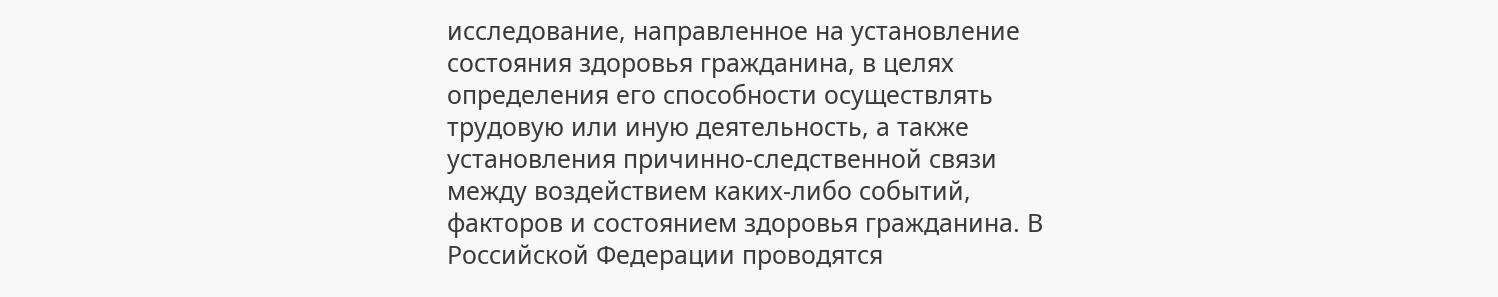исследование, направленное на установление состояния здоровья гражданина, в целях определения его способности осуществлять трудовую или иную деятельность, а также установления причинно-следственной связи между воздействием каких-либо событий, факторов и состоянием здоровья гражданина. В Российской Федерации проводятся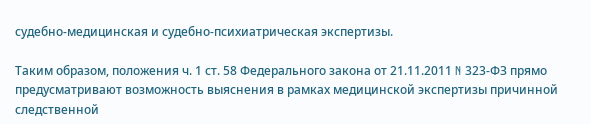судебно-медицинская и судебно-психиатрическая экспертизы.

Таким образом, положения ч. 1 ст. 58 Федерального закона от 21.11.2011 N 323-ФЗ прямо предусматривают возможность выяснения в рамках медицинской экспертизы причинной следственной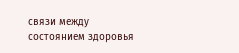связи между состоянием здоровья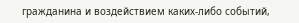гражданина и воздействием каких-либо событий,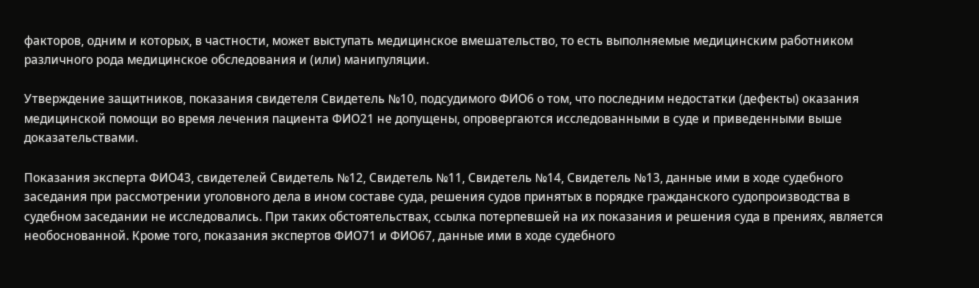факторов, одним и которых, в частности, может выступать медицинское вмешательство, то есть выполняемые медицинским работником различного рода медицинское обследования и (или) манипуляции.

Утверждение защитников, показания свидетеля Свидетель №10, подсудимого ФИО6 о том, что последним недостатки (дефекты) оказания медицинской помощи во время лечения пациента ФИО21 не допущены, опровергаются исследованными в суде и приведенными выше доказательствами.

Показания эксперта ФИО43, свидетелей Свидетель №12, Свидетель №11, Свидетель №14, Свидетель №13, данные ими в ходе судебного заседания при рассмотрении уголовного дела в ином составе суда, решения судов принятых в порядке гражданского судопроизводства в судебном заседании не исследовались. При таких обстоятельствах, ссылка потерпевшей на их показания и решения суда в прениях, является необоснованной. Кроме того, показания экспертов ФИО71 и ФИО67, данные ими в ходе судебного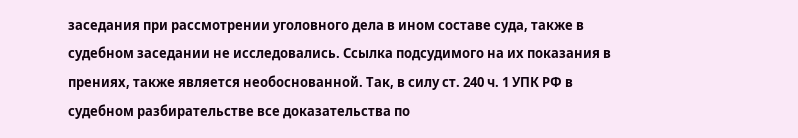заседания при рассмотрении уголовного дела в ином составе суда, также в судебном заседании не исследовались. Ссылка подсудимого на их показания в прениях, также является необоснованной. Так, в силу ст. 240 ч. 1 УПК РФ в судебном разбирательстве все доказательства по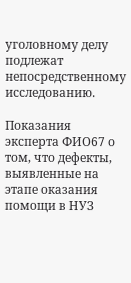уголовному делу подлежат непосредственному исследованию.

Показания эксперта ФИО67 о том, что дефекты, выявленные на этапе оказания помощи в НУЗ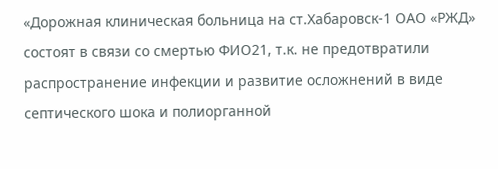«Дорожная клиническая больница на ст.Хабаровск-1 ОАО «РЖД» состоят в связи со смертью ФИО21, т.к. не предотвратили распространение инфекции и развитие осложнений в виде септического шока и полиорганной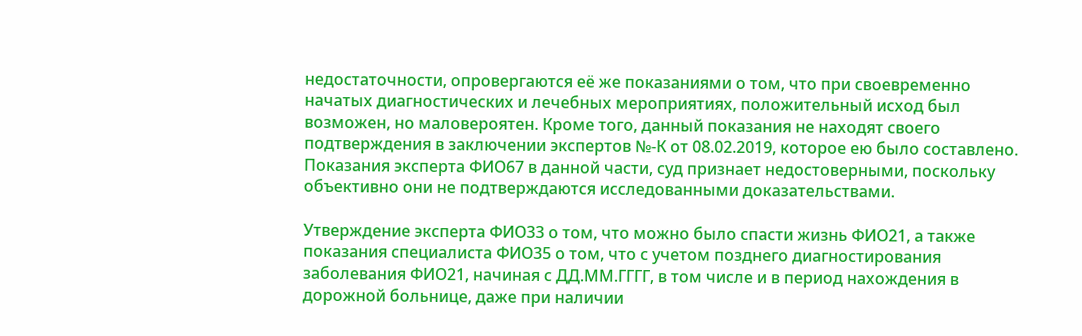недостаточности, опровергаются её же показаниями о том, что при своевременно начатых диагностических и лечебных мероприятиях, положительный исход был возможен, но маловероятен. Кроме того, данный показания не находят своего подтверждения в заключении экспертов №-К от 08.02.2019, которое ею было составлено. Показания эксперта ФИО67 в данной части, суд признает недостоверными, поскольку объективно они не подтверждаются исследованными доказательствами.

Утверждение эксперта ФИО33 о том, что можно было спасти жизнь ФИО21, а также показания специалиста ФИО35 о том, что с учетом позднего диагностирования заболевания ФИО21, начиная с ДД.ММ.ГГГГ, в том числе и в период нахождения в дорожной больнице, даже при наличии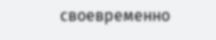своевременно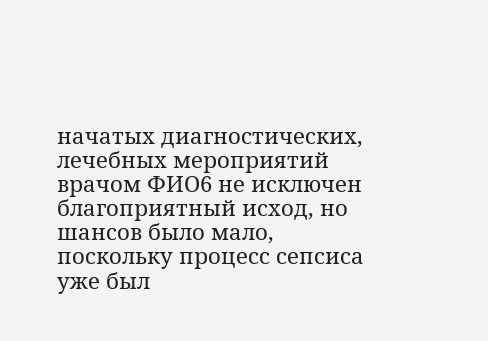начатых диагностических, лечебных мероприятий врачом ФИО6 не исключен благоприятный исход, но шансов было мало, поскольку процесс сепсиса уже был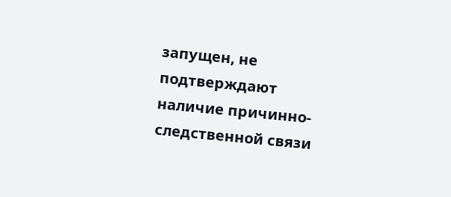запущен, не подтверждают наличие причинно-следственной связи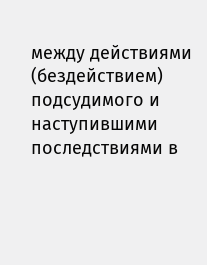между действиями (бездействием) подсудимого и наступившими последствиями в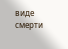виде смерти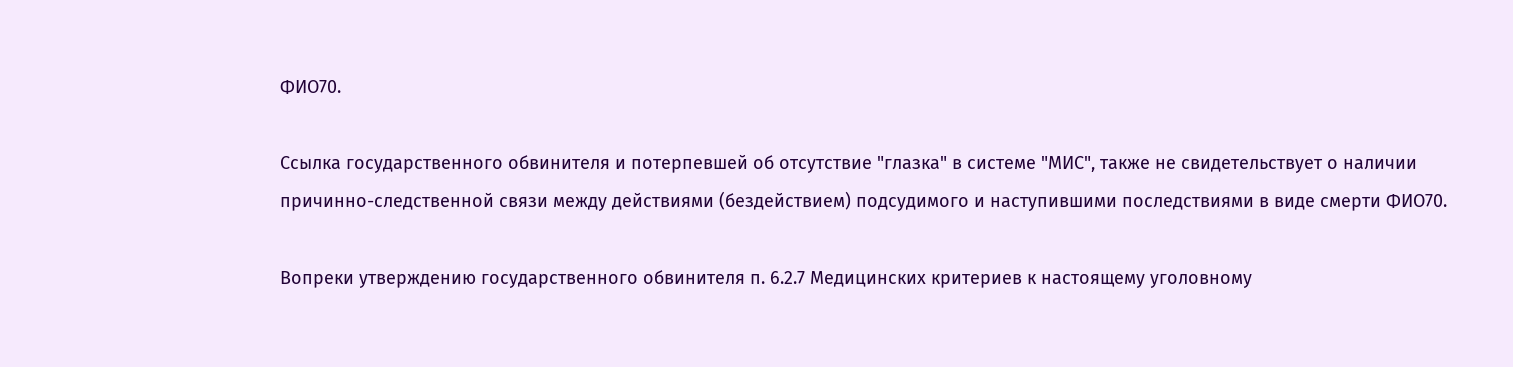ФИО70.

Ссылка государственного обвинителя и потерпевшей об отсутствие "глазка" в системе "МИС", также не свидетельствует о наличии причинно-следственной связи между действиями (бездействием) подсудимого и наступившими последствиями в виде смерти ФИО70.

Вопреки утверждению государственного обвинителя п. 6.2.7 Медицинских критериев к настоящему уголовному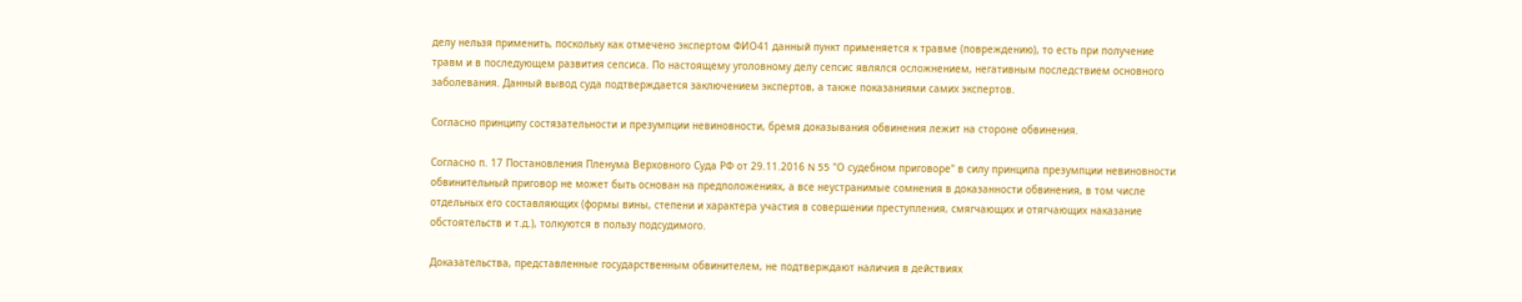делу нельзя применить, поскольку как отмечено экспертом ФИО41 данный пункт применяется к травме (повреждению), то есть при получение травм и в последующем развития сепсиса. По настоящему уголовному делу сепсис являлся осложнением, негативным последствием основного заболевания. Данный вывод суда подтверждается заключением экспертов, а также показаниями самих экспертов.

Согласно принципу состязательности и презумпции невиновности, бремя доказывания обвинения лежит на стороне обвинения.

Согласно п. 17 Постановления Пленума Верховного Суда РФ от 29.11.2016 N 55 "О судебном приговоре" в силу принципа презумпции невиновности обвинительный приговор не может быть основан на предположениях, а все неустранимые сомнения в доказанности обвинения, в том числе отдельных его составляющих (формы вины, степени и характера участия в совершении преступления, смягчающих и отягчающих наказание обстоятельств и т.д.), толкуются в пользу подсудимого.

Доказательства, представленные государственным обвинителем, не подтверждают наличия в действиях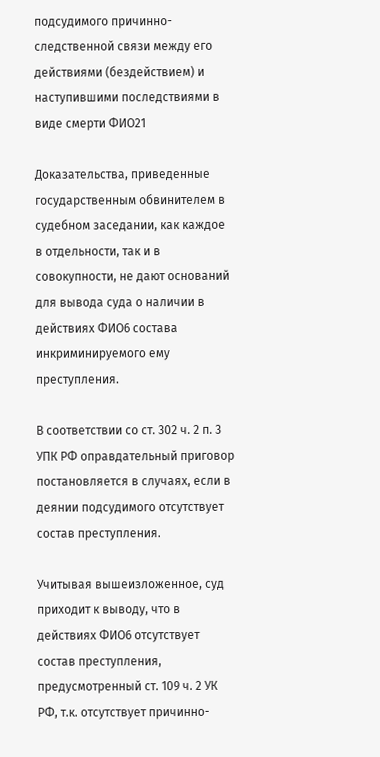подсудимого причинно-следственной связи между его действиями (бездействием) и наступившими последствиями в виде смерти ФИО21

Доказательства, приведенные государственным обвинителем в судебном заседании, как каждое в отдельности, так и в совокупности, не дают оснований для вывода суда о наличии в действиях ФИО6 состава инкриминируемого ему преступления.

В соответствии со ст. 302 ч. 2 п. 3 УПК РФ оправдательный приговор постановляется в случаях, если в деянии подсудимого отсутствует состав преступления.

Учитывая вышеизложенное, суд приходит к выводу, что в действиях ФИО6 отсутствует состав преступления, предусмотренный ст. 109 ч. 2 УК РФ, т.к. отсутствует причинно-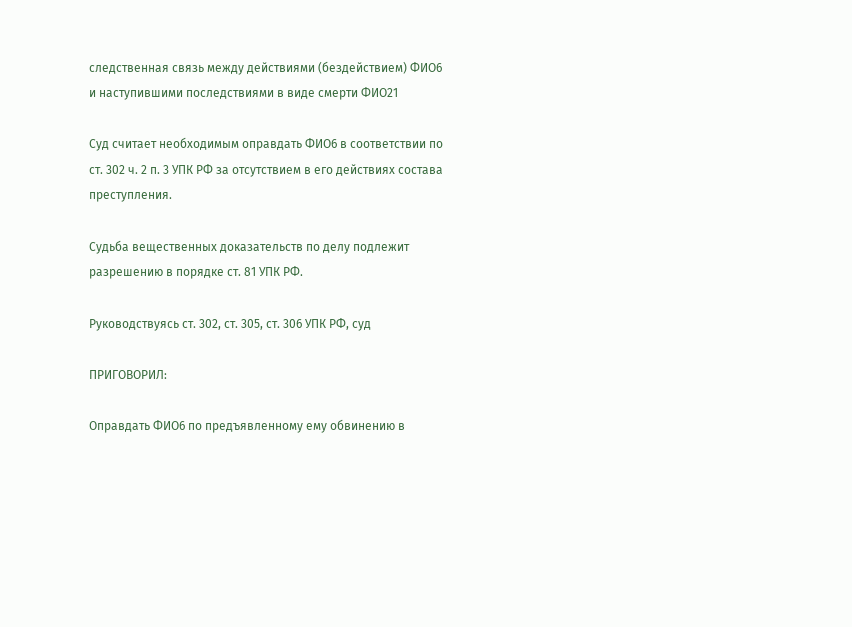следственная связь между действиями (бездействием) ФИО6 и наступившими последствиями в виде смерти ФИО21

Суд считает необходимым оправдать ФИО6 в соответствии по ст. 302 ч. 2 п. 3 УПК РФ за отсутствием в его действиях состава преступления.

Судьба вещественных доказательств по делу подлежит разрешению в порядке ст. 81 УПК РФ.

Руководствуясь ст. 302, ст. 305, ст. 306 УПК РФ, суд

ПРИГОВОРИЛ:

Оправдать ФИО6 по предъявленному ему обвинению в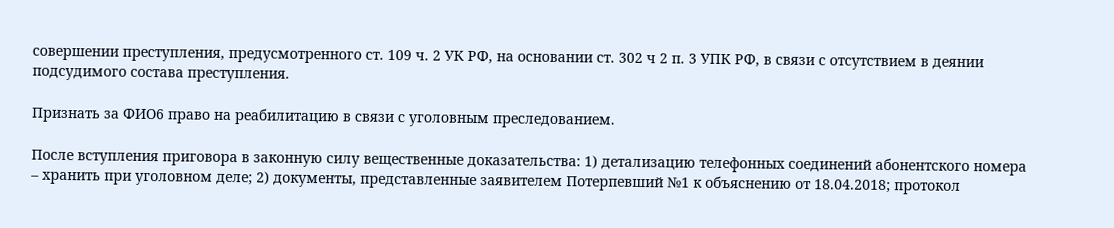совершении преступления, предусмотренного ст. 109 ч. 2 УК РФ, на основании ст. 302 ч 2 п. 3 УПК РФ, в связи с отсутствием в деянии подсудимого состава преступления.

Признать за ФИО6 право на реабилитацию в связи с уголовным преследованием.

После вступления приговора в законную силу вещественные доказательства: 1) детализацию телефонных соединений абонентского номера – хранить при уголовном деле; 2) документы, представленные заявителем Потерпевший №1 к объяснению от 18.04.2018; протокол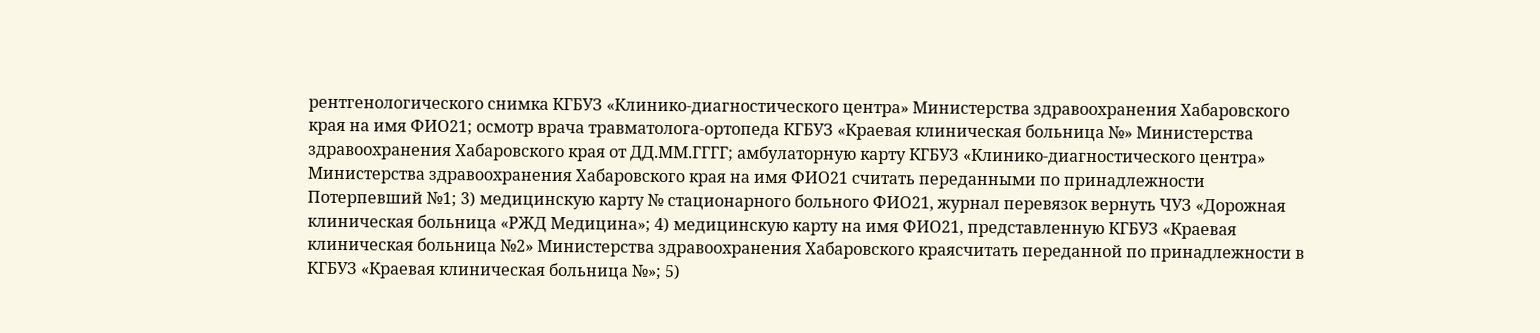рентгенологического снимка КГБУЗ «Клинико-диагностического центра» Министерства здравоохранения Хабаровского края на имя ФИО21; осмотр врача травматолога-ортопеда КГБУЗ «Краевая клиническая больница №» Министерства здравоохранения Хабаровского края от ДД.ММ.ГГГГ; амбулаторную карту КГБУЗ «Клинико-диагностического центра» Министерства здравоохранения Хабаровского края на имя ФИО21 считать переданными по принадлежности Потерпевший №1; 3) медицинскую карту № стационарного больного ФИО21, журнал перевязок вернуть ЧУЗ «Дорожная клиническая больница «РЖД Медицина»; 4) медицинскую карту на имя ФИО21, представленную КГБУЗ «Краевая клиническая больница №2» Министерства здравоохранения Хабаровского краясчитать переданной по принадлежности в КГБУЗ «Краевая клиническая больница №»; 5)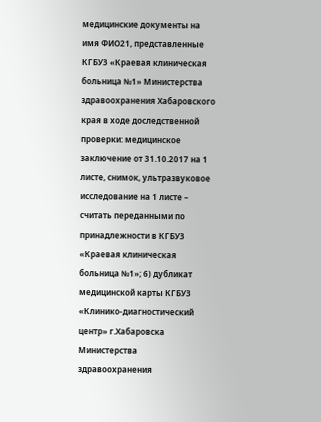медицинские документы на имя ФИО21, представленные КГБУЗ «Краевая клиническая больница №1» Министерства здравоохранения Хабаровского края в ходе доследственной проверки: медицинское заключение от 31.10.2017 на 1 листе, снимок, ультразвуковое исследование на 1 листе – считать переданными по принадлежности в КГБУЗ «Краевая клиническая больница №1»; 6) дубликат медицинской карты КГБУЗ «Клинико-диагностический центр» г.Хабаровска Министерства здравоохранения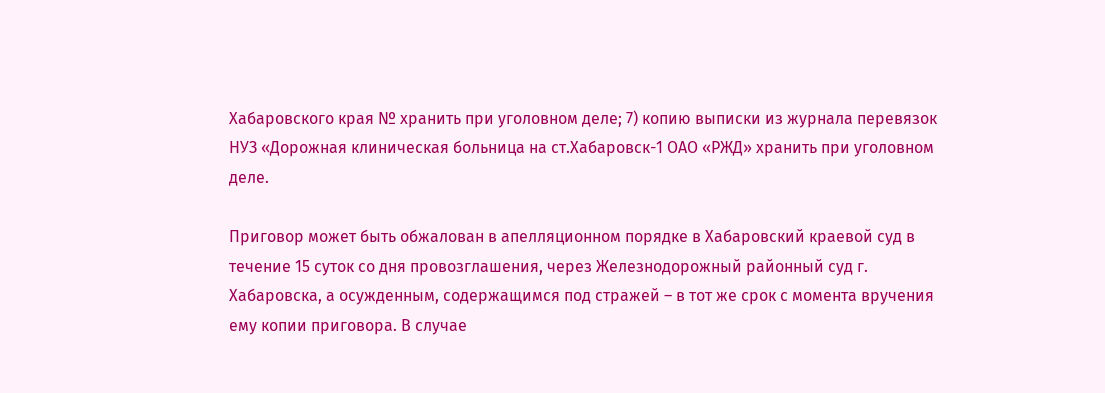Хабаровского края № хранить при уголовном деле; 7) копию выписки из журнала перевязок НУЗ «Дорожная клиническая больница на ст.Хабаровск-1 ОАО «РЖД» хранить при уголовном деле.

Приговор может быть обжалован в апелляционном порядке в Хабаровский краевой суд в течение 15 суток со дня провозглашения, через Железнодорожный районный суд г. Хабаровска, а осужденным, содержащимся под стражей – в тот же срок с момента вручения ему копии приговора. В случае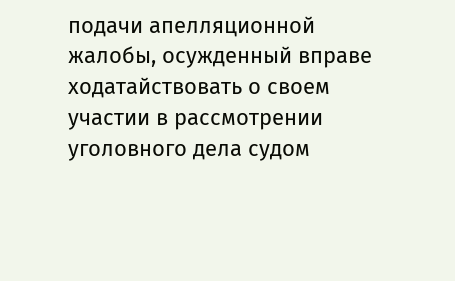подачи апелляционной жалобы, осужденный вправе ходатайствовать о своем участии в рассмотрении уголовного дела судом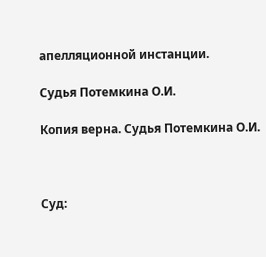апелляционной инстанции.

Судья Потемкина О.И.

Копия верна. Судья Потемкина О.И.



Суд: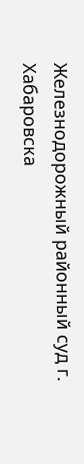Железнодорожный районный суд г. Хабаровска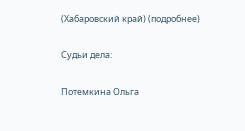(Хабаровский край) (подробнее)

Судьи дела:

Потемкина Ольга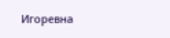Игоревна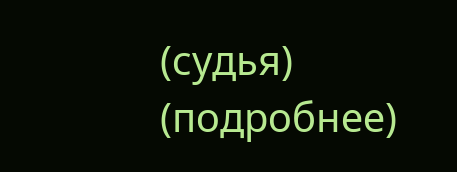(судья) (подробнее)